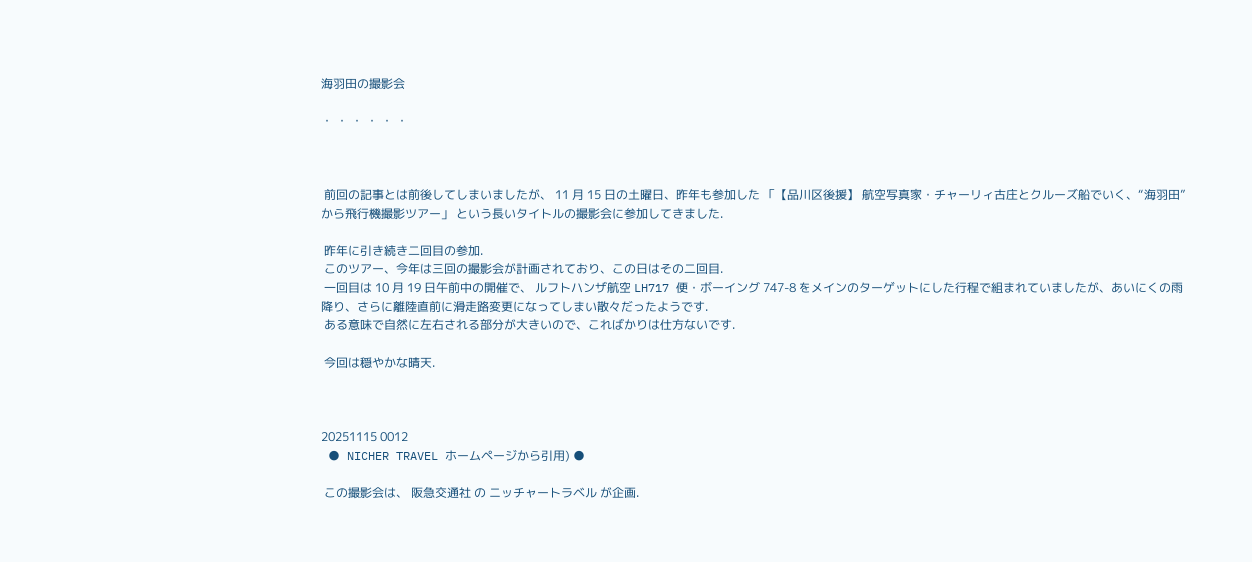海羽田の撮影会

・ ・ ・ ・ ・ ・



 前回の記事とは前後してしまいましたが、 11 月 15 日の土曜日、昨年も参加した 「【品川区後援】 航空写真家・チャーリィ古庄とクルーズ船でいく、“海羽田”から飛行機撮影ツアー」 という長いタイトルの撮影会に参加してきました.

 昨年に引き続き二回目の参加.
 このツアー、今年は三回の撮影会が計画されており、この日はその二回目.
 一回目は 10 月 19 日午前中の開催で、 ルフトハンザ航空 LH717 便・ボーイング 747-8 をメインのターゲットにした行程で組まれていましたが、あいにくの雨降り、さらに離陸直前に滑走路変更になってしまい散々だったようです.
 ある意味で自然に左右される部分が大きいので、こればかりは仕方ないです.

 今回は穏やかな晴天.



20251115 0012
 ● NICHER TRAVEL ホームページから引用) ●

 この撮影会は、 阪急交通社 の ニッチャートラベル が企画.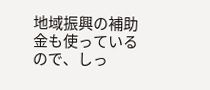地域振興の補助金も使っているので、しっ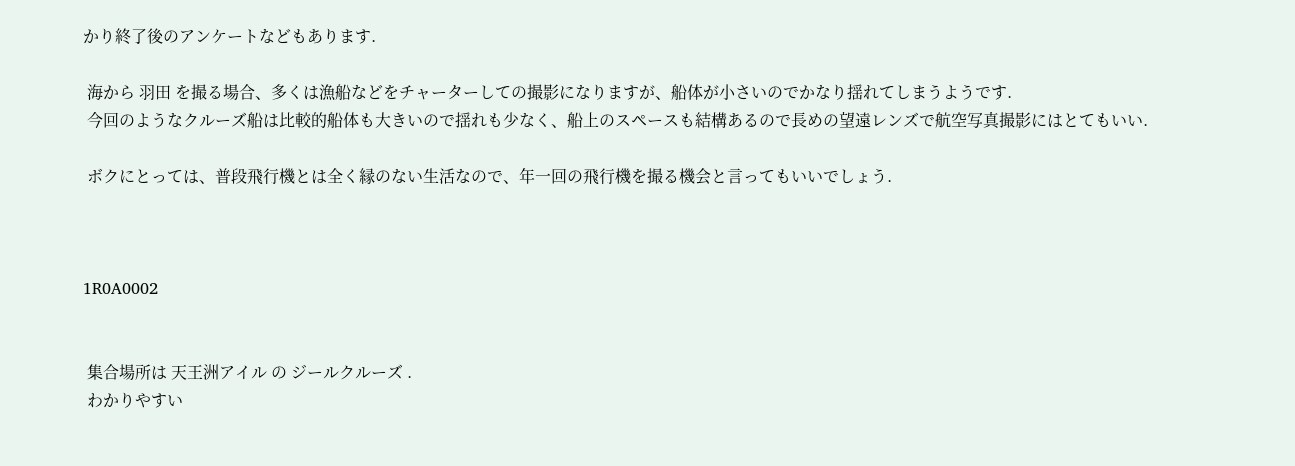かり終了後のアンケートなどもあります.

 海から 羽田 を撮る場合、多くは漁船などをチャーターしての撮影になりますが、船体が小さいのでかなり揺れてしまうようです.
 今回のようなクルーズ船は比較的船体も大きいので揺れも少なく、船上のスペースも結構あるので長めの望遠レンズで航空写真撮影にはとてもいい.

 ボクにとっては、普段飛行機とは全く縁のない生活なので、年一回の飛行機を撮る機会と言ってもいいでしょう.



1R0A0002


 集合場所は 天王洲アイル の ジールクルーズ .
 わかりやすい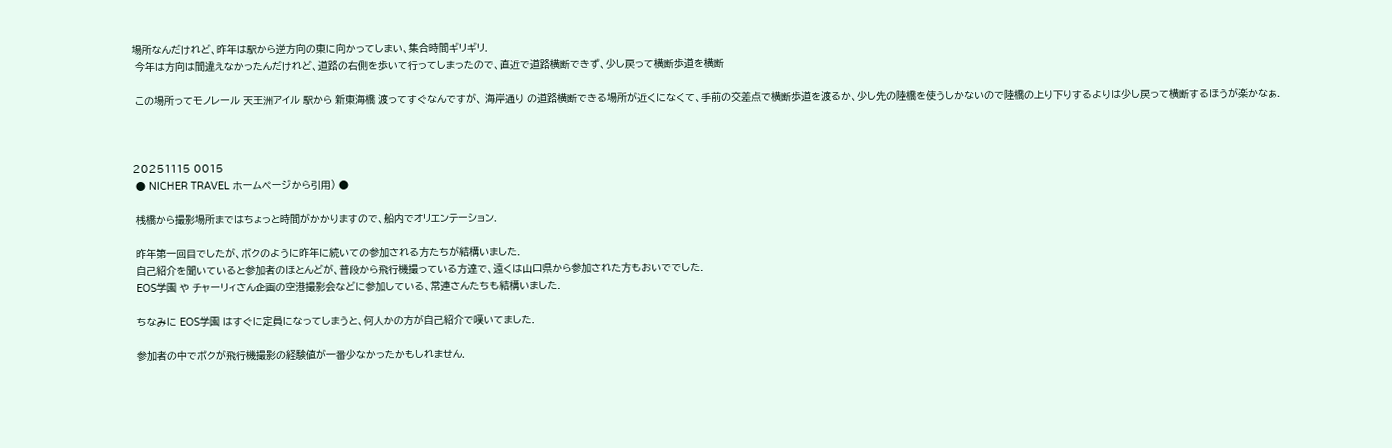場所なんだけれど、昨年は駅から逆方向の東に向かってしまい、集合時間ギリギリ.
 今年は方向は間違えなかったんだけれど、道路の右側を歩いて行ってしまったので、直近で道路横断できず、少し戻って横断歩道を横断

 この場所ってモノレール 天王洲アイル 駅から 新東海橋 渡ってすぐなんですが、 海岸通り の道路横断できる場所が近くになくて、手前の交差点で横断歩道を渡るか、少し先の陸橋を使うしかないので陸橋の上り下りするよりは少し戻って横断するほうが楽かなぁ.



20251115 0015
 ● NICHER TRAVEL ホームページから引用) ●

 桟橋から撮影場所まではちょっと時間がかかりますので、船内でオリエンテーション.

 昨年第一回目でしたが、ボクのように昨年に続いての参加される方たちが結構いました.
 自己紹介を聞いていると参加者のほとんどが、普段から飛行機撮っている方達で、遠くは山口県から参加された方もおいででした.
 EOS学園 や チャーリィさん企画の空港撮影会などに参加している、常連さんたちも結構いました.

 ちなみに EOS学園 はすぐに定員になってしまうと、何人かの方が自己紹介で嘆いてました.

 参加者の中でボクが飛行機撮影の経験値が一番少なかったかもしれません.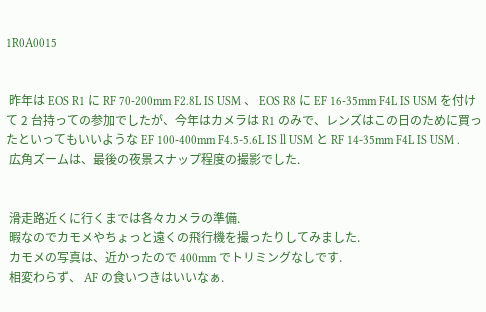1R0A0015


 昨年は EOS R1 に RF 70-200mm F2.8L IS USM 、 EOS R8 に EF 16-35mm F4L IS USM を付けて 2 台持っての参加でしたが、今年はカメラは R1 のみで、レンズはこの日のために買ったといってもいいような EF 100-400mm F4.5-5.6L IS ll USM と RF 14-35mm F4L IS USM .
 広角ズームは、最後の夜景スナップ程度の撮影でした.


 滑走路近くに行くまでは各々カメラの準備.
 暇なのでカモメやちょっと遠くの飛行機を撮ったりしてみました.
 カモメの写真は、近かったので 400mm でトリミングなしです.
 相変わらず、 AF の食いつきはいいなぁ.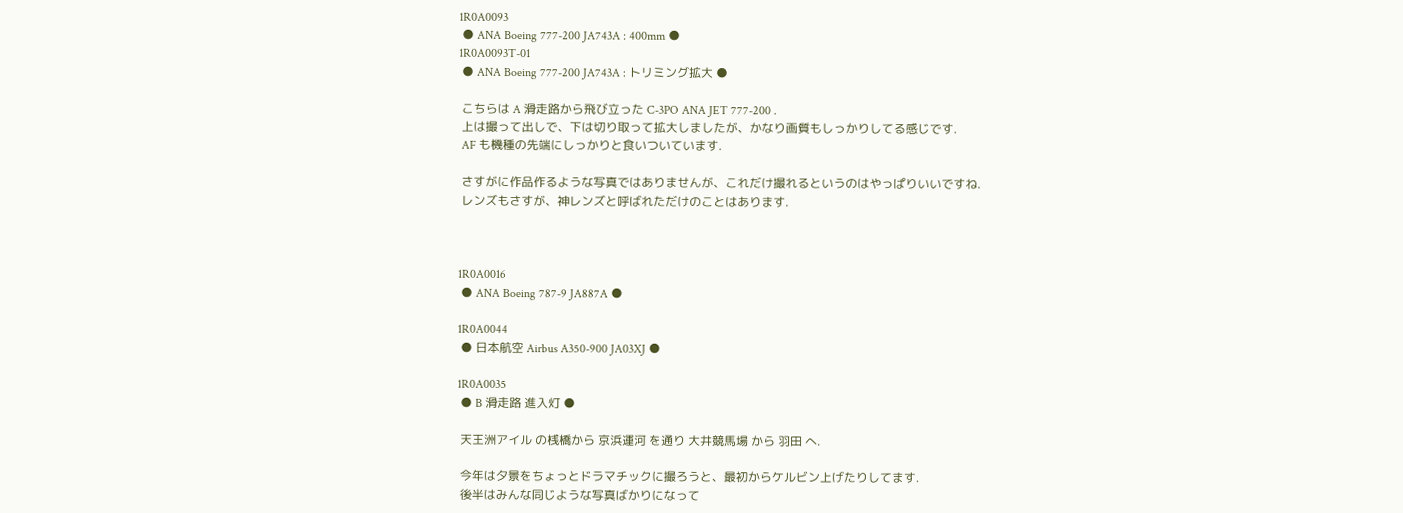1R0A0093
 ● ANA Boeing 777-200 JA743A : 400mm ●
1R0A0093T-01
 ● ANA Boeing 777-200 JA743A : トリミング拡大 ●

 こちらは A 滑走路から飛び立った C-3PO ANA JET 777-200 .
 上は撮って出しで、下は切り取って拡大しましたが、かなり画質もしっかりしてる感じです.
 AF も機種の先端にしっかりと食いついています.

 さすがに作品作るような写真ではありませんが、これだけ撮れるというのはやっぱりいいですね.
 レンズもさすが、神レンズと呼ばれただけのことはあります.



1R0A0016
 ● ANA Boeing 787-9 JA887A ●

1R0A0044
 ● 日本航空 Airbus A350-900 JA03XJ ●

1R0A0035
 ● B 滑走路 進入灯 ●

 天王洲アイル の桟橋から 京浜運河 を通り 大井競馬場 から 羽田 へ.

 今年は夕景をちょっとドラマチックに撮ろうと、最初からケルビン上げたりしてます.
 後半はみんな同じような写真ばかりになって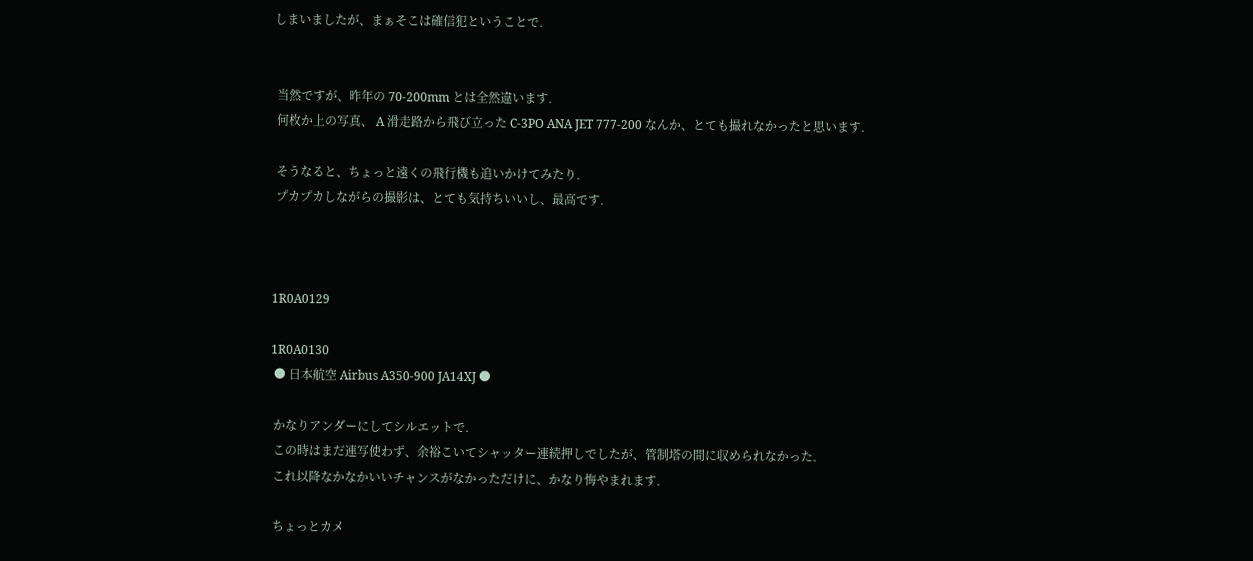しまいましたが、まぁそこは確信犯ということで.


 当然ですが、昨年の 70-200mm とは全然違います.
 何枚か上の写真、 A 滑走路から飛び立った C-3PO ANA JET 777-200 なんか、とても撮れなかったと思います.

 そうなると、ちょっと遠くの飛行機も追いかけてみたり.
 プカプカしながらの撮影は、とても気持ちいいし、最高です.



1R0A0129

1R0A0130
 ● 日本航空 Airbus A350-900 JA14XJ ●

 かなりアンダーにしてシルエットで.
 この時はまだ連写使わず、余裕こいてシャッター連続押しでしたが、管制塔の間に収められなかった.
 これ以降なかなかいいチャンスがなかっただけに、かなり悔やまれます.

 ちょっとカメ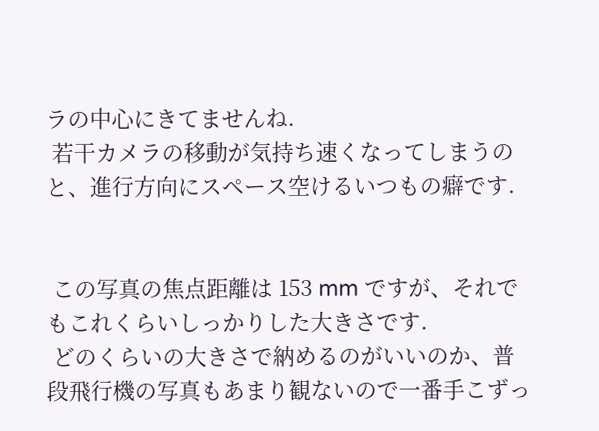ラの中心にきてませんね.
 若干カメラの移動が気持ち速くなってしまうのと、進行方向にスペース空けるいつもの癖です.


 この写真の焦点距離は 153 mm ですが、それでもこれくらいしっかりした大きさです.
 どのくらいの大きさで納めるのがいいのか、普段飛行機の写真もあまり観ないので一番手こずっ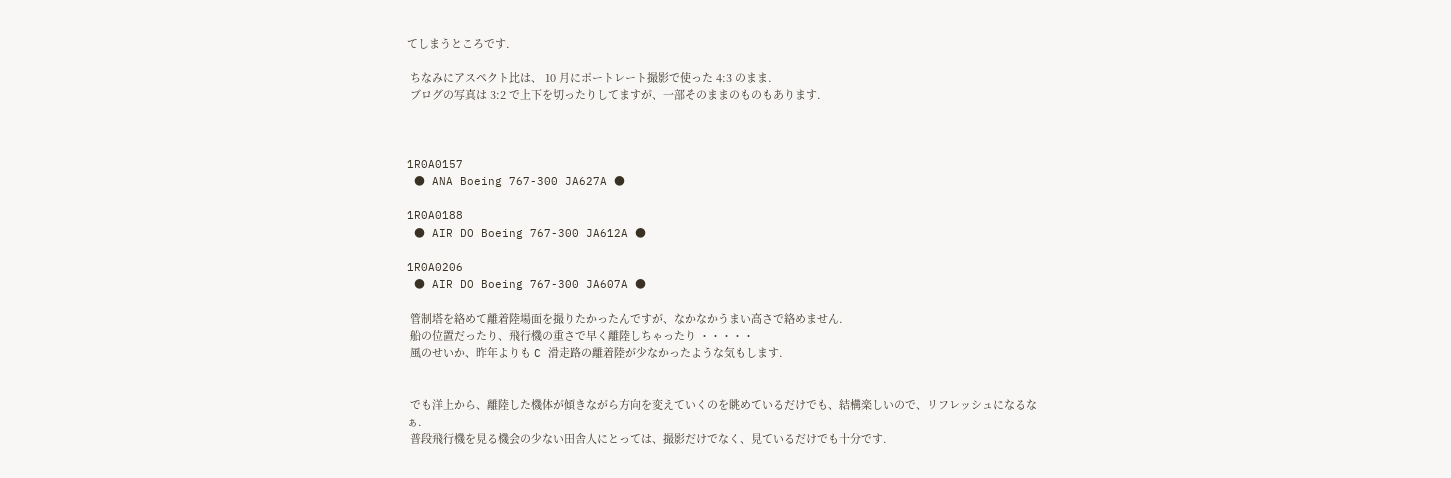てしまうところです.

 ちなみにアスペクト比は、 10 月にポートレート撮影で使った 4:3 のまま.
 ブログの写真は 3:2 で上下を切ったりしてますが、一部そのままのものもあります.



1R0A0157
 ● ANA Boeing 767-300 JA627A ●

1R0A0188
 ● AIR DO Boeing 767-300 JA612A ●

1R0A0206
 ● AIR DO Boeing 767-300 JA607A ●

 管制塔を絡めて離着陸場面を撮りたかったんですが、なかなかうまい高さで絡めません.
 船の位置だったり、飛行機の重さで早く離陸しちゃったり ・・・・・
 風のせいか、昨年よりも C 滑走路の離着陸が少なかったような気もします.


 でも洋上から、離陸した機体が傾きながら方向を変えていくのを眺めているだけでも、結構楽しいので、リフレッシュになるなぁ.
 普段飛行機を見る機会の少ない田舎人にとっては、撮影だけでなく、見ているだけでも十分です.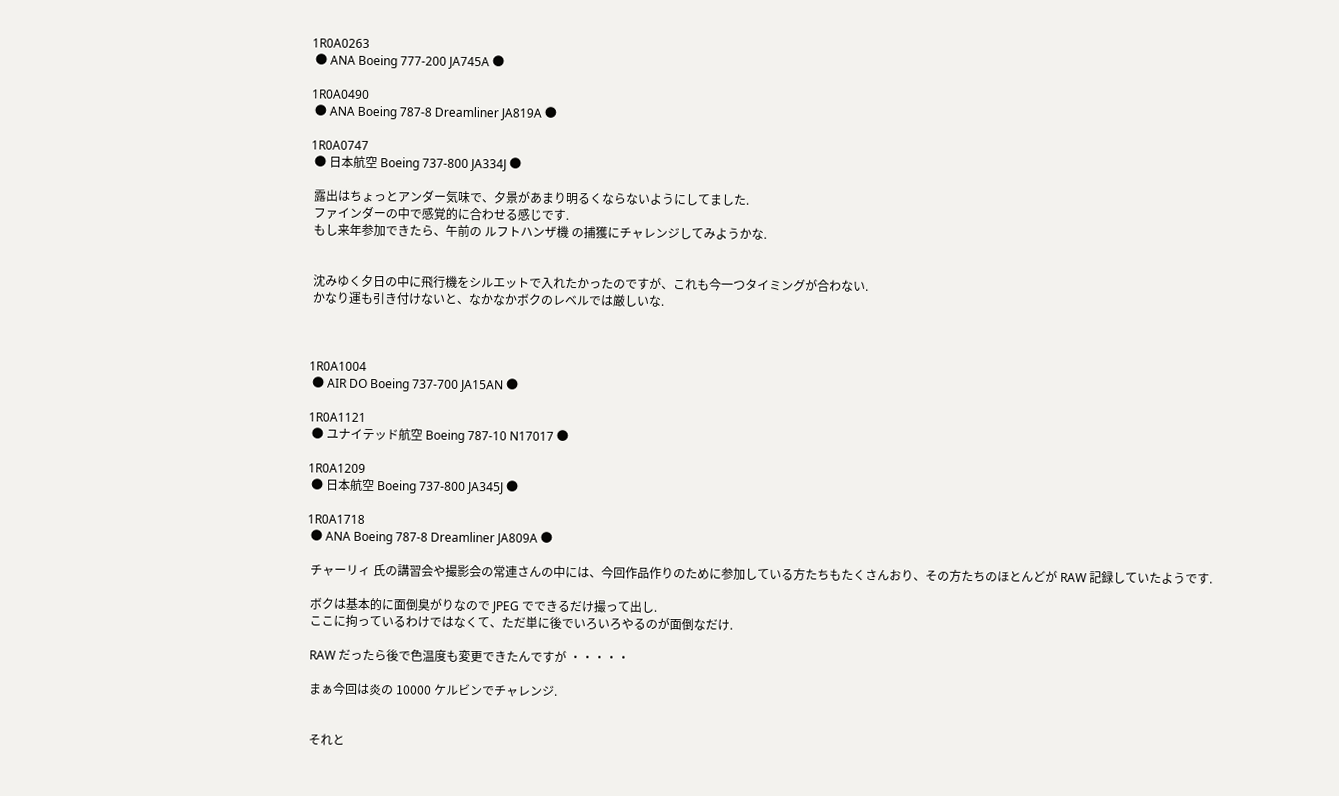1R0A0263
 ● ANA Boeing 777-200 JA745A ●

1R0A0490
 ● ANA Boeing 787-8 Dreamliner JA819A ●

1R0A0747
 ● 日本航空 Boeing 737-800 JA334J ●

 露出はちょっとアンダー気味で、夕景があまり明るくならないようにしてました.
 ファインダーの中で感覚的に合わせる感じです.
 もし来年参加できたら、午前の ルフトハンザ機 の捕獲にチャレンジしてみようかな.


 沈みゆく夕日の中に飛行機をシルエットで入れたかったのですが、これも今一つタイミングが合わない.
 かなり運も引き付けないと、なかなかボクのレベルでは厳しいな.



1R0A1004
 ● AIR DO Boeing 737-700 JA15AN ●

1R0A1121
 ● ユナイテッド航空 Boeing 787-10 N17017 ●

1R0A1209
 ● 日本航空 Boeing 737-800 JA345J ●

1R0A1718
 ● ANA Boeing 787-8 Dreamliner JA809A ●

 チャーリィ 氏の講習会や撮影会の常連さんの中には、今回作品作りのために参加している方たちもたくさんおり、その方たちのほとんどが RAW 記録していたようです.

 ボクは基本的に面倒臭がりなので JPEG でできるだけ撮って出し.
 ここに拘っているわけではなくて、ただ単に後でいろいろやるのが面倒なだけ.

 RAW だったら後で色温度も変更できたんですが ・・・・・

 まぁ今回は炎の 10000 ケルビンでチャレンジ.


 それと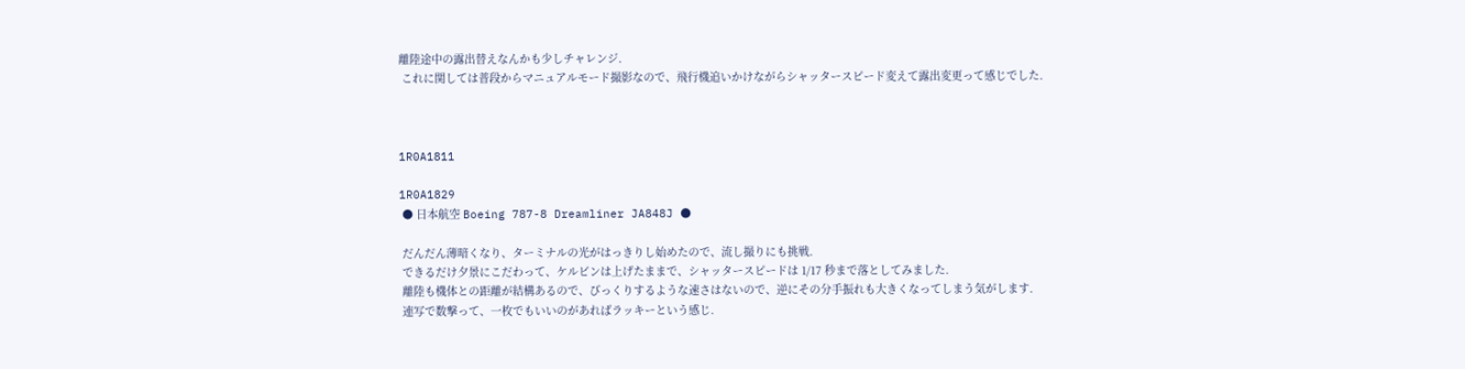離陸途中の露出替えなんかも少しチャレンジ.
 これに関しては普段からマニュアルモード撮影なので、飛行機追いかけながらシャッタースピード変えて露出変更って感じでした.



1R0A1811

1R0A1829
 ● 日本航空 Boeing 787-8 Dreamliner JA848J ●

 だんだん薄暗くなり、ターミナルの光がはっきりし始めたので、流し撮りにも挑戦.
 できるだけ夕景にこだわって、ケルビンは上げたままで、シャッタースピードは 1/17 秒まで落としてみました.
 離陸も機体との距離が結構あるので、びっくりするような速さはないので、逆にその分手振れも大きくなってしまう気がします.
 連写で数撃って、一枚でもいいのがあればラッキーという感じ.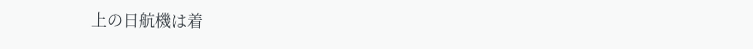上の日航機は着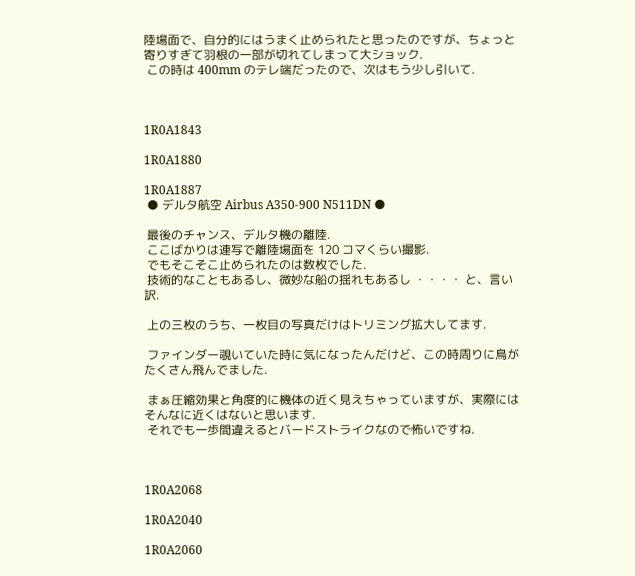陸場面で、自分的にはうまく止められたと思ったのですが、ちょっと寄りすぎて羽根の一部が切れてしまって大ショック.
 この時は 400mm のテレ端だったので、次はもう少し引いて.



1R0A1843

1R0A1880

1R0A1887
 ● デルタ航空 Airbus A350-900 N511DN ●

 最後のチャンス、デルタ機の離陸.
 ここばかりは連写で離陸場面を 120 コマくらい撮影.
 でもそこそこ止められたのは数枚でした.
 技術的なこともあるし、微妙な船の揺れもあるし ・・・・ と、言い訳.

 上の三枚のうち、一枚目の写真だけはトリミング拡大してます.

 ファインダー覗いていた時に気になったんだけど、この時周りに鳥がたくさん飛んでました.

 まぁ圧縮効果と角度的に機体の近く見えちゃっていますが、実際にはそんなに近くはないと思います.
 それでも一歩間違えるとバードストライクなので怖いですね.



1R0A2068

1R0A2040

1R0A2060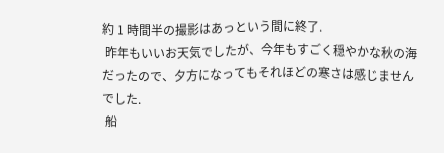約 1 時間半の撮影はあっという間に終了.
 昨年もいいお天気でしたが、今年もすごく穏やかな秋の海だったので、夕方になってもそれほどの寒さは感じませんでした.
 船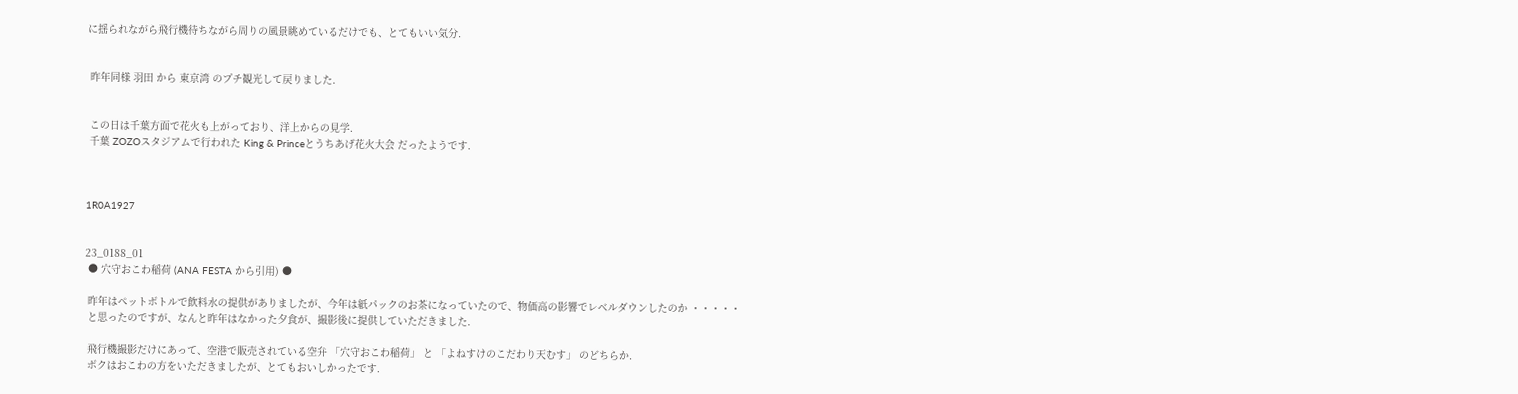に揺られながら飛行機待ちながら周りの風景眺めているだけでも、とてもいい気分.


 昨年同様 羽田 から 東京湾 のプチ観光して戻りました.


 この日は千葉方面で花火も上がっており、洋上からの見学.
 千葉 ZOZOスタジアムで行われた King & Princeとうちあげ花火大会 だったようです.



1R0A1927


23_0188_01
 ● 穴守おこわ稲荷 (ANA FESTA から引用) ●

 昨年はペットボトルで飲料水の提供がありましたが、今年は紙パックのお茶になっていたので、物価高の影響でレベルダウンしたのか ・・・・・
 と思ったのですが、なんと昨年はなかった夕食が、撮影後に提供していただきました.

 飛行機撮影だけにあって、空港で販売されている空弁 「穴守おこわ稲荷」 と 「よねすけのこだわり天むす」 のどちらか.
 ボクはおこわの方をいただきましたが、とてもおいしかったです.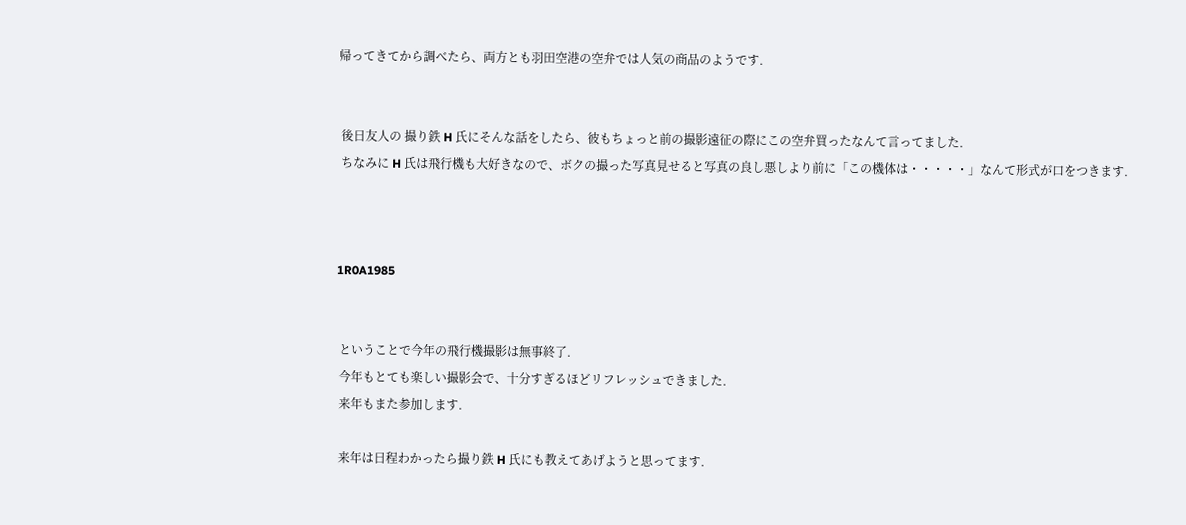帰ってきてから調べたら、両方とも羽田空港の空弁では人気の商品のようです.


 後日友人の 撮り鉄 H 氏にそんな話をしたら、彼もちょっと前の撮影遠征の際にこの空弁買ったなんて言ってました.
 ちなみに H 氏は飛行機も大好きなので、ボクの撮った写真見せると写真の良し悪しより前に「この機体は・・・・・」なんて形式が口をつきます.



1R0A1985


 ということで今年の飛行機撮影は無事終了.
 今年もとても楽しい撮影会で、十分すぎるほどリフレッシュできました.
 来年もまた参加します.

 来年は日程わかったら撮り鉄 H 氏にも教えてあげようと思ってます.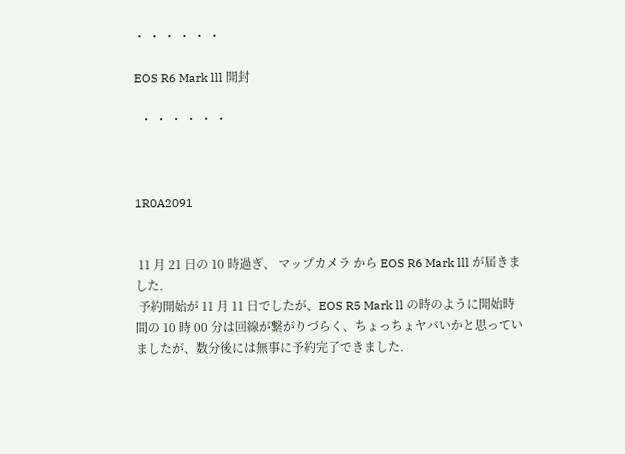・ ・ ・ ・ ・ ・

EOS R6 Mark lll 開封

  ・ ・ ・ ・ ・ ・



1R0A2091


 11 月 21 日の 10 時過ぎ、 マップカメラ から EOS R6 Mark lll が届きました.
 予約開始が 11 月 11 日でしたが、EOS R5 Mark ll の時のように開始時間の 10 時 00 分は回線が繋がりづらく、ちょっちょヤバいかと思っていましたが、数分後には無事に予約完了できました.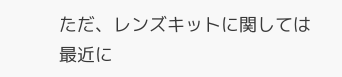ただ、レンズキットに関しては最近に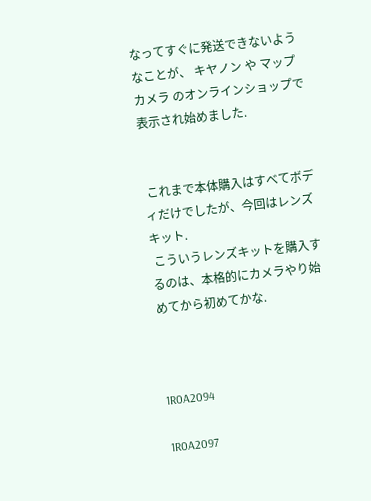なってすぐに発送できないようなことが、 キヤノン や マップカメラ のオンラインショップで表示され始めました.


 これまで本体購入はすべてボディだけでしたが、今回はレンズキット.
 こういうレンズキットを購入するのは、本格的にカメラやり始めてから初めてかな.



1R0A2094

1R0A2097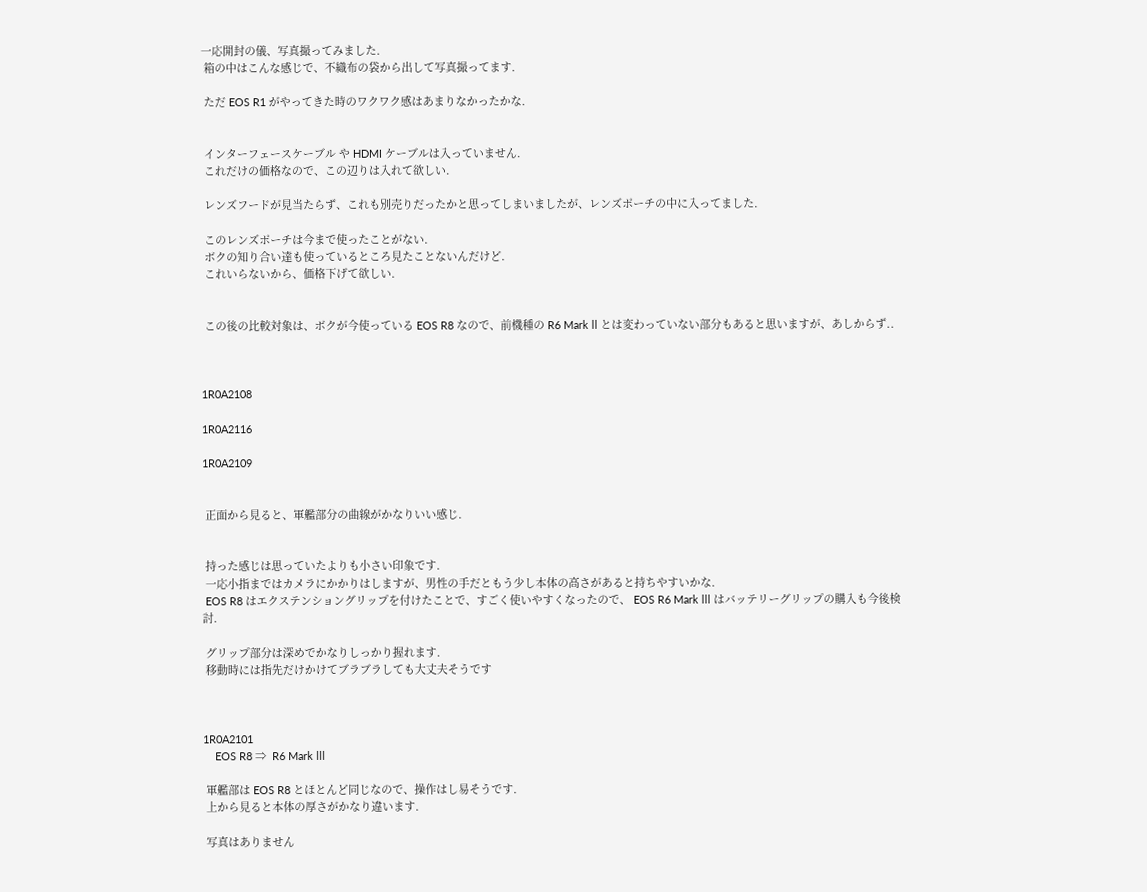一応開封の儀、写真撮ってみました.
 箱の中はこんな感じで、不織布の袋から出して写真撮ってます.

 ただ EOS R1 がやってきた時のワクワク感はあまりなかったかな.


 インターフェースケーブル や HDMI ケーブルは入っていません.
 これだけの価格なので、この辺りは入れて欲しい.

 レンズフードが見当たらず、これも別売りだったかと思ってしまいましたが、レンズポーチの中に入ってました.

 このレンズポーチは今まで使ったことがない.
 ボクの知り合い達も使っているところ見たことないんだけど.
 これいらないから、価格下げて欲しい.


 この後の比較対象は、ボクが今使っている EOS R8 なので、前機種の R6 Mark ll とは変わっていない部分もあると思いますが、あしからず..



1R0A2108

1R0A2116

1R0A2109


 正面から見ると、軍艦部分の曲線がかなりいい感じ.


 持った感じは思っていたよりも小さい印象です.
 一応小指まではカメラにかかりはしますが、男性の手だともう少し本体の高さがあると持ちやすいかな.
 EOS R8 はエクステンショングリップを付けたことで、すごく使いやすくなったので、 EOS R6 Mark lll はバッテリーグリップの購入も今後検討.

 グリップ部分は深めでかなりしっかり握れます.
 移動時には指先だけかけてブラブラしても大丈夫そうです



1R0A2101
    EOS R8 ⇒  R6 Mark lll

 軍艦部は EOS R8 とほとんど同じなので、操作はし易そうです.
 上から見ると本体の厚さがかなり違います.

 写真はありません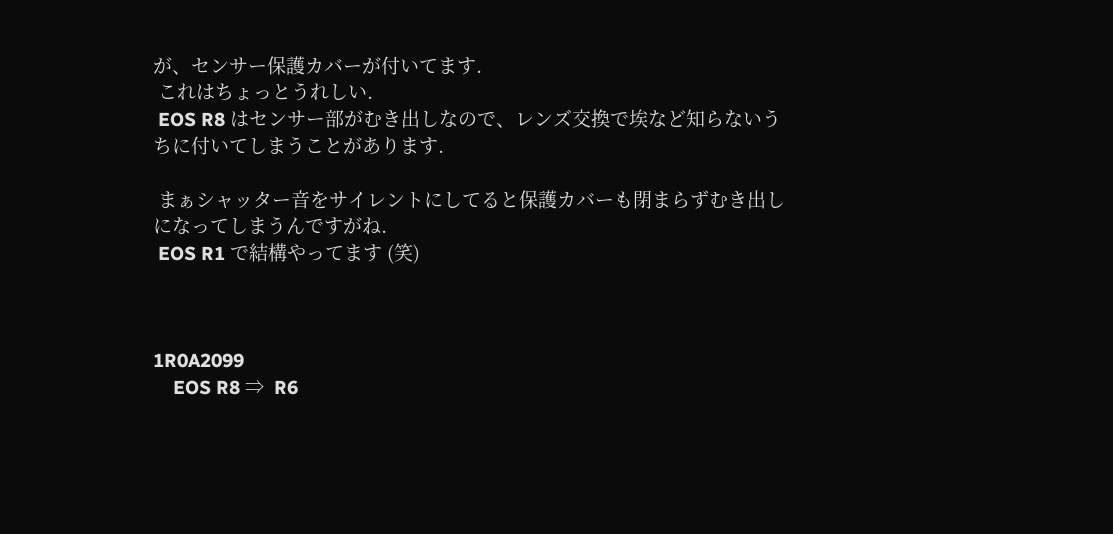が、センサー保護カバーが付いてます.
 これはちょっとうれしい.
 EOS R8 はセンサー部がむき出しなので、レンズ交換で埃など知らないうちに付いてしまうことがあります.

 まぁシャッター音をサイレントにしてると保護カバーも閉まらずむき出しになってしまうんですがね.
 EOS R1 で結構やってます (笑)



1R0A2099
    EOS R8 ⇒  R6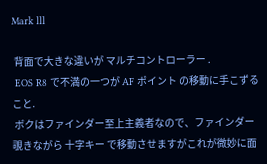Mark lll

 背面で大きな違いが マルチコントローラー .
 EOS R8 で不満の一つが AF ポイント の移動に手こずること.
 ボクはファインダー至上主義者なので、ファインダー覗きながら 十字キー で移動させますがこれが微妙に面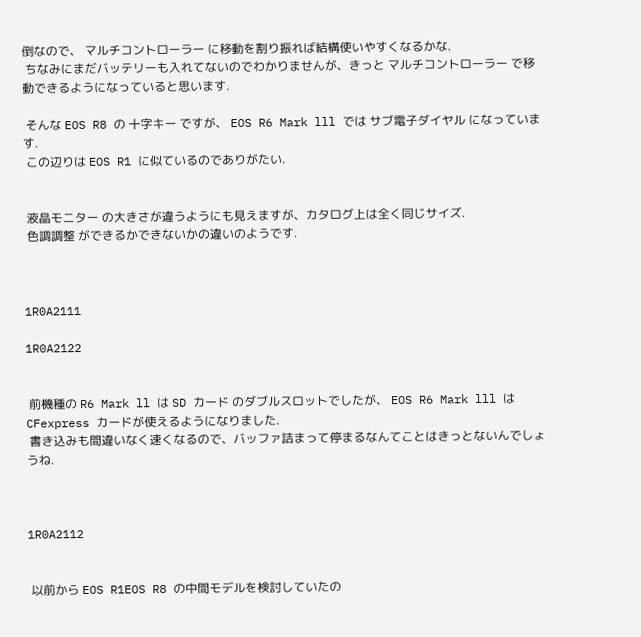倒なので、 マルチコントローラー に移動を割り振れば結構使いやすくなるかな.
 ちなみにまだバッテリーも入れてないのでわかりませんが、きっと マルチコントローラー で移動できるようになっていると思います.

 そんな EOS R8 の 十字キー ですが、 EOS R6 Mark lll では サブ電子ダイヤル になっています.
 この辺りは EOS R1 に似ているのでありがたい.


 液晶モニター の大きさが違うようにも見えますが、カタログ上は全く同じサイズ.
 色調調整 ができるかできないかの違いのようです.



1R0A2111

1R0A2122


 前機種の R6 Mark ll は SD カード のダブルスロットでしたが、 EOS R6 Mark lll は CFexpress カードが使えるようになりました.
 書き込みも間違いなく速くなるので、バッファ詰まって停まるなんてことはきっとないんでしょうね.



1R0A2112


 以前から EOS R1EOS R8 の中間モデルを検討していたの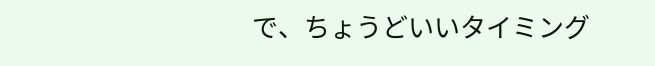で、ちょうどいいタイミング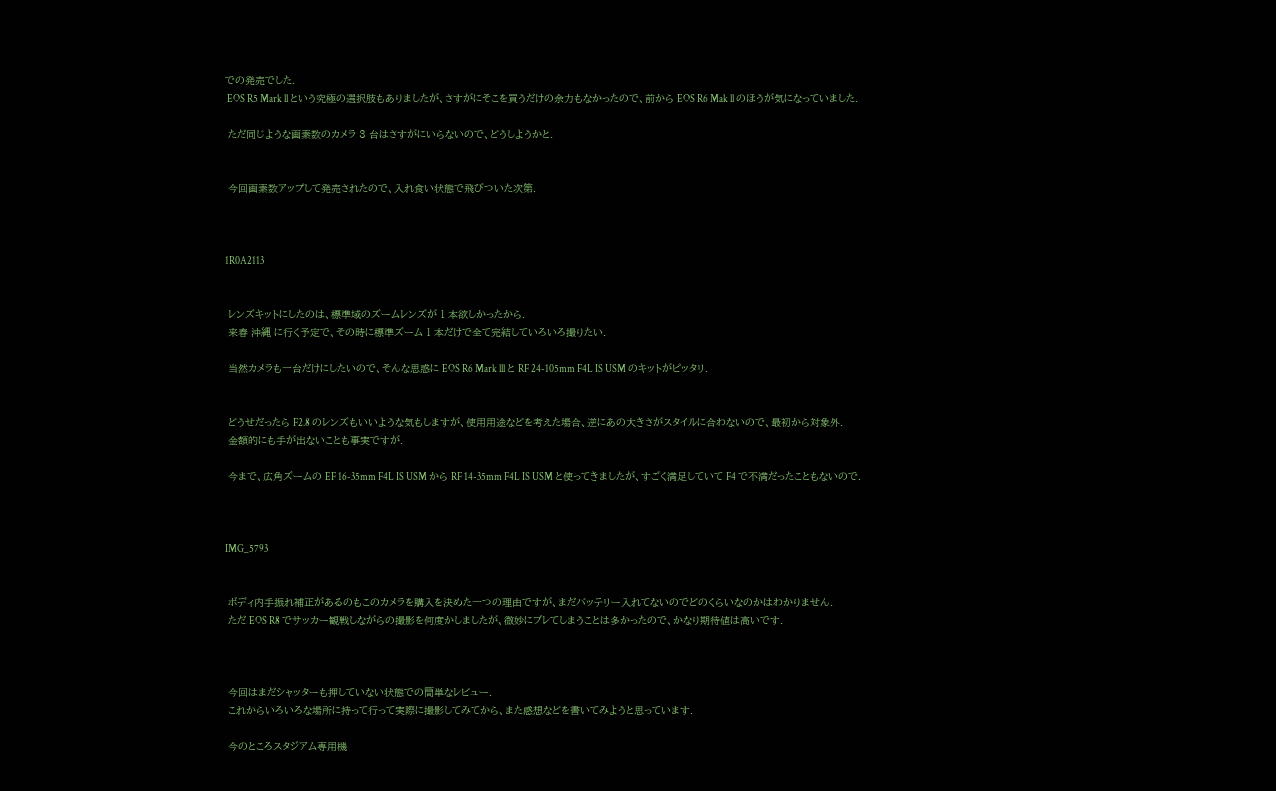での発売でした.
 EOS R5 Mark ll という究極の選択肢もありましたが、さすがにそこを買うだけの余力もなかったので、前から EOS R6 Mak ll のほうが気になっていました.

 ただ同じような画素数のカメラ 3 台はさすがにいらないので、どうしようかと.


 今回画素数アップして発売されたので、入れ食い状態で飛びついた次第.



1R0A2113


 レンズキットにしたのは、標準域のズームレンズが 1 本欲しかったから.
 来春 沖縄 に行く予定で、その時に標準ズーム 1 本だけで全て完結していろいろ撮りたい.

 当然カメラも一台だけにしたいので、そんな思惑に EOS R6 Mark lll と RF 24-105mm F4L IS USM のキットがピッタリ.


 どうせだったら F2.8 のレンズもいいような気もしますが、使用用途などを考えた場合、逆にあの大きさがスタイルに合わないので、最初から対象外.
 金額的にも手が出ないことも事実ですが.

 今まで、広角ズームの EF 16-35mm F4L IS USM から RF 14-35mm F4L IS USM と使ってきましたが、すごく満足していて F4 で不満だったこともないので.



IMG_5793


 ボディ内手振れ補正があるのもこのカメラを購入を決めた一つの理由ですが、まだバッテリー入れてないのでどのくらいなのかはわかりません.
 ただ EOS R8 でサッカー観戦しながらの撮影を何度かしましたが、微妙にブレてしまうことは多かったので、かなり期待値は高いです.



 今回はまだシャッターも押していない状態での簡単なレビュー.
 これからいろいろな場所に持って行って実際に撮影してみてから、また感想などを書いてみようと思っています.

 今のところスタジアム専用機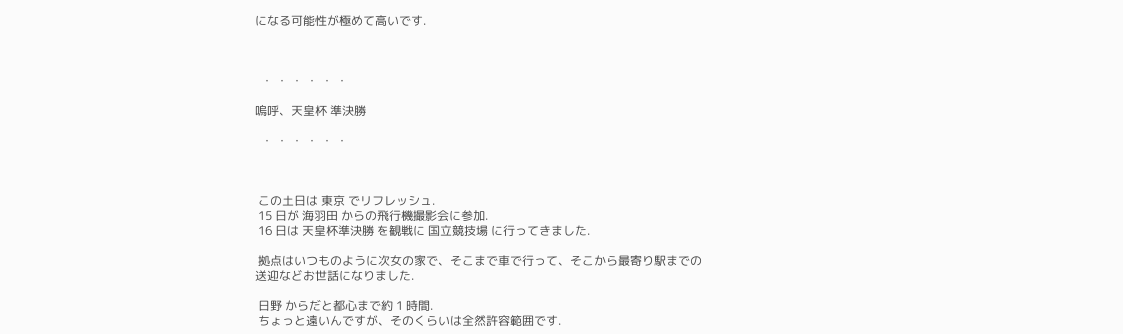になる可能性が極めて高いです.



  ・ ・ ・ ・ ・ ・

嗚呼、天皇杯 準決勝

  ・ ・ ・ ・ ・ ・



 この土日は 東京 でリフレッシュ.
 15 日が 海羽田 からの飛行機撮影会に参加.
 16 日は 天皇杯準決勝 を観戦に 国立競技場 に行ってきました.

 拠点はいつものように次女の家で、そこまで車で行って、そこから最寄り駅までの送迎などお世話になりました.

 日野 からだと都心まで約 1 時間.
 ちょっと遠いんですが、そのくらいは全然許容範囲です.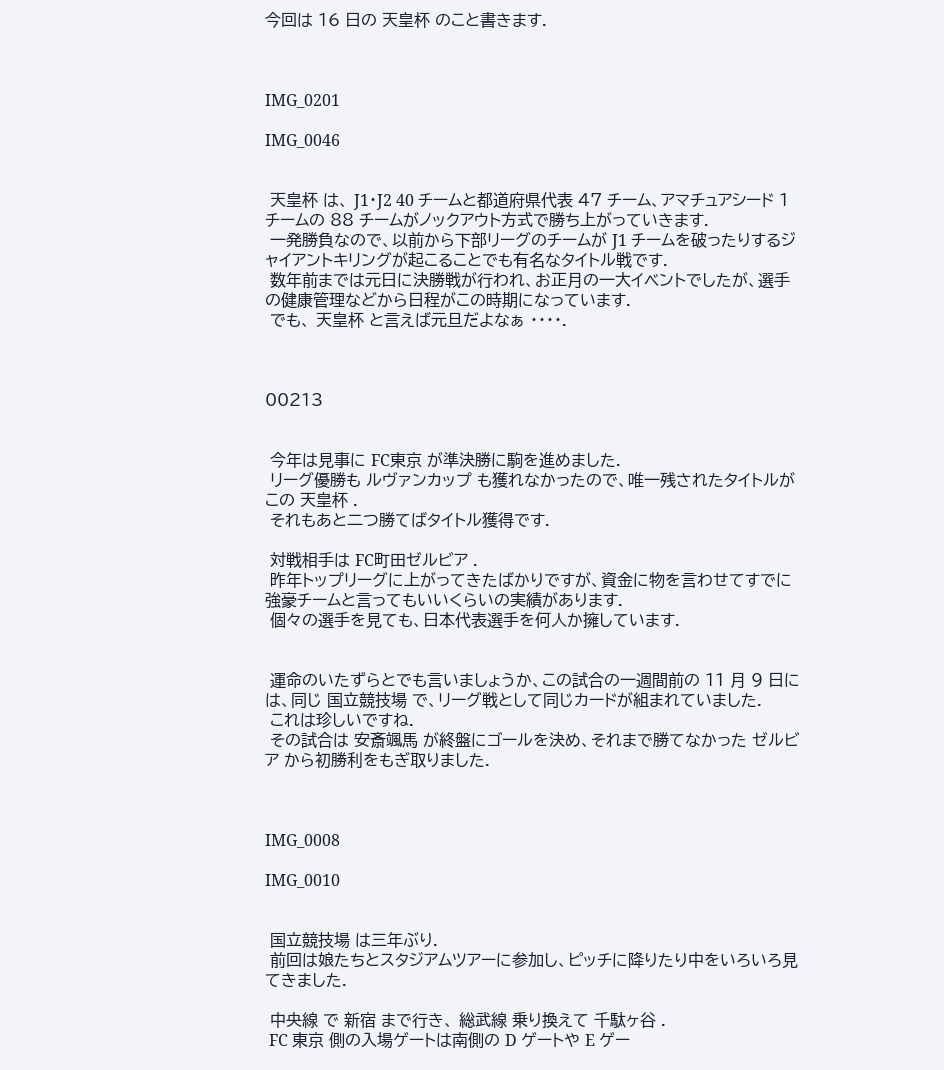今回は 16 日の 天皇杯 のこと書きます.



IMG_0201

IMG_0046


 天皇杯 は、 J1・J2 40 チームと都道府県代表 47 チーム、アマチュアシード 1 チームの 88 チームがノックアウト方式で勝ち上がっていきます.
 一発勝負なので、以前から下部リーグのチームが J1 チームを破ったりするジャイアントキリングが起こることでも有名なタイトル戦です.
 数年前までは元日に決勝戦が行われ、お正月の一大イベントでしたが、選手の健康管理などから日程がこの時期になっています.
 でも、 天皇杯 と言えば元旦だよなぁ ・・・・.



00213


 今年は見事に FC東京 が準決勝に駒を進めました.
 リーグ優勝も ルヴァンカップ も獲れなかったので、唯一残されたタイトルがこの 天皇杯 .
 それもあと二つ勝てばタイトル獲得です.

 対戦相手は FC町田ゼルビア .
 昨年トップリーグに上がってきたばかりですが、資金に物を言わせてすでに強豪チームと言ってもいいくらいの実績があります.
 個々の選手を見ても、日本代表選手を何人か擁しています.


 運命のいたずらとでも言いましょうか、この試合の一週間前の 11 月 9 日には、同じ 国立競技場 で、リーグ戦として同じカードが組まれていました.
 これは珍しいですね.
 その試合は 安斎颯馬 が終盤にゴールを決め、それまで勝てなかった ゼルビア から初勝利をもぎ取りました.



IMG_0008

IMG_0010


 国立競技場 は三年ぶり.
 前回は娘たちとスタジアムツアーに参加し、ピッチに降りたり中をいろいろ見てきました.

 中央線 で 新宿 まで行き、 総武線 乗り換えて 千駄ヶ谷 .
 FC 東京 側の入場ゲートは南側の D ゲートや E ゲー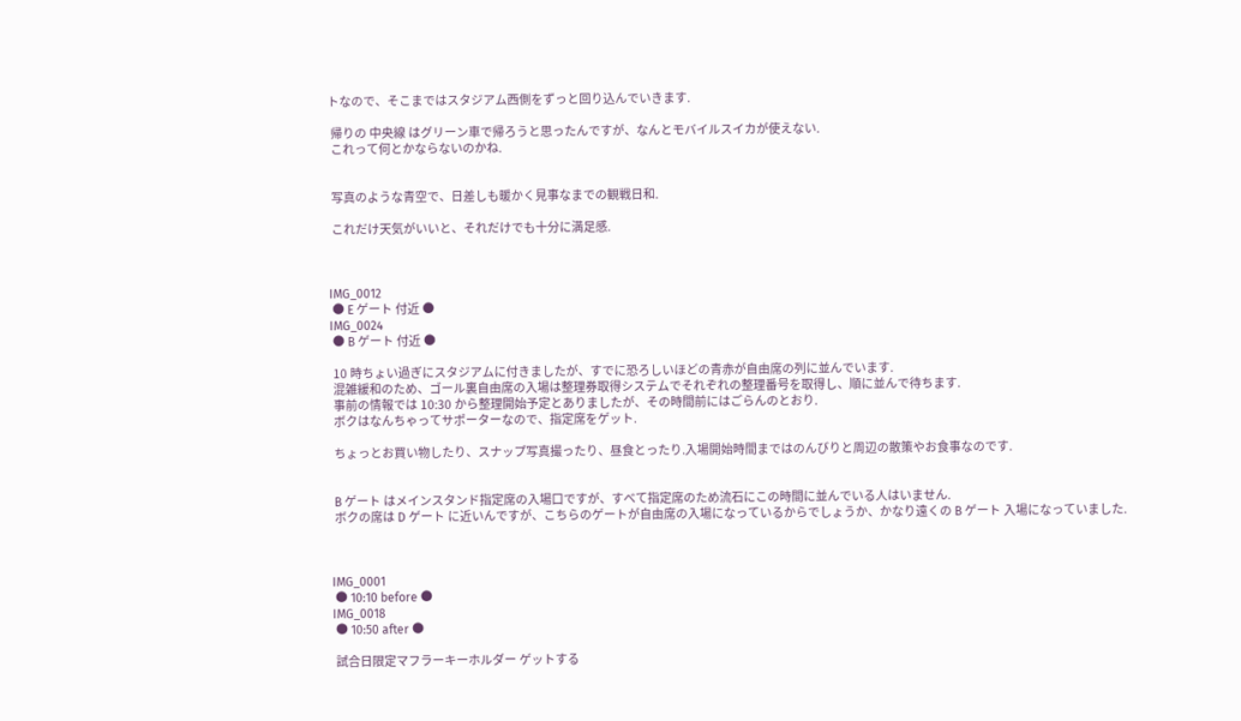トなので、そこまではスタジアム西側をずっと回り込んでいきます.

 帰りの 中央線 はグリーン車で帰ろうと思ったんですが、なんとモバイルスイカが使えない.
 これって何とかならないのかね.


 写真のような青空で、日差しも暖かく見事なまでの観戦日和.

 これだけ天気がいいと、それだけでも十分に満足感.



IMG_0012
 ● E ゲート 付近 ●
IMG_0024
 ● B ゲート 付近 ●

 10 時ちょい過ぎにスタジアムに付きましたが、すでに恐ろしいほどの青赤が自由席の列に並んでいます.
 混雑緩和のため、ゴール裏自由席の入場は整理券取得システムでそれぞれの整理番号を取得し、順に並んで待ちます.
 事前の情報では 10:30 から整理開始予定とありましたが、その時間前にはごらんのとおり.
 ボクはなんちゃってサポーターなので、指定席をゲット.

 ちょっとお買い物したり、スナップ写真撮ったり、昼食とったり.入場開始時間まではのんびりと周辺の散策やお食事なのです.


 B ゲート はメインスタンド指定席の入場口ですが、すべて指定席のため流石にこの時間に並んでいる人はいません.
 ボクの席は D ゲート に近いんですが、こちらのゲートが自由席の入場になっているからでしょうか、かなり遠くの B ゲート 入場になっていました.



IMG_0001
 ● 10:10 before ●
IMG_0018
 ● 10:50 after ●

 試合日限定マフラーキーホルダー ゲットする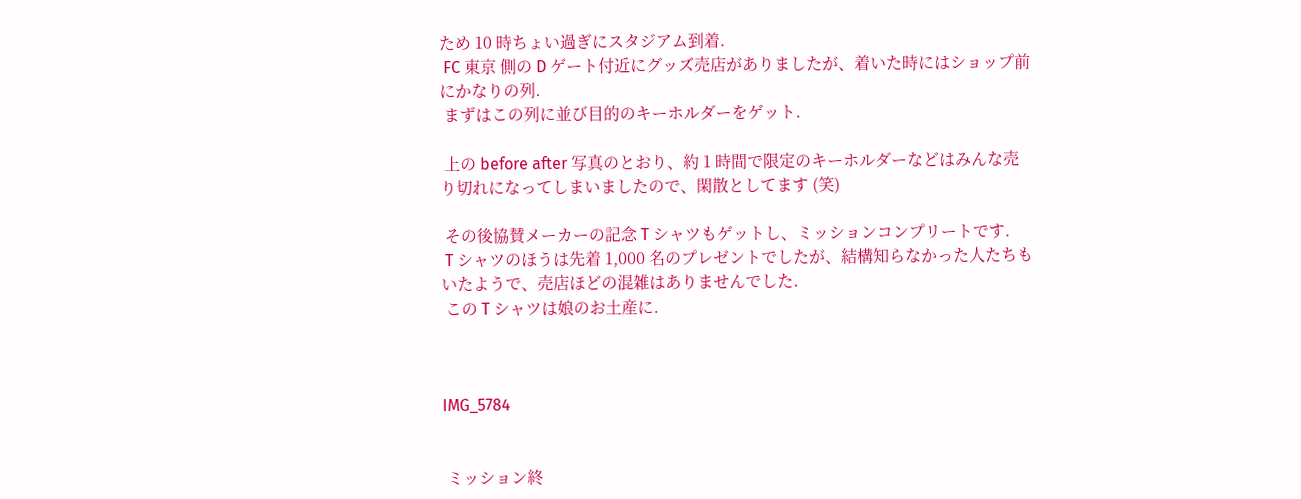ため 10 時ちょい過ぎにスタジアム到着.
 FC 東京 側の D ゲート付近にグッズ売店がありましたが、着いた時にはショップ前にかなりの列.
 まずはこの列に並び目的のキーホルダーをゲット.

 上の before after 写真のとおり、約 1 時間で限定のキーホルダーなどはみんな売り切れになってしまいましたので、閑散としてます (笑)

 その後協賛メーカーの記念 T シャツもゲットし、ミッションコンプリートです.
 T シャツのほうは先着 1,000 名のプレゼントでしたが、結構知らなかった人たちもいたようで、売店ほどの混雑はありませんでした.
 この T シャツは娘のお土産に.



IMG_5784


 ミッション終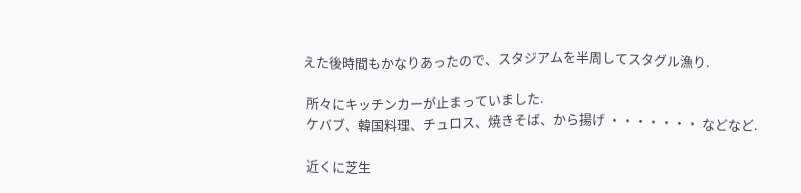えた後時間もかなりあったので、スタジアムを半周してスタグル漁り.

 所々にキッチンカーが止まっていました.
 ケバブ、韓国料理、チュロス、焼きそば、から揚げ ・・・・・・・ などなど.

 近くに芝生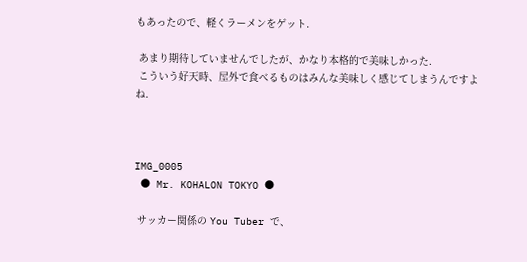もあったので、軽くラーメンをゲット.

 あまり期待していませんでしたが、かなり本格的で美味しかった.
 こういう好天時、屋外で食べるものはみんな美味しく感じてしまうんですよね.



IMG_0005
 ● Mr. KOHALON TOKYO ●

 サッカー関係の You Tuber で、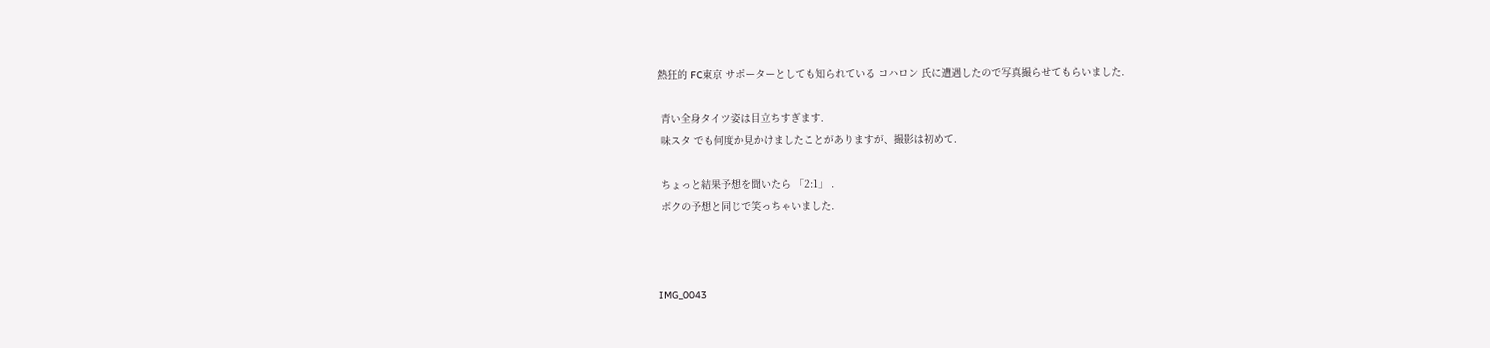熱狂的 FC東京 サポーターとしても知られている コハロン 氏に遭遇したので写真撮らせてもらいました.

 青い全身タイツ姿は目立ちすぎます.
 味スタ でも何度か見かけましたことがありますが、撮影は初めて.

 ちょっと結果予想を聞いたら 「2:1」 .
 ボクの予想と同じで笑っちゃいました.



IMG_0043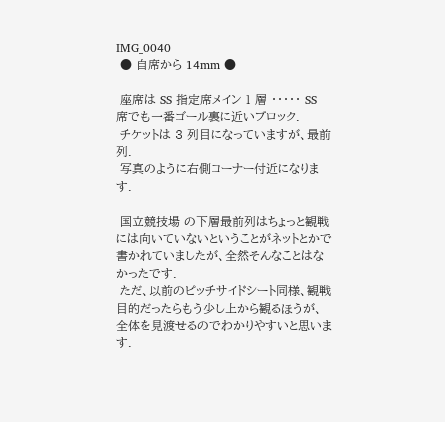IMG_0040
 ● 自席から 14mm ●

 座席は SS 指定席メイン 1 層 ・・・・・ SS 席でも一番ゴール裏に近いブロック.
 チケットは 3 列目になっていますが、最前列.
 写真のように右側コーナー付近になります.

 国立競技場 の下層最前列はちょっと観戦には向いていないということがネットとかで書かれていましたが、全然そんなことはなかったです.
 ただ、以前のピッチサイドシート同様、観戦目的だったらもう少し上から観るほうが、全体を見渡せるのでわかりやすいと思います.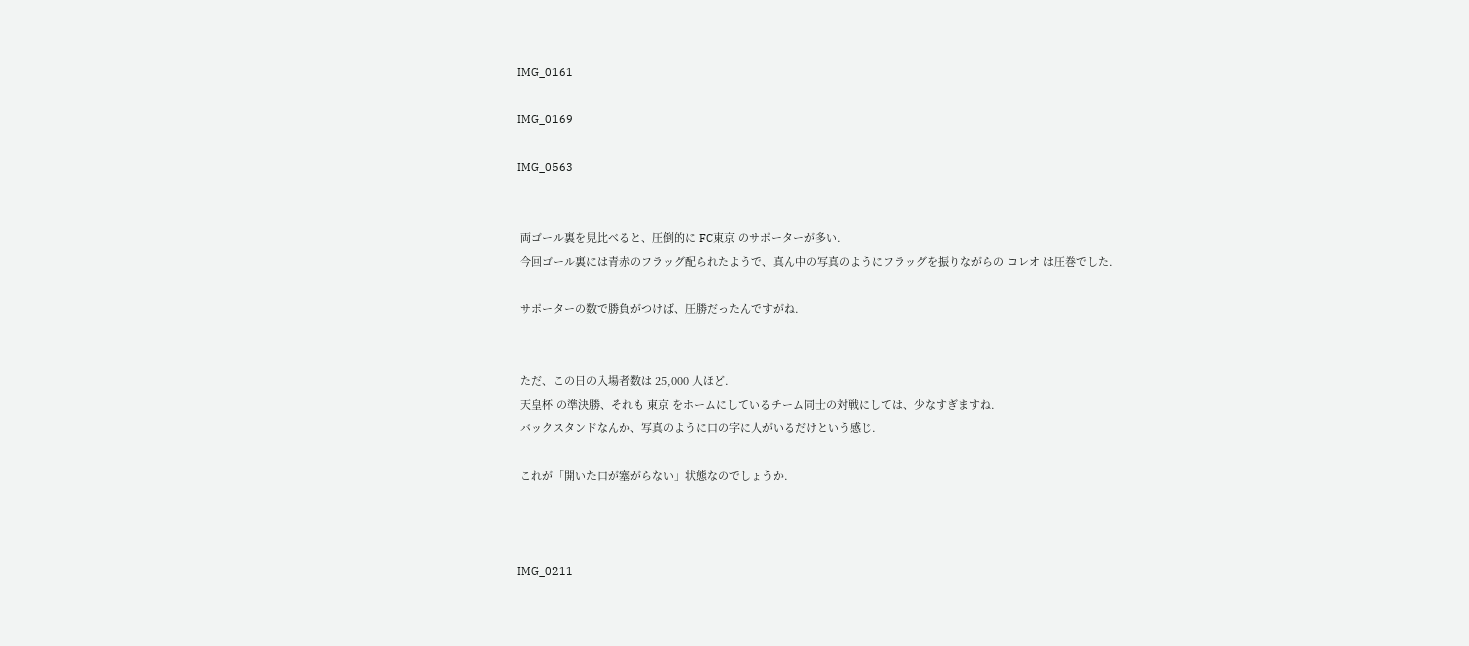IMG_0161

IMG_0169

IMG_0563


 両ゴール裏を見比べると、圧倒的に FC東京 のサポーターが多い.
 今回ゴール裏には青赤のフラッグ配られたようで、真ん中の写真のようにフラッグを振りながらの コレオ は圧巻でした.

 サポーターの数で勝負がつけば、圧勝だったんですがね.


 ただ、この日の入場者数は 25,000 人ほど.
 天皇杯 の準決勝、それも 東京 をホームにしているチーム同士の対戦にしては、少なすぎますね.
 バックスタンドなんか、写真のように口の字に人がいるだけという感じ.

 これが「開いた口が塞がらない」状態なのでしょうか.



IMG_0211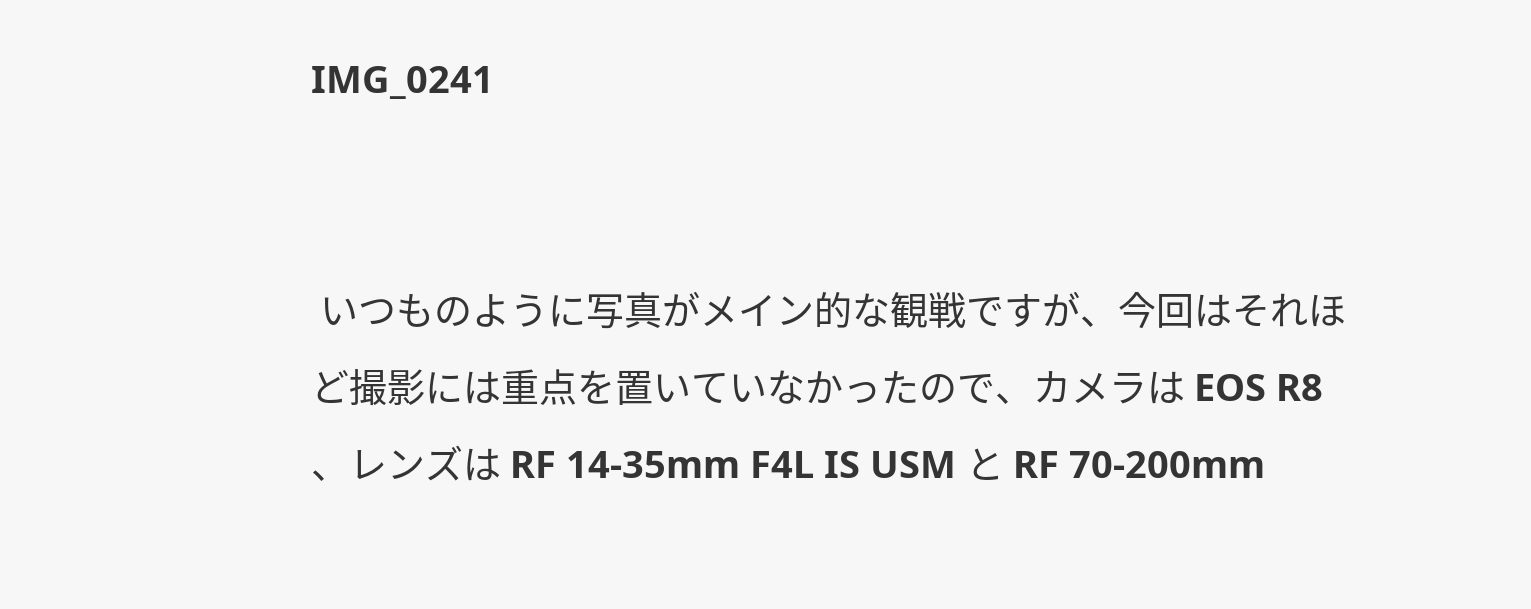IMG_0241


 いつものように写真がメイン的な観戦ですが、今回はそれほど撮影には重点を置いていなかったので、カメラは EOS R8 、レンズは RF 14-35mm F4L IS USM と RF 70-200mm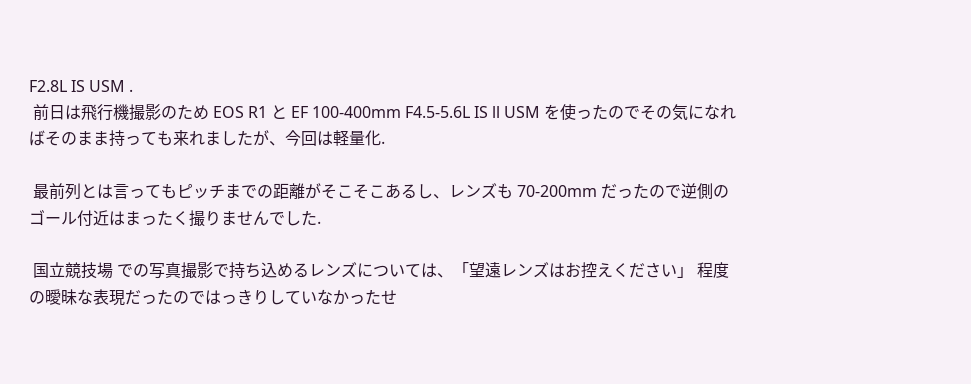F2.8L IS USM .
 前日は飛行機撮影のため EOS R1 と EF 100-400mm F4.5-5.6L IS ll USM を使ったのでその気になればそのまま持っても来れましたが、今回は軽量化.

 最前列とは言ってもピッチまでの距離がそこそこあるし、レンズも 70-200mm だったので逆側のゴール付近はまったく撮りませんでした.

 国立競技場 での写真撮影で持ち込めるレンズについては、「望遠レンズはお控えください」 程度の曖昧な表現だったのではっきりしていなかったせ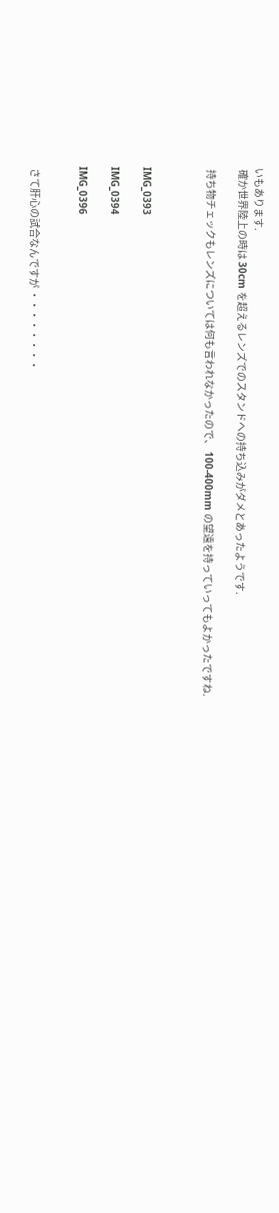いもあります.
 確か世界陸上の時は 30cm を超えるレンズでのスタンドへの持ち込みがダメとあったようです.

 持ち物チェックもレンズについては何も言われなかったので、 100-400mm の望遠を持っていってもよかったですね.



IMG_0393

IMG_0394

IMG_0396


 さて肝心の試合なんですが ・・・・・・・・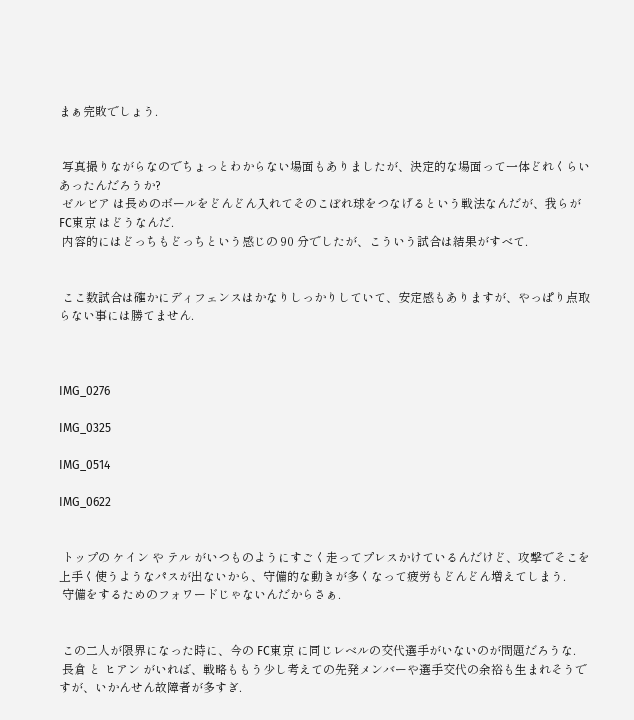まぁ完敗でしょう.


 写真撮りながらなのでちょっとわからない場面もありましたが、決定的な場面って一体どれくらいあったんだろうか?
 ゼルビア は長めのボールをどんどん入れてそのこぼれ球をつなげるという戦法なんだが、我らが FC東京 はどうなんだ.
 内容的にはどっちもどっちという感じの 90 分でしたが、こういう試合は結果がすべて.


 ここ数試合は確かにディフェンスはかなりしっかりしていて、安定感もありますが、やっぱり点取らない事には勝てません.



IMG_0276

IMG_0325

IMG_0514

IMG_0622


 トップの ケイン や テル がいつものようにすごく走ってプレスかけているんだけど、攻撃でそこを上手く使うようなパスが出ないから、守備的な動きが多くなって疲労もどんどん増えてしまう.
 守備をするためのフォワードじゃないんだからさぁ.


 この二人が限界になった時に、今の FC東京 に同じレベルの交代選手がいないのが問題だろうな.
 長倉 と ヒアン がいれば、戦略ももう少し考えての先発メンバーや選手交代の余裕も生まれそうですが、いかんせん故障者が多すぎ.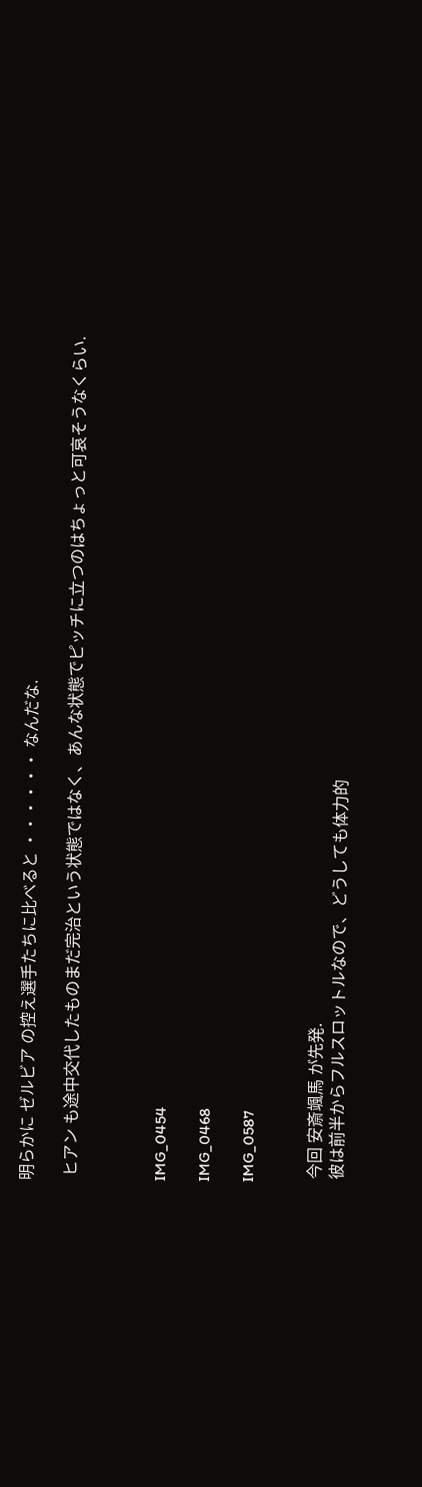明らかに ゼルビア の控え選手たちに比べると ・・・・・・ なんだな.

 ヒアン も途中交代したものまだ完治という状態ではなく、あんな状態でピッチに立つのはちょっと可哀そうなくらい.



IMG_0454

IMG_0468

IMG_0587


 今回 安斎颯馬 が先発.
 彼は前半からフルスロットルなので、どうしても体力的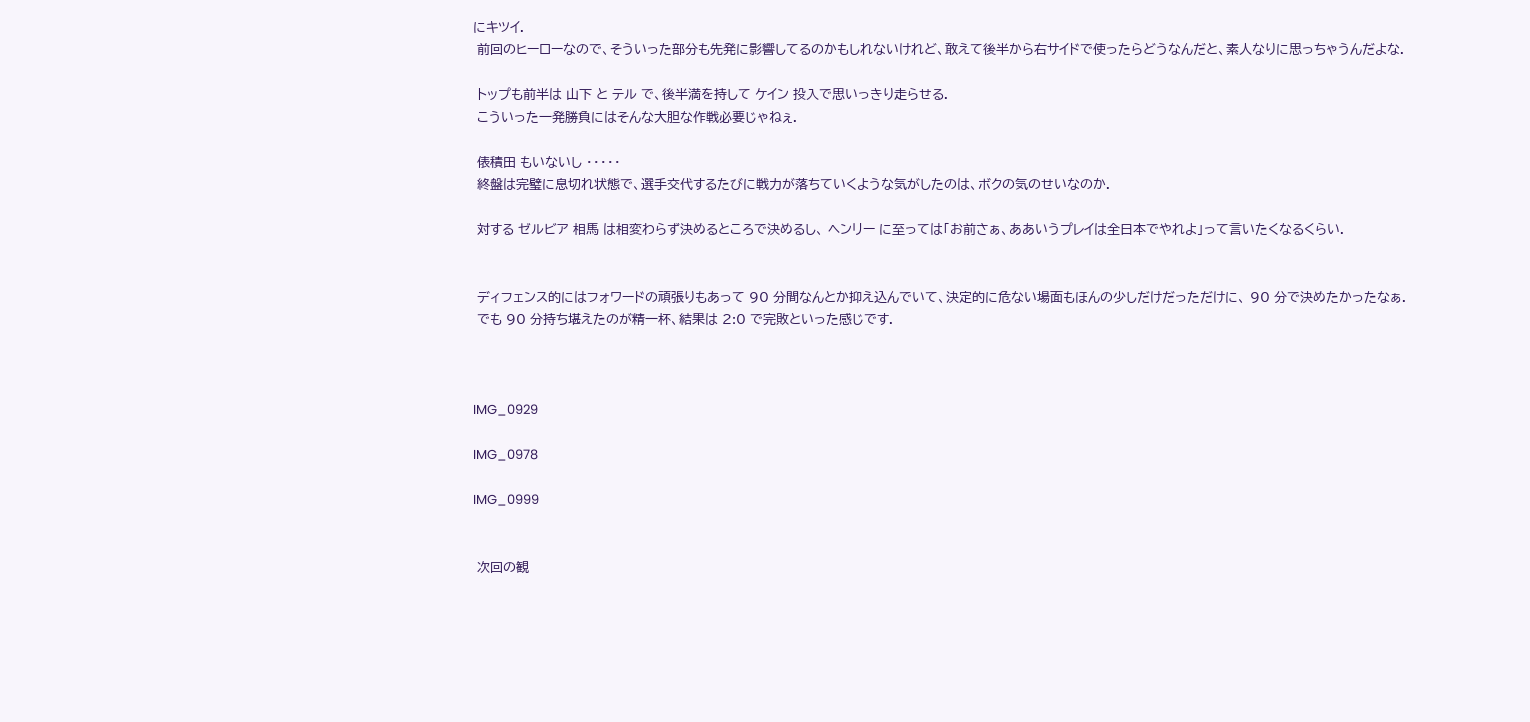にキツイ.
 前回のヒーローなので、そういった部分も先発に影響してるのかもしれないけれど、敢えて後半から右サイドで使ったらどうなんだと、素人なりに思っちゃうんだよな.

 トップも前半は 山下 と テル で、後半満を持して ケイン 投入で思いっきり走らせる.
 こういった一発勝負にはそんな大胆な作戦必要じゃねぇ.

 俵積田 もいないし ・・・・・
 終盤は完璧に息切れ状態で、選手交代するたびに戦力が落ちていくような気がしたのは、ボクの気のせいなのか.

 対する ゼルビア 相馬 は相変わらず決めるところで決めるし、 ヘンリー に至っては「お前さぁ、ああいうプレイは全日本でやれよ」って言いたくなるくらい.


 ディフェンス的にはフォワードの頑張りもあって 90 分間なんとか抑え込んでいて、決定的に危ない場面もほんの少しだけだっただけに、 90 分で決めたかったなぁ.
 でも 90 分持ち堪えたのが精一杯、結果は 2:0 で完敗といった感じです.



IMG_0929

IMG_0978

IMG_0999


 次回の観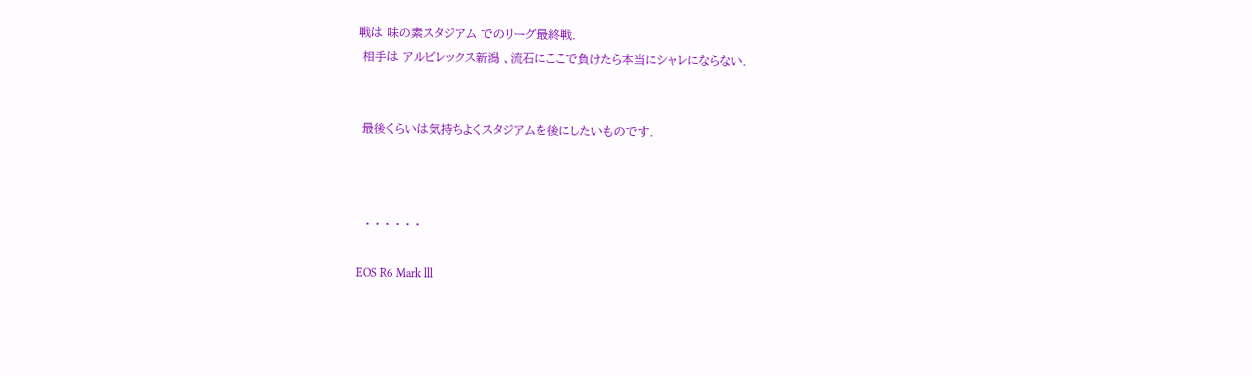戦は 味の素スタジアム でのリーグ最終戦.
 相手は アルビレックス新潟 、流石にここで負けたら本当にシャレにならない.


 最後くらいは気持ちよくスタジアムを後にしたいものです.



  ・ ・ ・ ・ ・ ・

EOS R6 Mark lll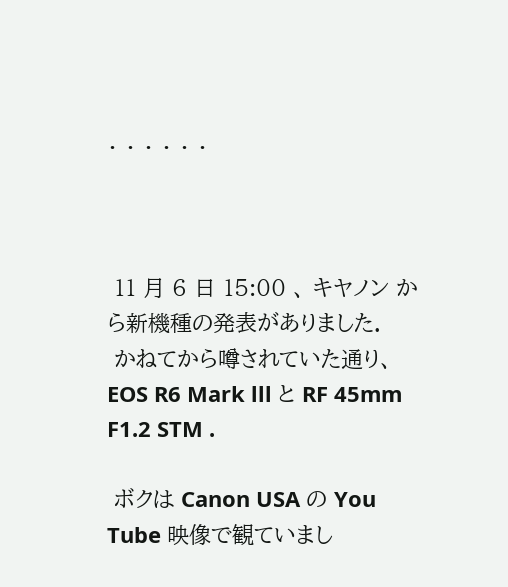・ ・ ・ ・ ・ ・



 11 月 6 日 15:00 、 キヤノン から新機種の発表がありました.
 かねてから噂されていた通り、 EOS R6 Mark lll と RF 45mm F1.2 STM .

 ボクは Canon USA の You Tube 映像で観ていまし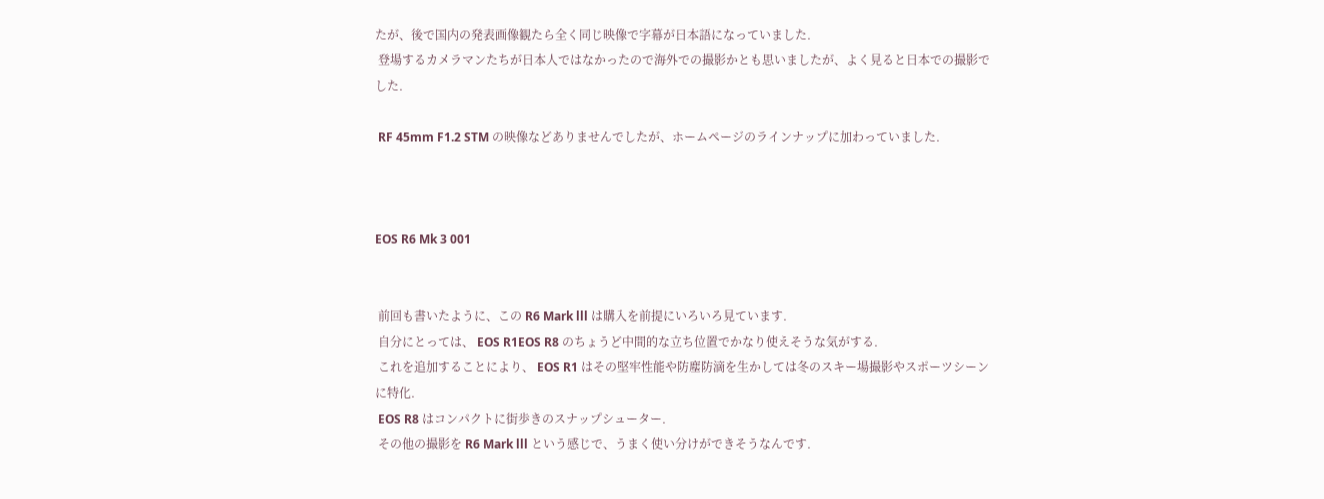たが、後で国内の発表画像観たら全く同じ映像で字幕が日本語になっていました.
 登場するカメラマンたちが日本人ではなかったので海外での撮影かとも思いましたが、よく見ると日本での撮影でした.

 RF 45mm F1.2 STM の映像などありませんでしたが、ホームページのラインナップに加わっていました.



EOS R6 Mk 3 001


 前回も書いたように、この R6 Mark lll は購入を前提にいろいろ見ています.
 自分にとっては、 EOS R1EOS R8 のちょうど中間的な立ち位置でかなり使えそうな気がする.
 これを追加することにより、 EOS R1 はその堅牢性能や防塵防滴を生かしては冬のスキー場撮影やスポーツシーンに特化.
 EOS R8 はコンパクトに街歩きのスナップシューター.
 その他の撮影を R6 Mark lll という感じで、うまく使い分けができそうなんです.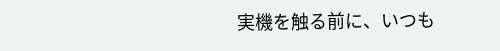実機を触る前に、いつも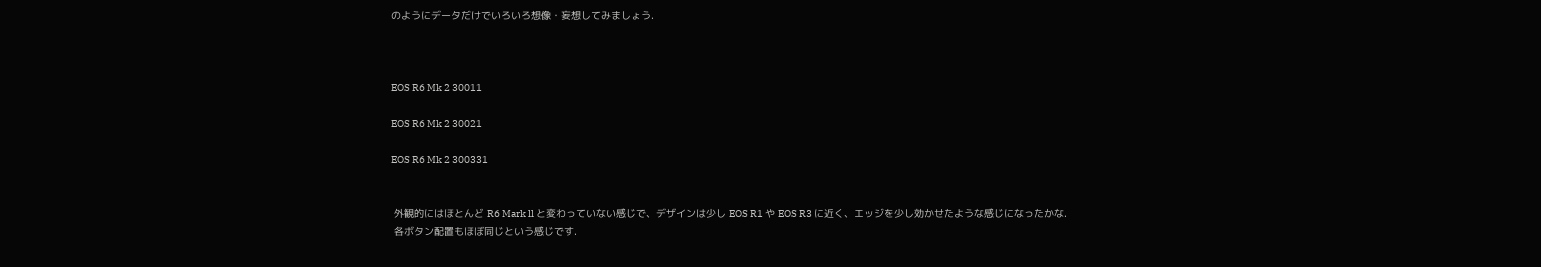のようにデータだけでいろいろ想像・妄想してみましょう.



EOS R6 Mk 2 30011

EOS R6 Mk 2 30021

EOS R6 Mk 2 300331


 外観的にはほとんど R6 Mark ll と変わっていない感じで、デザインは少し EOS R1 や EOS R3 に近く、エッジを少し効かせたような感じになったかな.
 各ボタン配置もほぼ同じという感じです.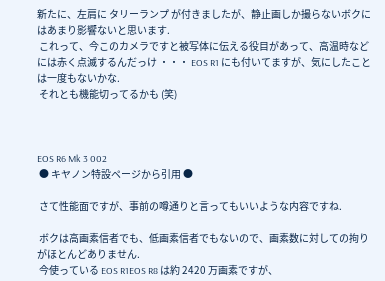新たに、左肩に タリーランプ が付きましたが、静止画しか撮らないボクにはあまり影響ないと思います.
 これって、今このカメラですと被写体に伝える役目があって、高温時などには赤く点滅するんだっけ ・・・ EOS R1 にも付いてますが、気にしたことは一度もないかな.
 それとも機能切ってるかも (笑)



EOS R6 Mk 3 002
 ● キヤノン特設ページから引用 ●

 さて性能面ですが、事前の噂通りと言ってもいいような内容ですね.

 ボクは高画素信者でも、低画素信者でもないので、画素数に対しての拘りがほとんどありません.
 今使っている EOS R1EOS R8 は約 2420 万画素ですが、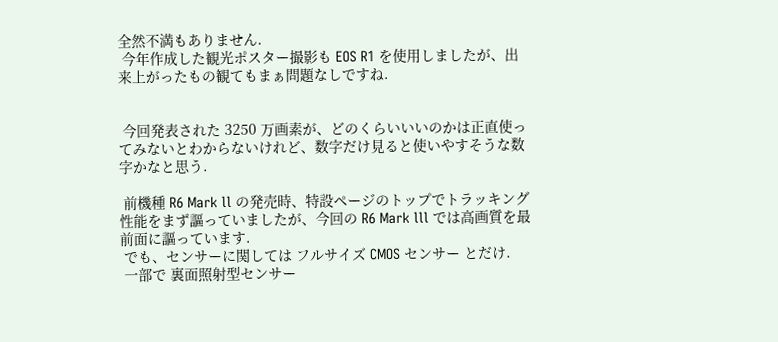全然不満もありません.
 今年作成した観光ポスター撮影も EOS R1 を使用しましたが、出来上がったもの観てもまぁ問題なしですね.


 今回発表された 3250 万画素が、どのくらいいいのかは正直使ってみないとわからないけれど、数字だけ見ると使いやすそうな数字かなと思う.

 前機種 R6 Mark ll の発売時、特設ページのトップでトラッキング性能をまず謳っていましたが、今回の R6 Mark lll では高画質を最前面に謳っています.
 でも、センサーに関しては フルサイズ CMOS センサー とだけ.
 一部で 裏面照射型センサー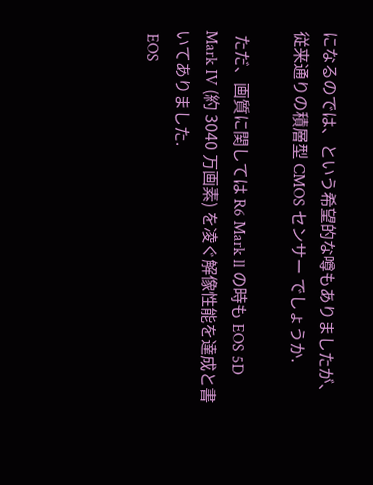になるのでは、という希望的な噂もありましたが、従来通りの積層型 CMOS センサー でしょうか.

 ただ、画質に関しては R6 Mark ll の時も EOS 5D Mark IV (約 3040 万画素) を凌ぐ解像性能を達成と書いてありました.
 EOS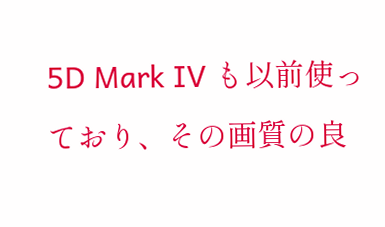5D Mark IV も以前使っており、その画質の良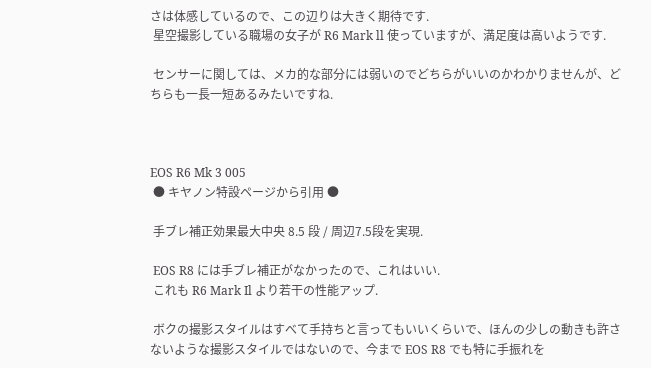さは体感しているので、この辺りは大きく期待です.
 星空撮影している職場の女子が R6 Mark ll 使っていますが、満足度は高いようです.

 センサーに関しては、メカ的な部分には弱いのでどちらがいいのかわかりませんが、どちらも一長一短あるみたいですね.



EOS R6 Mk 3 005
 ● キヤノン特設ページから引用 ●

 手ブレ補正効果最大中央 8.5 段 / 周辺7.5段を実現.

 EOS R8 には手ブレ補正がなかったので、これはいい.
 これも R6 Mark Il より若干の性能アップ.

 ボクの撮影スタイルはすべて手持ちと言ってもいいくらいで、ほんの少しの動きも許さないような撮影スタイルではないので、今まで EOS R8 でも特に手振れを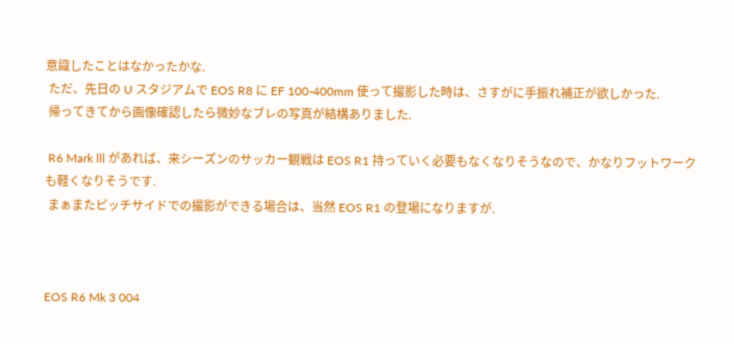意識したことはなかったかな.
 ただ、先日の U スタジアムで EOS R8 に EF 100-400mm 使って撮影した時は、さすがに手振れ補正が欲しかった.
 帰ってきてから画像確認したら微妙なブレの写真が結構ありました.

 R6 Mark lll があれば、来シーズンのサッカー観戦は EOS R1 持っていく必要もなくなりそうなので、かなりフットワークも軽くなりそうです.
 まぁまたピッチサイドでの撮影ができる場合は、当然 EOS R1 の登場になりますが.



EOS R6 Mk 3 004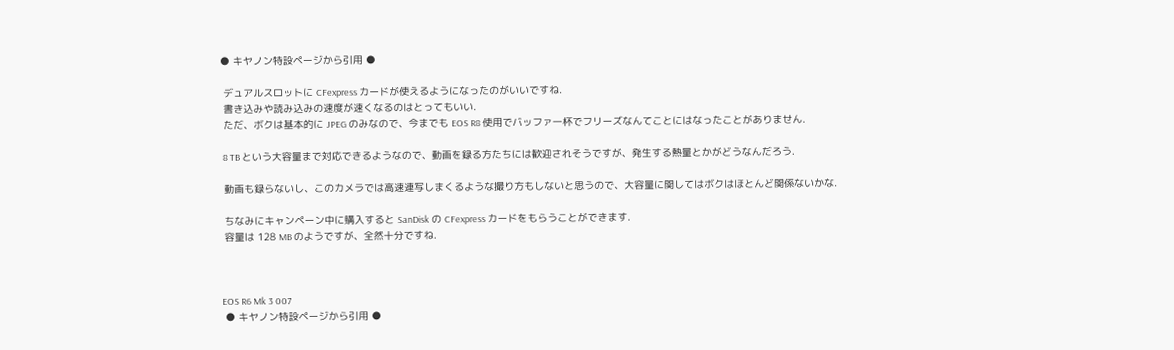● キヤノン特設ページから引用 ●

 デュアルスロットに CFexpress カードが使えるようになったのがいいですね.
 書き込みや読み込みの速度が速くなるのはとってもいい.
 ただ、ボクは基本的に JPEG のみなので、今までも EOS R8 使用でバッファ一杯でフリーズなんてことにはなったことがありません.

 8 TB という大容量まで対応できるようなので、動画を録る方たちには歓迎されそうですが、発生する熱量とかがどうなんだろう.

 動画も録らないし、このカメラでは高速連写しまくるような撮り方もしないと思うので、大容量に関してはボクはほとんど関係ないかな.

 ちなみにキャンペーン中に購入すると SanDisk の CFexpress カードをもらうことができます.
 容量は 128 MB のようですが、全然十分ですね.



EOS R6 Mk 3 007
 ● キヤノン特設ページから引用 ●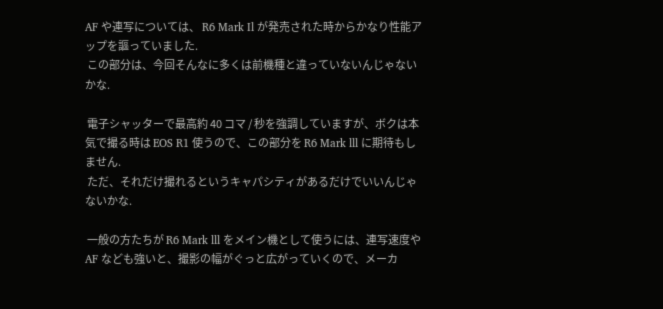AF や連写については、 R6 Mark Il が発売された時からかなり性能アップを謳っていました.
 この部分は、今回そんなに多くは前機種と違っていないんじゃないかな.

 電子シャッターで最高約 40 コマ / 秒を強調していますが、ボクは本気で撮る時は EOS R1 使うので、この部分を R6 Mark lll に期待もしません.
 ただ、それだけ撮れるというキャパシティがあるだけでいいんじゃないかな.

 一般の方たちが R6 Mark lll をメイン機として使うには、連写速度や AF なども強いと、撮影の幅がぐっと広がっていくので、メーカ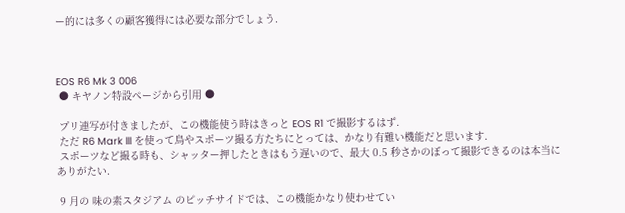ー的には多くの顧客獲得には必要な部分でしょう.



EOS R6 Mk 3 006
 ● キヤノン特設ページから引用 ●

 プリ連写が付きましたが、この機能使う時はきっと EOS R1 で撮影するはず.
 ただ R6 Mark lll を使って鳥やスポーツ撮る方たちにとっては、かなり有難い機能だと思います.
 スポーツなど撮る時も、シャッター押したときはもう遅いので、最大 0.5 秒さかのぼって撮影できるのは本当にありがたい.

 9 月の 味の素スタジアム のピッチサイドでは、この機能かなり使わせてい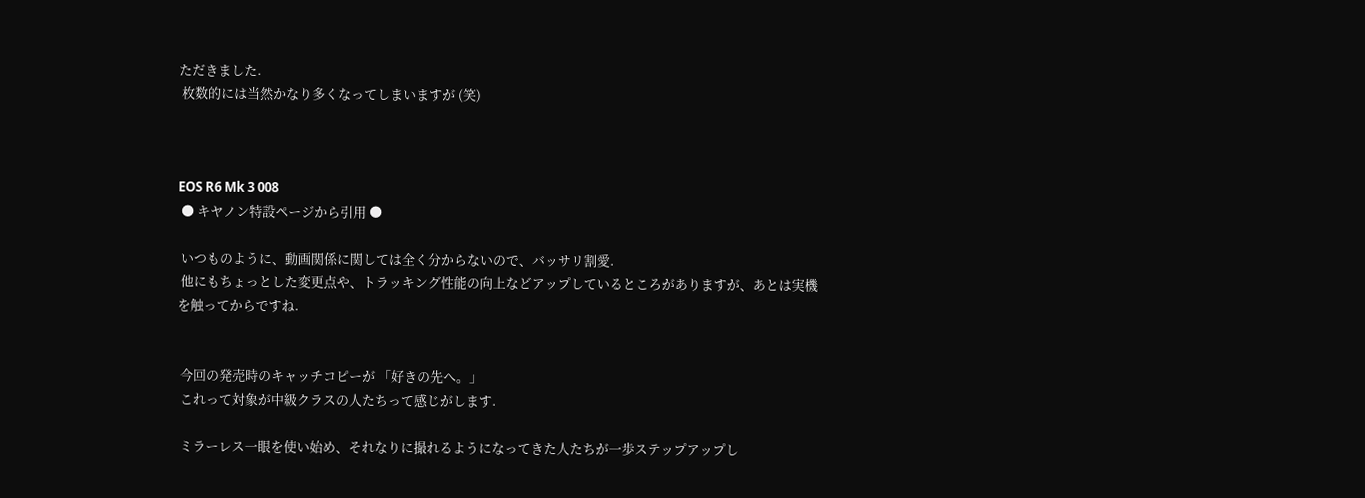ただきました.
 枚数的には当然かなり多くなってしまいますが (笑)



EOS R6 Mk 3 008
 ● キヤノン特設ページから引用 ●

 いつものように、動画関係に関しては全く分からないので、バッサリ割愛.
 他にもちょっとした変更点や、トラッキング性能の向上などアップしているところがありますが、あとは実機を触ってからですね.


 今回の発売時のキャッチコピーが 「好きの先へ。」
 これって対象が中級クラスの人たちって感じがします.

 ミラーレス一眼を使い始め、それなりに撮れるようになってきた人たちが一歩ステップアップし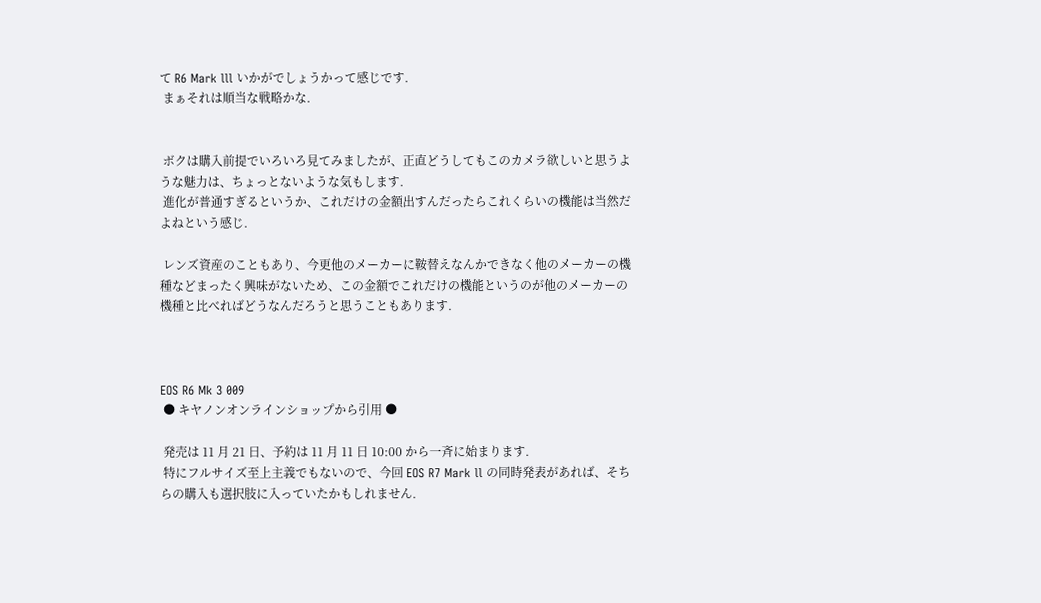て R6 Mark lll いかがでしょうかって感じです.
 まぁそれは順当な戦略かな.


 ボクは購入前提でいろいろ見てみましたが、正直どうしてもこのカメラ欲しいと思うような魅力は、ちょっとないような気もします.
 進化が普通すぎるというか、これだけの金額出すんだったらこれくらいの機能は当然だよねという感じ.

 レンズ資産のこともあり、今更他のメーカーに鞍替えなんかできなく他のメーカーの機種などまったく興味がないため、この金額でこれだけの機能というのが他のメーカーの機種と比べればどうなんだろうと思うこともあります.



EOS R6 Mk 3 009
 ● キヤノンオンラインショップから引用 ●

 発売は 11 月 21 日、予約は 11 月 11 日 10:00 から一斉に始まります.
 特にフルサイズ至上主義でもないので、今回 EOS R7 Mark ll の同時発表があれば、そちらの購入も選択肢に入っていたかもしれません.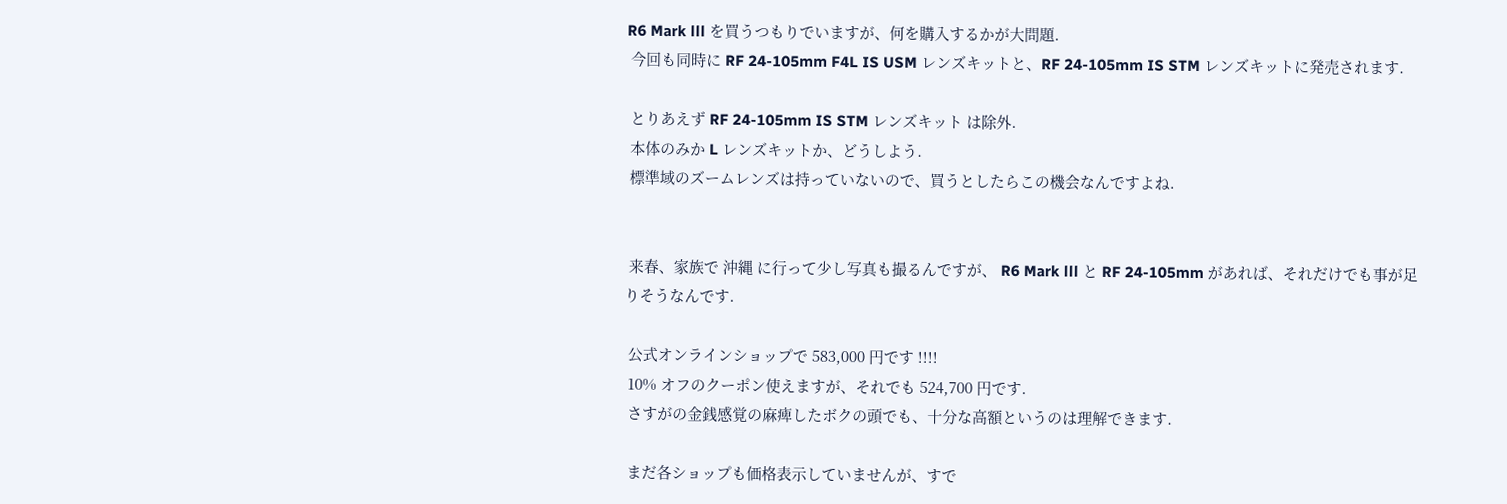R6 Mark lll を買うつもりでいますが、何を購入するかが大問題.
 今回も同時に RF 24-105mm F4L IS USM レンズキットと、RF 24-105mm IS STM レンズキットに発売されます.

 とりあえず RF 24-105mm IS STM レンズキット は除外.
 本体のみか L レンズキットか、どうしよう.
 標準域のズームレンズは持っていないので、買うとしたらこの機会なんですよね.


 来春、家族で 沖縄 に行って少し写真も撮るんですが、 R6 Mark lll と RF 24-105mm があれば、それだけでも事が足りそうなんです.

 公式オンラインショップで 583,000 円です !!!!
 10% オフのクーポン使えますが、それでも 524,700 円です.
 さすがの金銭感覚の麻痺したボクの頭でも、十分な高額というのは理解できます.

 まだ各ショップも価格表示していませんが、すで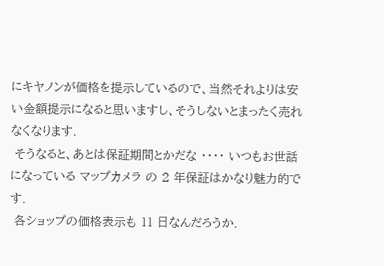にキヤノンが価格を提示しているので、当然それよりは安い金額提示になると思いますし、そうしないとまったく売れなくなります.
 そうなると、あとは保証期間とかだな ・・・・ いつもお世話になっている マップカメラ の 2 年保証はかなり魅力的です.
 各ショップの価格表示も 11 日なんだろうか.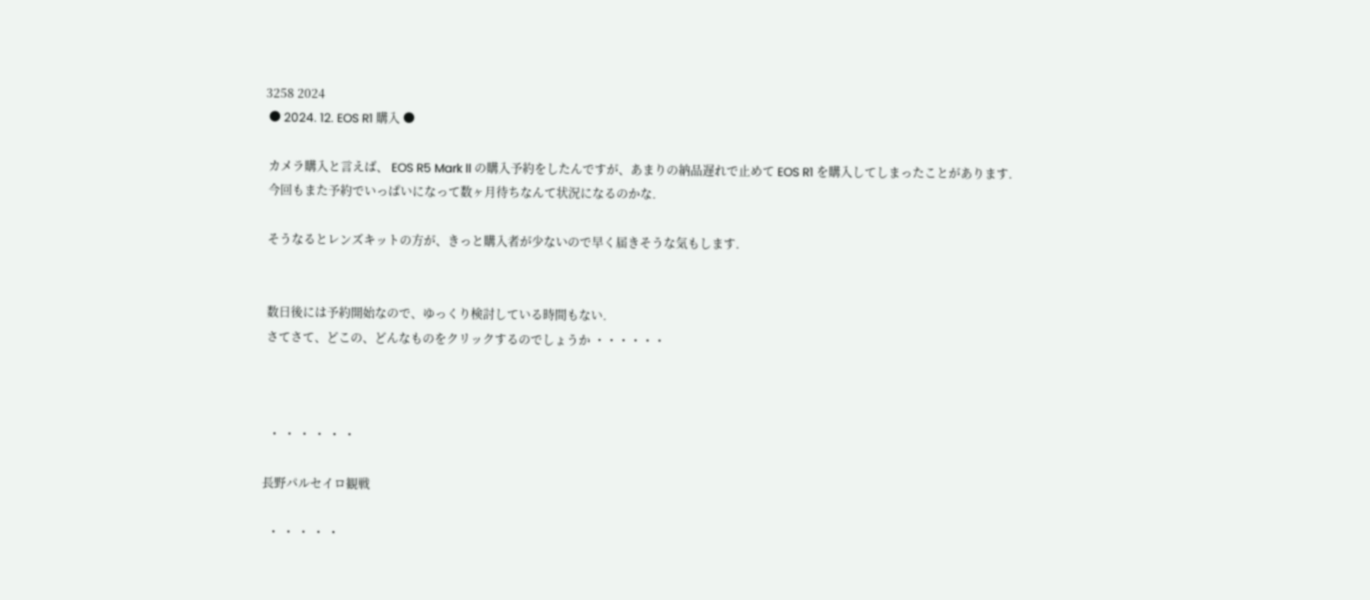3258 2024
 ● 2024. 12. EOS R1 購入 ●

 カメラ購入と言えば、 EOS R5 Mark ll の購入予約をしたんですが、あまりの納品遅れで止めて EOS R1 を購入してしまったことがあります.
 今回もまた予約でいっぱいになって数ヶ月待ちなんて状況になるのかな.

 そうなるとレンズキットの方が、きっと購入者が少ないので早く届きそうな気もします.


 数日後には予約開始なので、ゆっくり検討している時間もない.
 さてさて、どこの、どんなものをクリックするのでしょうか ・・・・・・



  ・ ・ ・ ・ ・ ・

長野パルセイロ観戦

  ・ ・ ・ ・ ・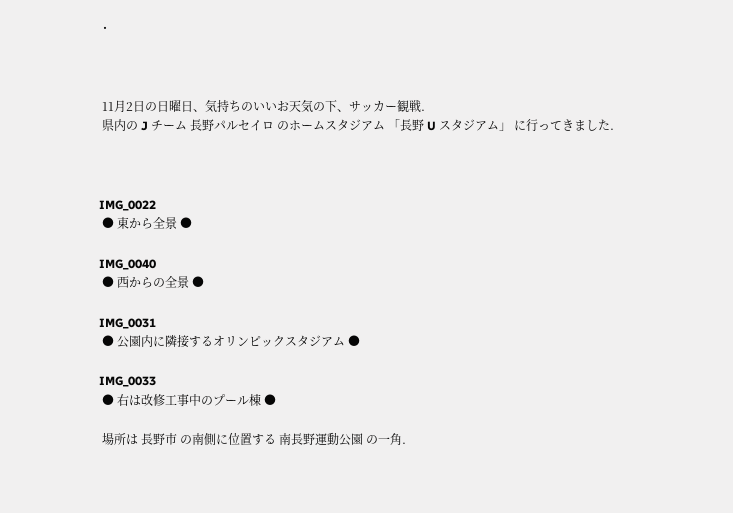・



 11月2日の日曜日、気持ちのいいお天気の下、サッカー観戦.
 県内の J チーム 長野パルセイロ のホームスタジアム 「長野 U スタジアム」 に行ってきました.



IMG_0022
 ● 東から全景 ●

IMG_0040
 ● 西からの全景 ●

IMG_0031
 ● 公園内に隣接するオリンピックスタジアム ●

IMG_0033
 ● 右は改修工事中のプール棟 ●

 場所は 長野市 の南側に位置する 南長野運動公園 の一角.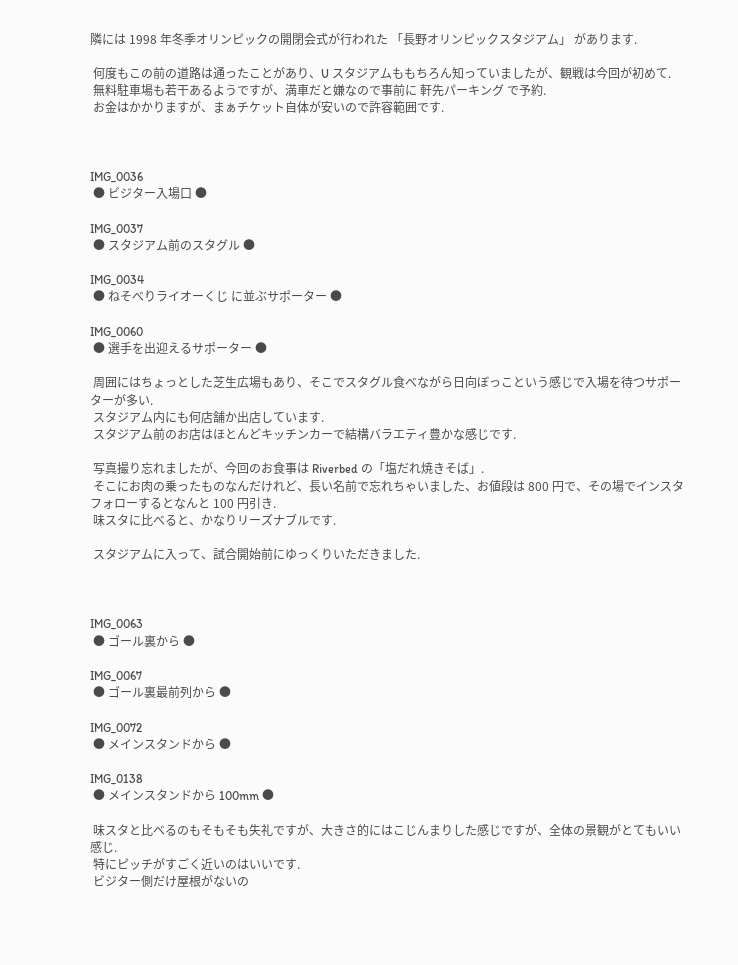隣には 1998 年冬季オリンピックの開閉会式が行われた 「長野オリンピックスタジアム」 があります.

 何度もこの前の道路は通ったことがあり、U スタジアムももちろん知っていましたが、観戦は今回が初めて.
 無料駐車場も若干あるようですが、満車だと嫌なので事前に 軒先パーキング で予約.
 お金はかかりますが、まぁチケット自体が安いので許容範囲です.



IMG_0036
 ● ビジター入場口 ●

IMG_0037
 ● スタジアム前のスタグル ●

IMG_0034
 ● ねそべりライオーくじ に並ぶサポーター ●

IMG_0060
 ● 選手を出迎えるサポーター ●

 周囲にはちょっとした芝生広場もあり、そこでスタグル食べながら日向ぼっこという感じで入場を待つサポーターが多い.
 スタジアム内にも何店舗か出店しています.
 スタジアム前のお店はほとんどキッチンカーで結構バラエティ豊かな感じです.

 写真撮り忘れましたが、今回のお食事は Riverbed の「塩だれ焼きそば」.
 そこにお肉の乗ったものなんだけれど、長い名前で忘れちゃいました、お値段は 800 円で、その場でインスタフォローするとなんと 100 円引き.
 味スタに比べると、かなりリーズナブルです.

 スタジアムに入って、試合開始前にゆっくりいただきました.



IMG_0063
 ● ゴール裏から ●

IMG_0067
 ● ゴール裏最前列から ●

IMG_0072
 ● メインスタンドから ●

IMG_0138
 ● メインスタンドから 100mm ●

 味スタと比べるのもそもそも失礼ですが、大きさ的にはこじんまりした感じですが、全体の景観がとてもいい感じ.
 特にピッチがすごく近いのはいいです.
 ビジター側だけ屋根がないの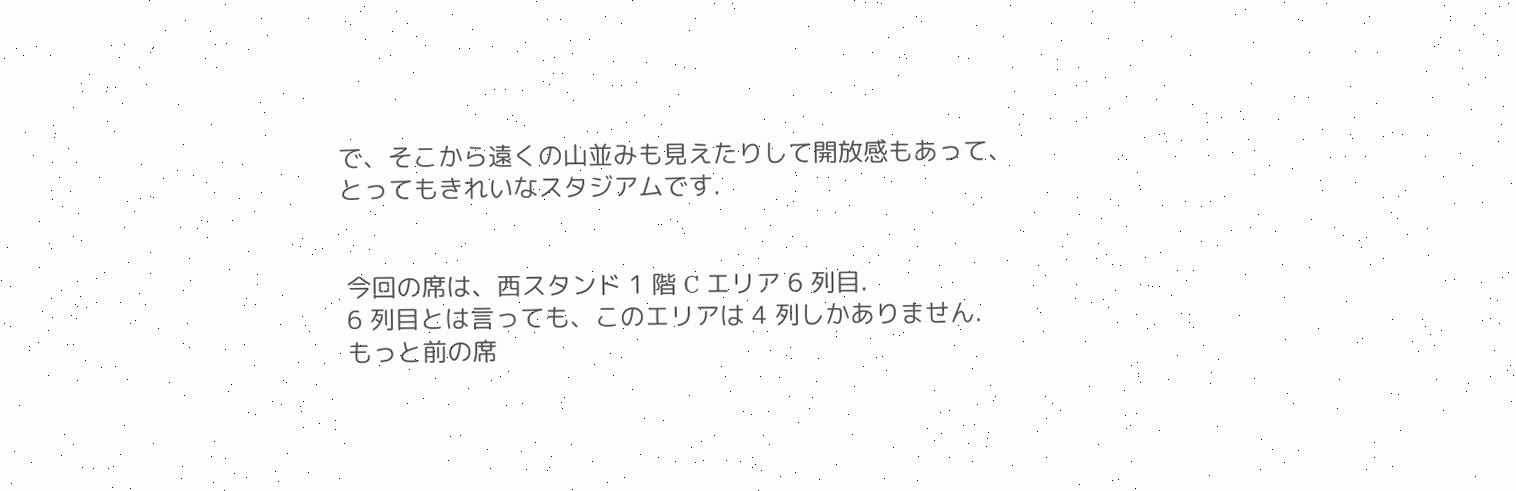で、そこから遠くの山並みも見えたりして開放感もあって、とってもきれいなスタジアムです.


 今回の席は、西スタンド 1 階 C エリア 6 列目.
 6 列目とは言っても、このエリアは 4 列しかありません.
 もっと前の席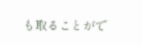も取ることがで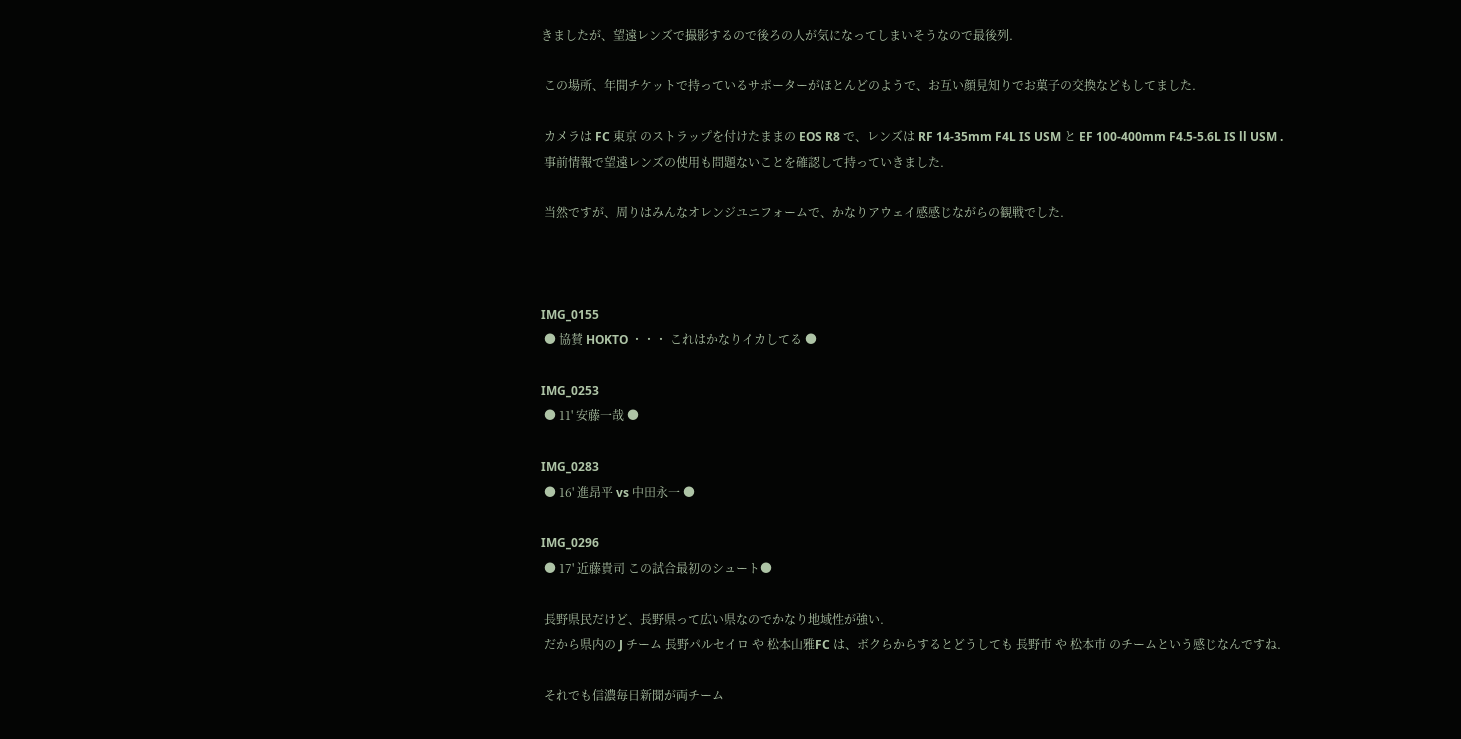きましたが、望遠レンズで撮影するので後ろの人が気になってしまいそうなので最後列.

 この場所、年間チケットで持っているサポーターがほとんどのようで、お互い顔見知りでお菓子の交換などもしてました.

 カメラは FC 東京 のストラップを付けたままの EOS R8 で、レンズは RF 14-35mm F4L IS USM と EF 100-400mm F4.5-5.6L IS ll USM .
 事前情報で望遠レンズの使用も問題ないことを確認して持っていきました.

 当然ですが、周りはみんなオレンジユニフォームで、かなりアウェイ感感じながらの観戦でした.



IMG_0155
 ● 協賛 HOKTO ・・・ これはかなりイカしてる ●

IMG_0253
 ● 11' 安藤一哉 ●

IMG_0283
 ● 16' 進昂平 vs 中田永一 ●

IMG_0296
 ● 17' 近藤貴司 この試合最初のシュート●

 長野県民だけど、長野県って広い県なのでかなり地域性が強い.
 だから県内の J チーム 長野パルセイロ や 松本山雅FC は、ボクらからするとどうしても 長野市 や 松本市 のチームという感じなんですね.

 それでも信濃毎日新聞が両チーム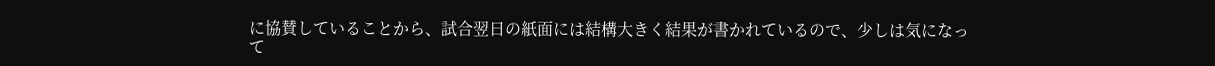に協賛していることから、試合翌日の紙面には結構大きく結果が書かれているので、少しは気になって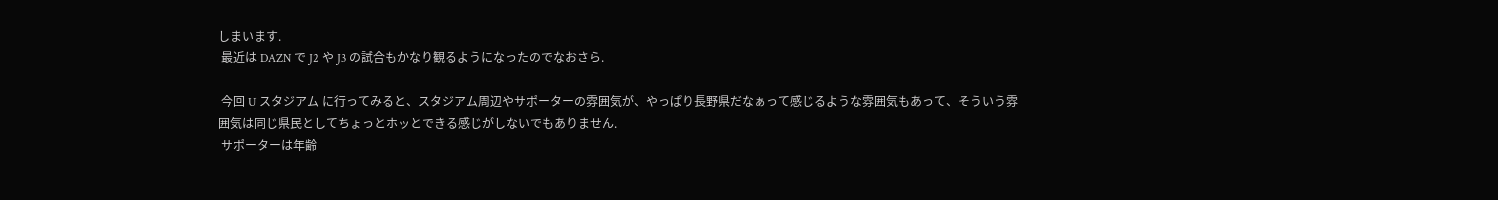しまいます.
 最近は DAZN で J2 や J3 の試合もかなり観るようになったのでなおさら.

 今回 U スタジアム に行ってみると、スタジアム周辺やサポーターの雰囲気が、やっぱり長野県だなぁって感じるような雰囲気もあって、そういう雰囲気は同じ県民としてちょっとホッとできる感じがしないでもありません.
 サポーターは年齢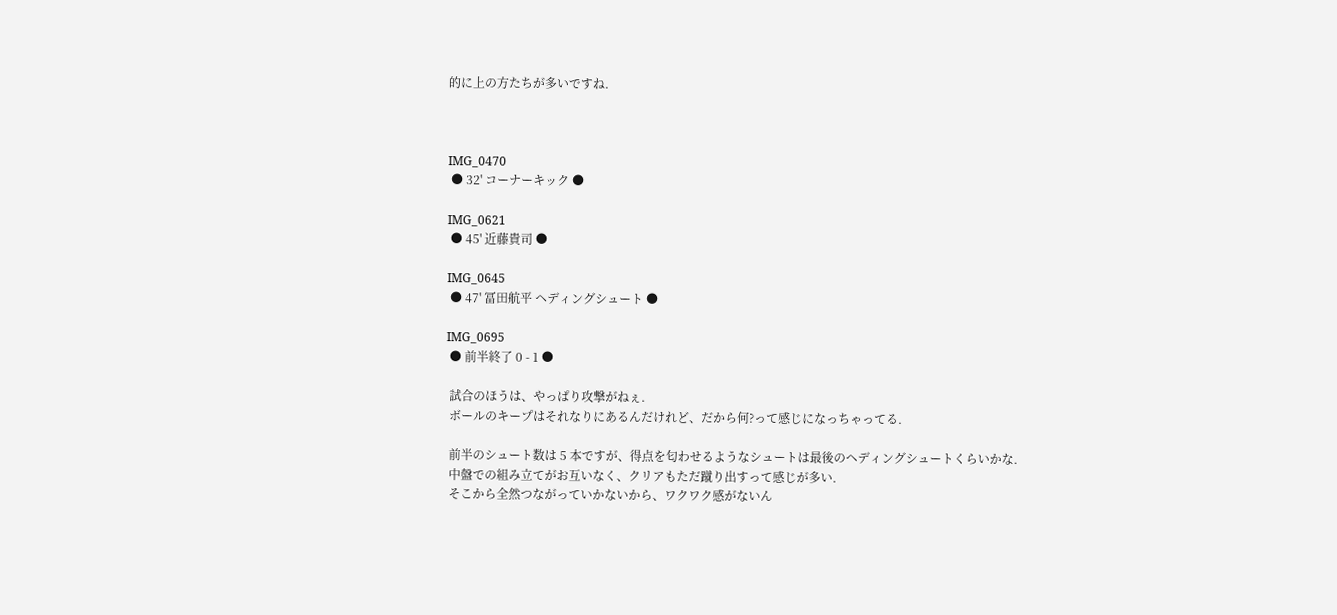的に上の方たちが多いですね.



IMG_0470
 ● 32' コーナーキック ●

IMG_0621
 ● 45' 近藤貴司 ●

IMG_0645
 ● 47' 冨田航平 ヘディングシュート ●

IMG_0695
 ● 前半終了 0 - 1 ●

 試合のほうは、やっぱり攻撃がねぇ.
 ボールのキープはそれなりにあるんだけれど、だから何?って感じになっちゃってる.

 前半のシュート数は 5 本ですが、得点を匂わせるようなシュートは最後のヘディングシュートくらいかな.
 中盤での組み立てがお互いなく、クリアもただ蹴り出すって感じが多い.
 そこから全然つながっていかないから、ワクワク感がないん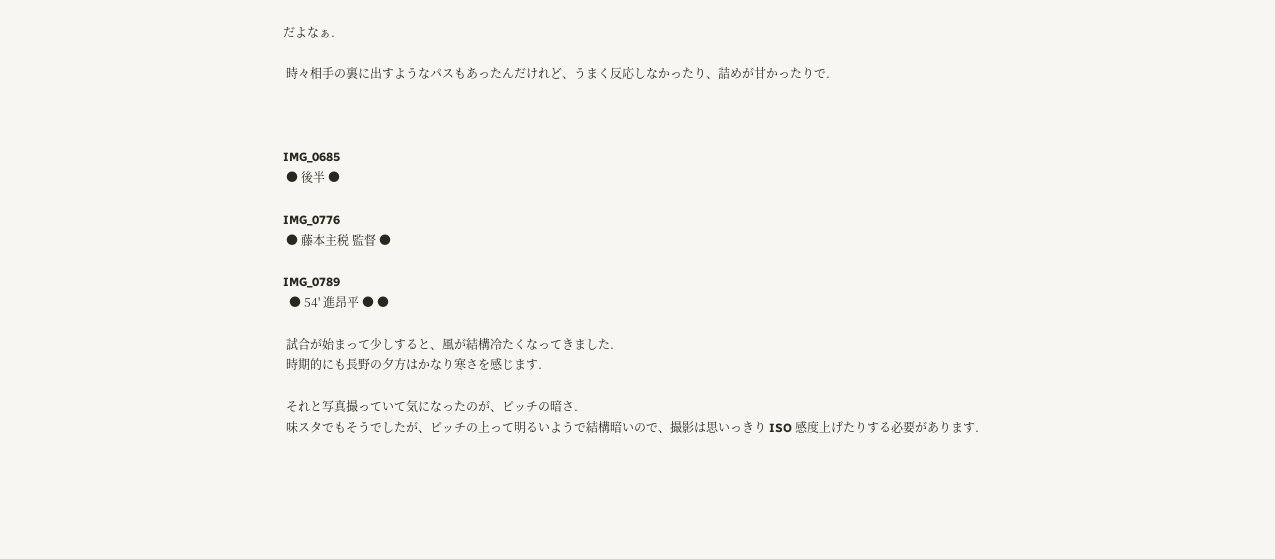だよなぁ.

 時々相手の裏に出すようなパスもあったんだけれど、うまく反応しなかったり、詰めが甘かったりで.



IMG_0685
 ● 後半 ●

IMG_0776
 ● 藤本主税 監督 ●

IMG_0789
  ● 54' 進昂平 ● ●

 試合が始まって少しすると、風が結構冷たくなってきました.
 時期的にも長野の夕方はかなり寒さを感じます.

 それと写真撮っていて気になったのが、ピッチの暗さ.
 味スタでもそうでしたが、ピッチの上って明るいようで結構暗いので、撮影は思いっきり ISO 感度上げたりする必要があります.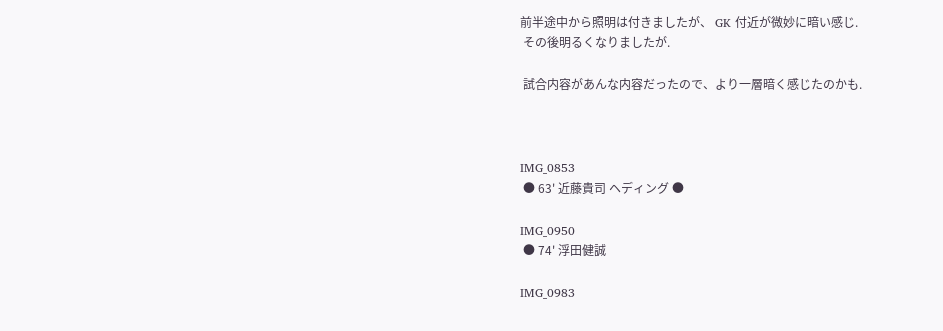前半途中から照明は付きましたが、 GK 付近が微妙に暗い感じ.
 その後明るくなりましたが.

 試合内容があんな内容だったので、より一層暗く感じたのかも.



IMG_0853
 ● 63' 近藤貴司 ヘディング ●

IMG_0950
 ● 74' 浮田健誠

IMG_0983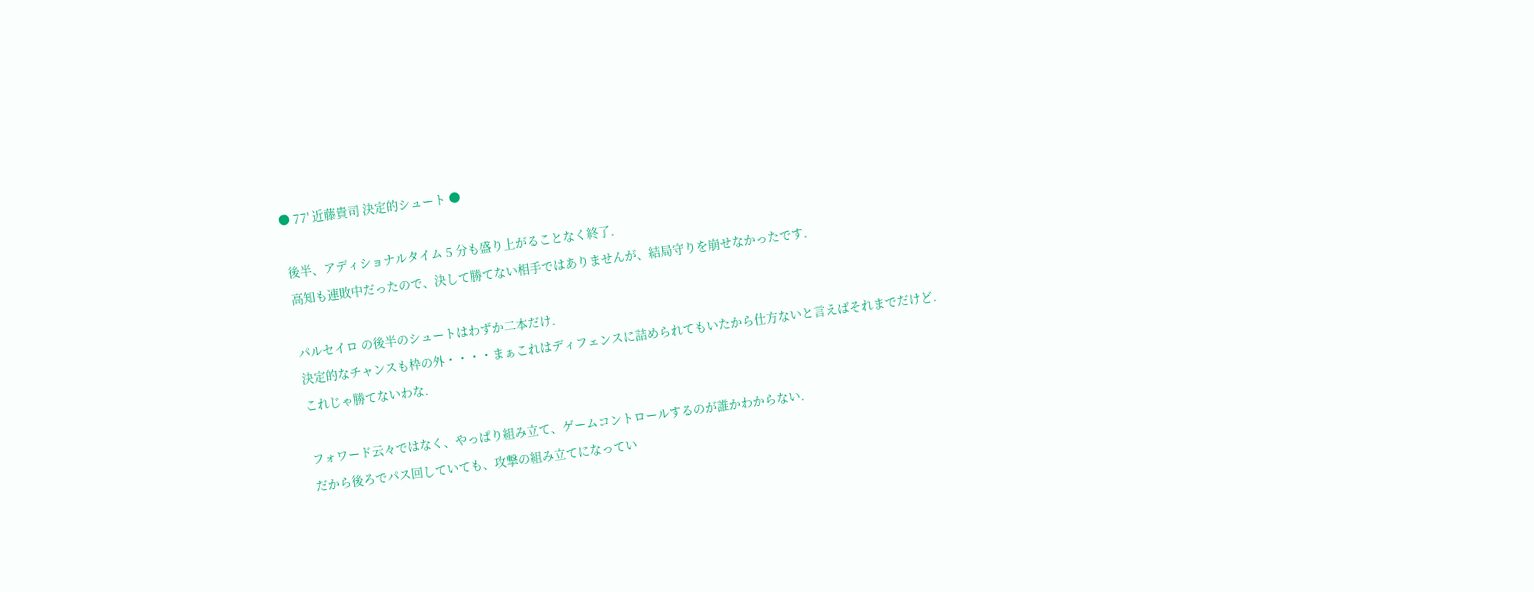● 77' 近藤貴司 決定的シュート ●

 後半、アディショナルタイム 5 分も盛り上がることなく終了.
 高知も連敗中だったので、決して勝てない相手ではありませんが、結局守りを崩せなかったです.

 パルセイロ の後半のシュートはわずか二本だけ.
 決定的なチャンスも枠の外・・・・まぁこれはディフェンスに詰められてもいたから仕方ないと言えばそれまでだけど.
 これじゃ勝てないわな.

 フォワード云々ではなく、やっぱり組み立て、ゲームコントロールするのが誰かわからない.
 だから後ろでパス回していても、攻撃の組み立てになってい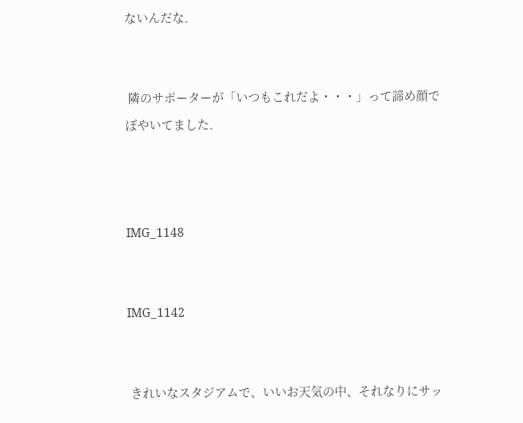ないんだな.


 隣のサポーターが「いつもこれだよ・・・」って諦め顔でぼやいてました.



IMG_1148


IMG_1142


 きれいなスタジアムで、いいお天気の中、それなりにサッ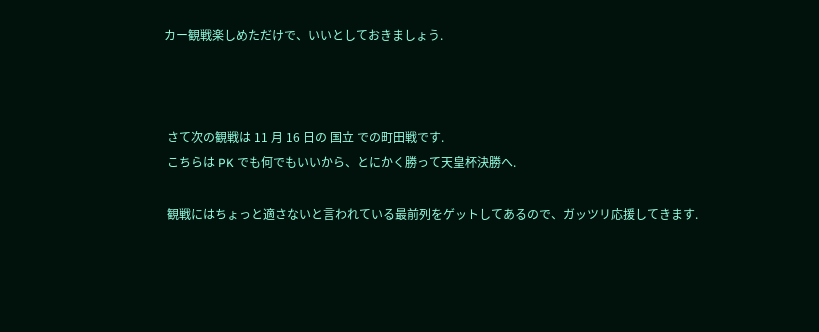カー観戦楽しめただけで、いいとしておきましょう.



 さて次の観戦は 11 月 16 日の 国立 での町田戦です.
 こちらは PK でも何でもいいから、とにかく勝って天皇杯決勝へ.

 観戦にはちょっと適さないと言われている最前列をゲットしてあるので、ガッツリ応援してきます.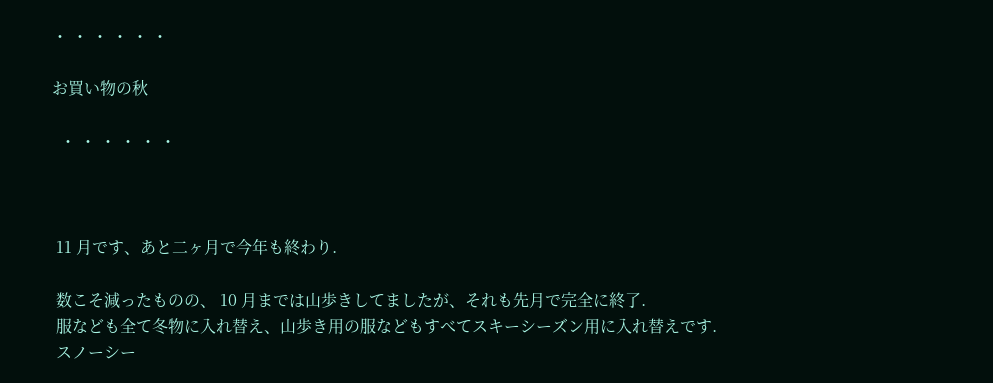・ ・ ・ ・ ・ ・

お買い物の秋

  ・ ・ ・ ・ ・ ・



 11 月です、あと二ヶ月で今年も終わり.

 数こそ減ったものの、 10 月までは山歩きしてましたが、それも先月で完全に終了.
 服なども全て冬物に入れ替え、山歩き用の服などもすべてスキーシーズン用に入れ替えです.
 スノーシー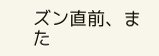ズン直前、また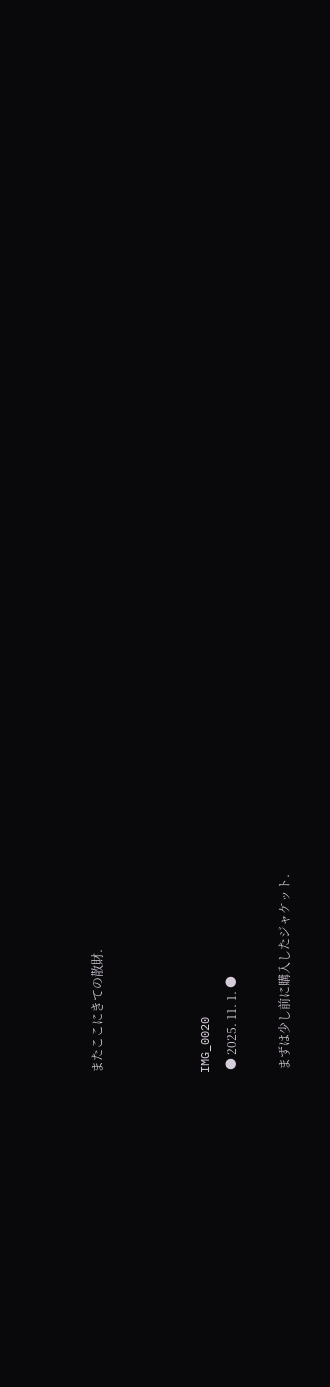またここにきての散財.



IMG_0020
 ● 2025. 11. 1. ●

 まずは少し前に購入したジャケット.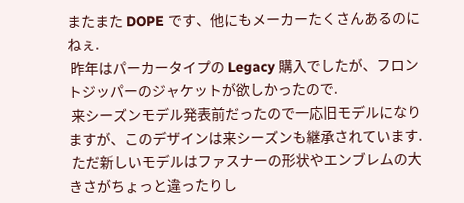またまた DOPE です、他にもメーカーたくさんあるのにねぇ.
 昨年はパーカータイプの Legacy 購入でしたが、フロントジッパーのジャケットが欲しかったので.
 来シーズンモデル発表前だったので一応旧モデルになりますが、このデザインは来シーズンも継承されています.
 ただ新しいモデルはファスナーの形状やエンブレムの大きさがちょっと違ったりし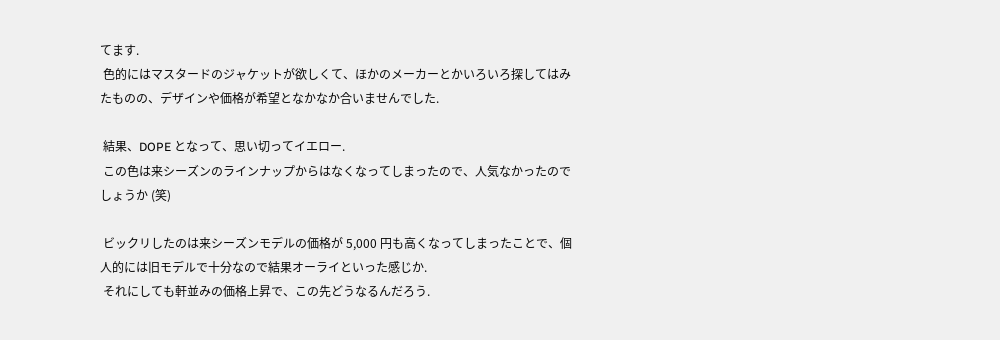てます.
 色的にはマスタードのジャケットが欲しくて、ほかのメーカーとかいろいろ探してはみたものの、デザインや価格が希望となかなか合いませんでした.

 結果、DOPE となって、思い切ってイエロー.
 この色は来シーズンのラインナップからはなくなってしまったので、人気なかったのでしょうか (笑)

 ビックリしたのは来シーズンモデルの価格が 5,000 円も高くなってしまったことで、個人的には旧モデルで十分なので結果オーライといった感じか.
 それにしても軒並みの価格上昇で、この先どうなるんだろう.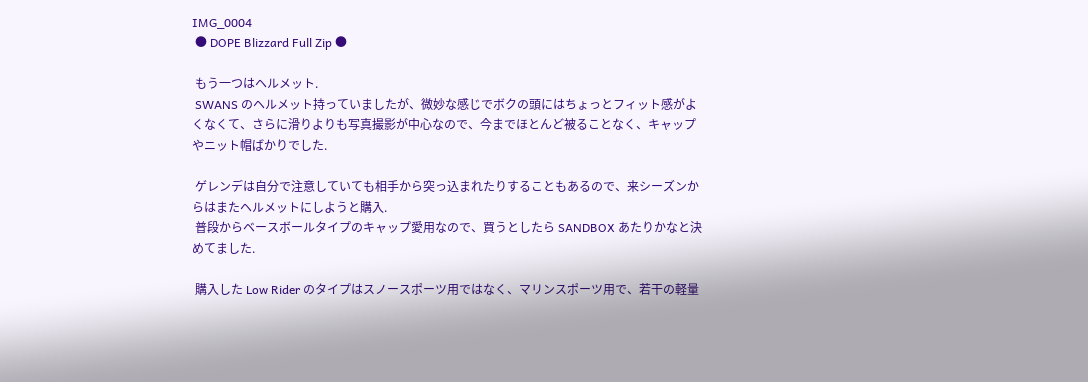IMG_0004
 ● DOPE Blizzard Full Zip ●

 もう一つはヘルメット.
 SWANS のヘルメット持っていましたが、微妙な感じでボクの頭にはちょっとフィット感がよくなくて、さらに滑りよりも写真撮影が中心なので、今までほとんど被ることなく、キャップやニット帽ばかりでした.

 ゲレンデは自分で注意していても相手から突っ込まれたりすることもあるので、来シーズンからはまたヘルメットにしようと購入.
 普段からベースボールタイプのキャップ愛用なので、買うとしたら SANDBOX あたりかなと決めてました.

 購入した Low Rider のタイプはスノースポーツ用ではなく、マリンスポーツ用で、若干の軽量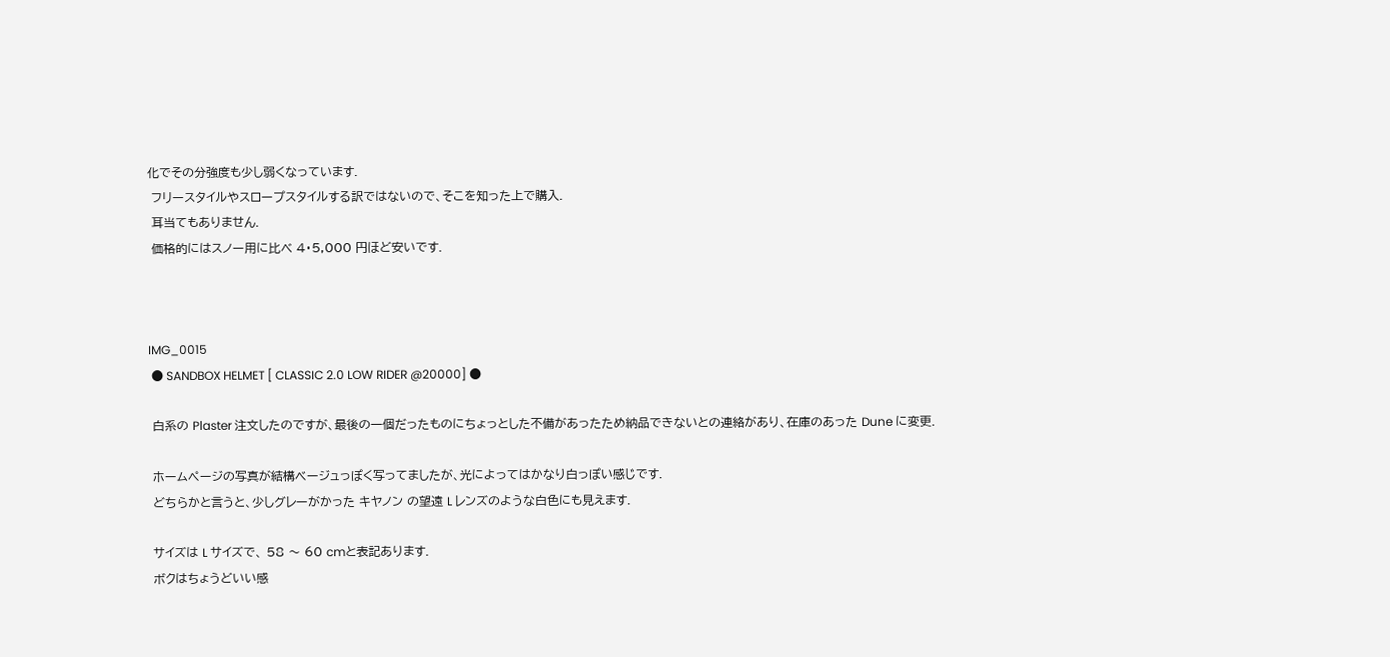化でその分強度も少し弱くなっています.
 フリースタイルやスロープスタイルする訳ではないので、そこを知った上で購入.
 耳当てもありません.
 価格的にはスノー用に比べ 4・5,000 円ほど安いです.



IMG_0015
 ● SANDBOX HELMET [ CLASSIC 2.0 LOW RIDER @20000] ●

 白系の Plaster 注文したのですが、最後の一個だったものにちょっとした不備があったため納品できないとの連絡があり、在庫のあった Dune に変更.

 ホームページの写真が結構ベージュっぽく写ってましたが、光によってはかなり白っぽい感じです.
 どちらかと言うと、少しグレーがかった キヤノン の望遠 L レンズのような白色にも見えます.

 サイズは L サイズで、 58 〜 60 cmと表記あります.
 ボクはちょうどいい感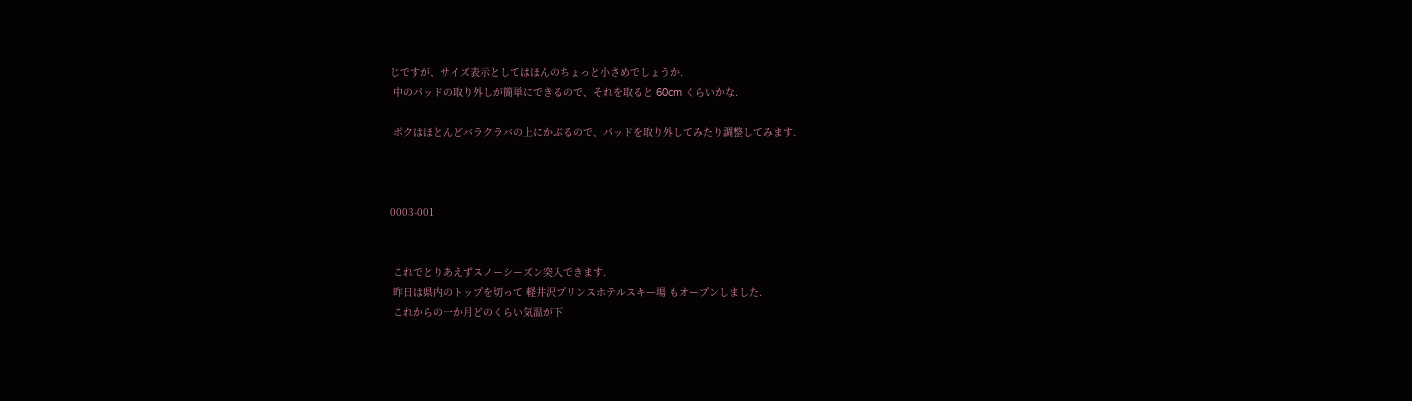じですが、サイズ表示としてはほんのちょっと小さめでしょうか.
 中のパッドの取り外しが簡単にできるので、それを取ると 60cm くらいかな.

 ボクはほとんどバラクラバの上にかぶるので、パッドを取り外してみたり調整してみます.



0003-001


 これでとりあえずスノーシーズン突入できます.
 昨日は県内のトップを切って 軽井沢プリンスホテルスキー場 もオープンしました.
 これからの一か月どのくらい気温が下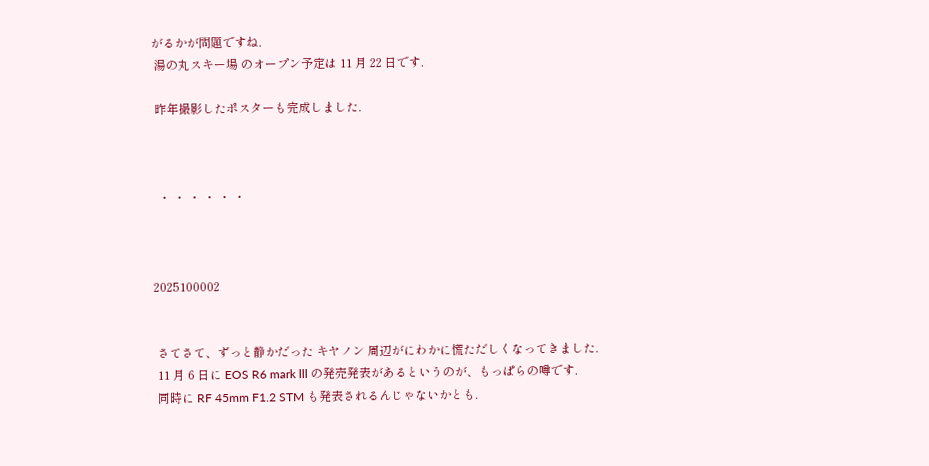がるかが問題ですね.
 湯の丸スキー場 のオープン予定は 11 月 22 日です.

 昨年撮影したポスターも完成しました.



  ・ ・ ・ ・ ・ ・



2025100002


 さてさて、ずっと静かだった キヤノン 周辺がにわかに慌ただしくなってきました.
 11 月 6 日に EOS R6 mark lll の発売発表があるというのが、もっぱらの噂です.
 同時に RF 45mm F1.2 STM も発表されるんじゃないかとも.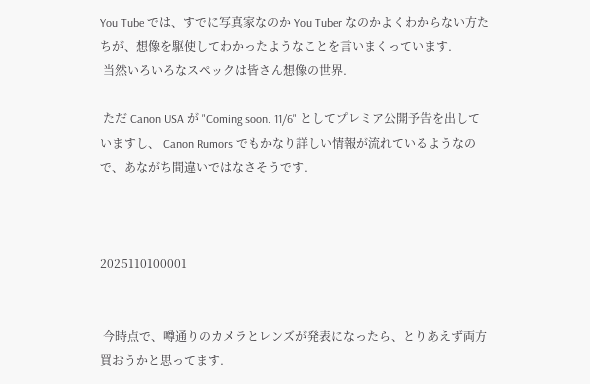You Tube では、すでに写真家なのか You Tuber なのかよくわからない方たちが、想像を駆使してわかったようなことを言いまくっています.
 当然いろいろなスペックは皆さん想像の世界.

 ただ Canon USA が "Coming soon. 11/6" としてプレミア公開予告を出していますし、 Canon Rumors でもかなり詳しい情報が流れているようなので、あながち間違いではなさそうです.



2025110100001


 今時点で、噂通りのカメラとレンズが発表になったら、とりあえず両方買おうかと思ってます.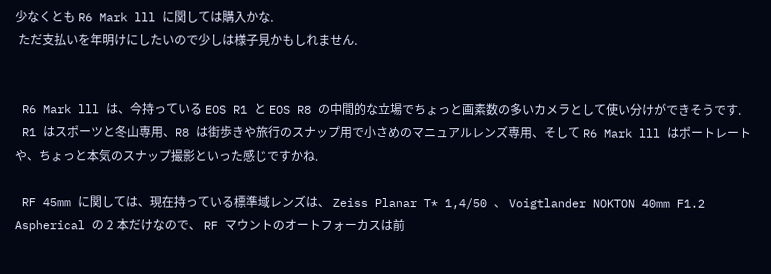少なくとも R6 Mark lll に関しては購入かな.
 ただ支払いを年明けにしたいので少しは様子見かもしれません.


 R6 Mark lll は、今持っている EOS R1 と EOS R8 の中間的な立場でちょっと画素数の多いカメラとして使い分けができそうです.
 R1 はスポーツと冬山専用、R8 は街歩きや旅行のスナップ用で小さめのマニュアルレンズ専用、そして R6 Mark lll はポートレートや、ちょっと本気のスナップ撮影といった感じですかね.

 RF 45mm に関しては、現在持っている標準域レンズは、 Zeiss Planar T* 1,4/50 、 Voigtlander NOKTON 40mm F1.2 Aspherical の 2 本だけなので、 RF マウントのオートフォーカスは前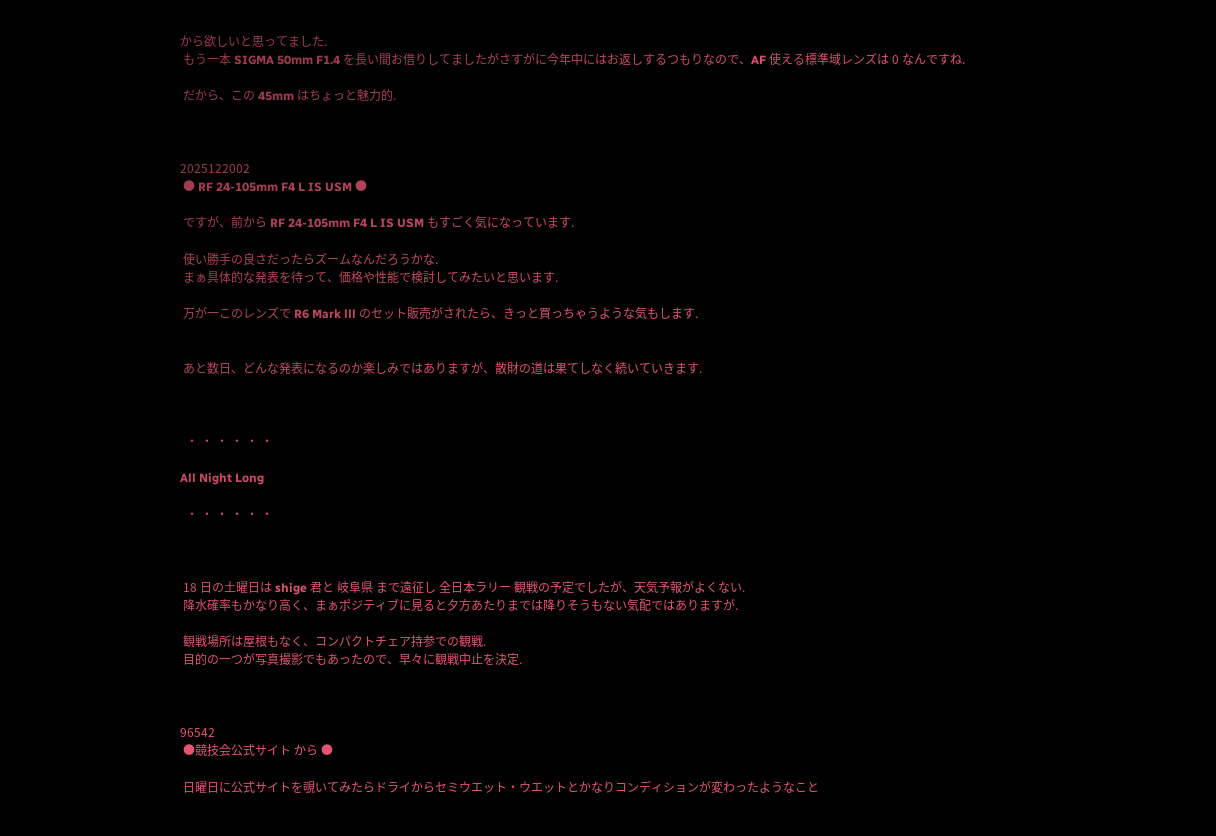から欲しいと思ってました.
 もう一本 SIGMA 50mm F1.4 を長い間お借りしてましたがさすがに今年中にはお返しするつもりなので、AF 使える標準域レンズは 0 なんですね.

 だから、この 45mm はちょっと魅力的.



2025122002
 ● RF 24-105mm F4 L IS USM ●

 ですが、前から RF 24-105mm F4 L IS USM もすごく気になっています.

 使い勝手の良さだったらズームなんだろうかな.
 まぁ具体的な発表を待って、価格や性能で検討してみたいと思います.

 万が一このレンズで R6 Mark lll のセット販売がされたら、きっと買っちゃうような気もします.


 あと数日、どんな発表になるのか楽しみではありますが、散財の道は果てしなく続いていきます.



  ・ ・ ・ ・ ・ ・

All Night Long

  ・ ・ ・ ・ ・ ・



 18 日の土曜日は shige 君と 岐阜県 まで遠征し 全日本ラリー 観戦の予定でしたが、天気予報がよくない.
 降水確率もかなり高く、まぁポジティブに見ると夕方あたりまでは降りそうもない気配ではありますが.

 観戦場所は屋根もなく、コンパクトチェア持参での観戦.
 目的の一つが写真撮影でもあったので、早々に観戦中止を決定.



96542
 ●競技会公式サイト から ●

 日曜日に公式サイトを覗いてみたらドライからセミウエット・ウエットとかなりコンディションが変わったようなこと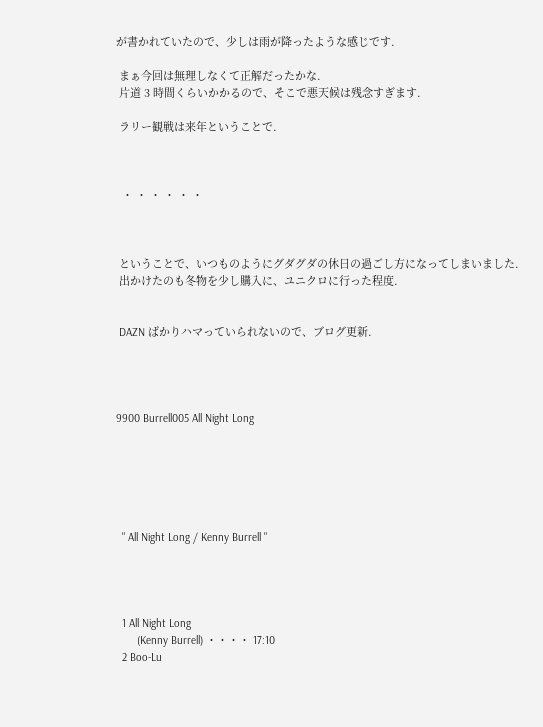が書かれていたので、少しは雨が降ったような感じです.

 まぁ今回は無理しなくて正解だったかな.
 片道 3 時間くらいかかるので、そこで悪天候は残念すぎます.

 ラリー観戦は来年ということで.



  ・ ・ ・ ・ ・ ・



 ということで、いつものようにグダグダの休日の過ごし方になってしまいました.
 出かけたのも冬物を少し購入に、ユニクロに行った程度.


 DAZN ばかりハマっていられないので、ブログ更新.




9900 Burrell005 All Night Long






  " All Night Long / Kenny Burrell "




  1 All Night Long
       (Kenny Burrell) ・・・・ 17:10
  2 Boo-Lu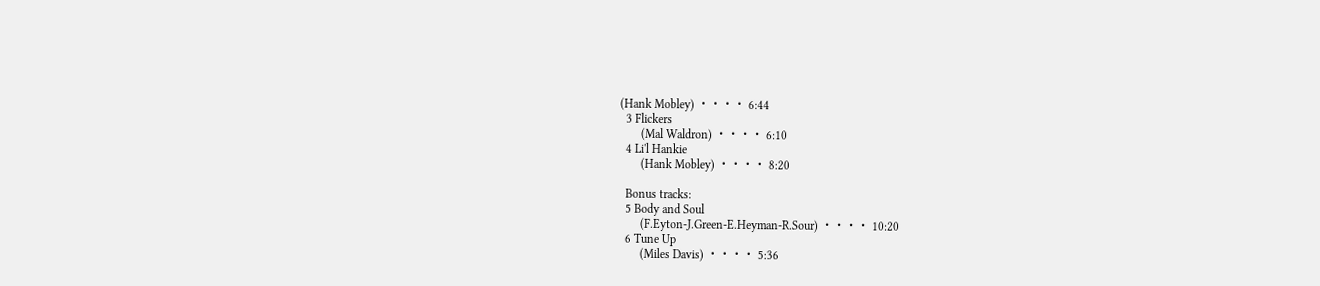(Hank Mobley) ・・・・ 6:44
  3 Flickers
       (Mal Waldron) ・・・・ 6:10
  4 Li'l Hankie
       (Hank Mobley) ・・・・ 8:20

  Bonus tracks:
  5 Body and Soul
       (F.Eyton-J.Green-E.Heyman-R.Sour) ・・・・ 10:20
  6 Tune Up
       (Miles Davis) ・・・・ 5:36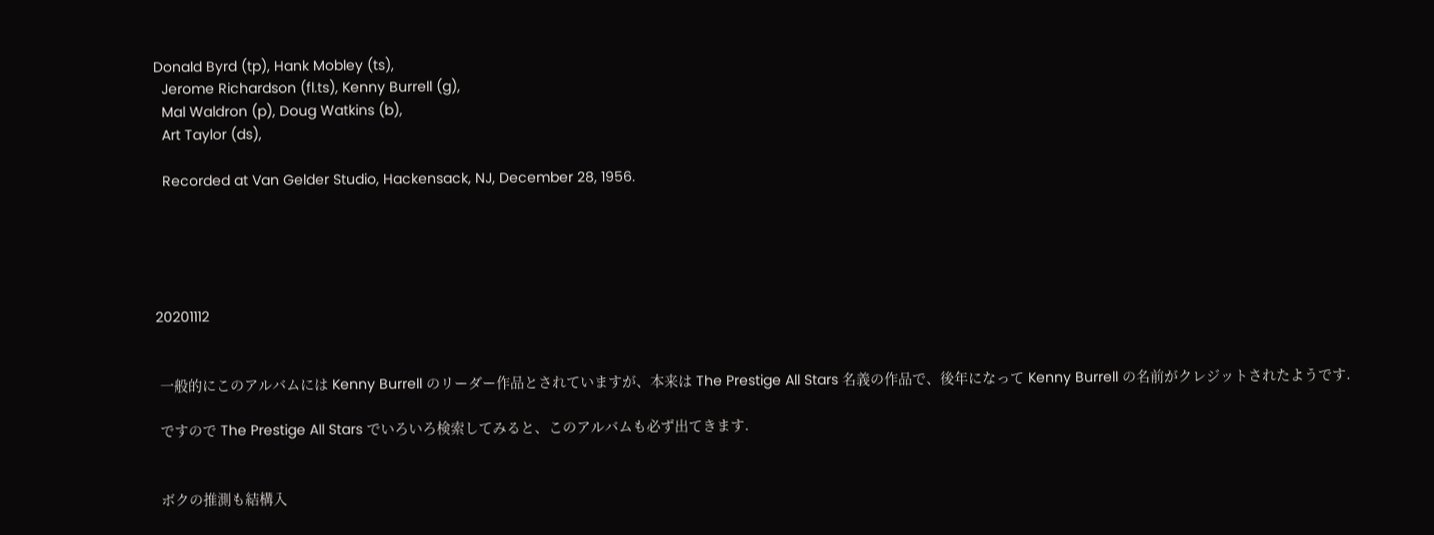Donald Byrd (tp), Hank Mobley (ts),
  Jerome Richardson (fl.ts), Kenny Burrell (g),
  Mal Waldron (p), Doug Watkins (b),
  Art Taylor (ds),

  Recorded at Van Gelder Studio, Hackensack, NJ, December 28, 1956.





20201112


 一般的にこのアルバムには Kenny Burrell のリーダー作品とされていますが、本来は The Prestige All Stars 名義の作品で、後年になって Kenny Burrell の名前がクレジットされたようです.

 ですので The Prestige All Stars でいろいろ検索してみると、このアルバムも必ず出てきます.


 ボクの推測も結構入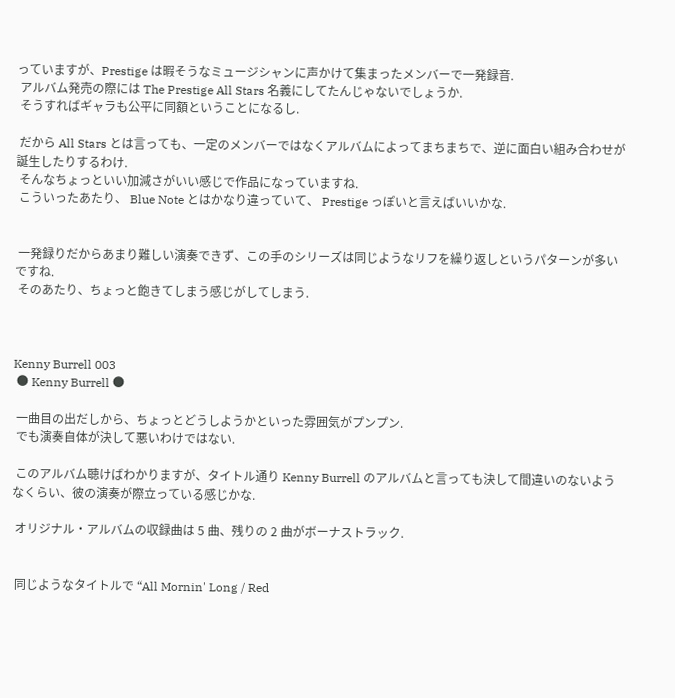っていますが、Prestige は暇そうなミュージシャンに声かけて集まったメンバーで一発録音.
 アルバム発売の際には The Prestige All Stars 名義にしてたんじゃないでしょうか.
 そうすればギャラも公平に同額ということになるし.

 だから All Stars とは言っても、一定のメンバーではなくアルバムによってまちまちで、逆に面白い組み合わせが誕生したりするわけ.
 そんなちょっといい加減さがいい感じで作品になっていますね.
 こういったあたり、 Blue Note とはかなり違っていて、 Prestige っぽいと言えばいいかな.


 一発録りだからあまり難しい演奏できず、この手のシリーズは同じようなリフを繰り返しというパターンが多いですね.
 そのあたり、ちょっと飽きてしまう感じがしてしまう.



Kenny Burrell 003
 ● Kenny Burrell ●

 一曲目の出だしから、ちょっとどうしようかといった雰囲気がプンプン.
 でも演奏自体が決して悪いわけではない.

 このアルバム聴けばわかりますが、タイトル通り Kenny Burrell のアルバムと言っても決して間違いのないようなくらい、彼の演奏が際立っている感じかな.

 オリジナル・アルバムの収録曲は 5 曲、残りの 2 曲がボーナストラック.


 同じようなタイトルで “All Mornin' Long / Red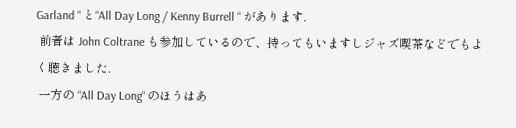Garland “ と“All Day Long / Kenny Burrell “ があります.
 前者は John Coltrane も参加しているので、持ってもいますしジャズ喫茶などでもよく聴きました.
 一方の “All Day Long“ のほうはあ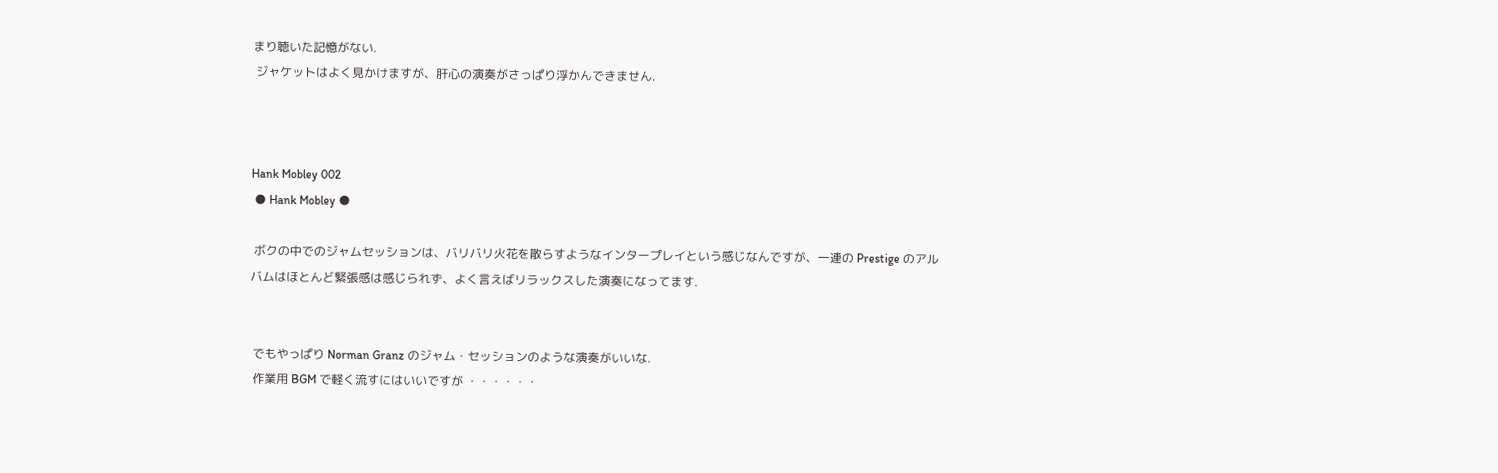まり聴いた記憶がない.
 ジャケットはよく見かけますが、肝心の演奏がさっぱり浮かんできません.



Hank Mobley 002
 ● Hank Mobley ●

 ボクの中でのジャムセッションは、バリバリ火花を散らすようなインタープレイという感じなんですが、一連の Prestige のアルバムはほとんど緊張感は感じられず、よく言えばリラックスした演奏になってます.


 でもやっぱり Norman Granz のジャム・セッションのような演奏がいいな.
 作業用 BGM で軽く流すにはいいですが ・・・・・・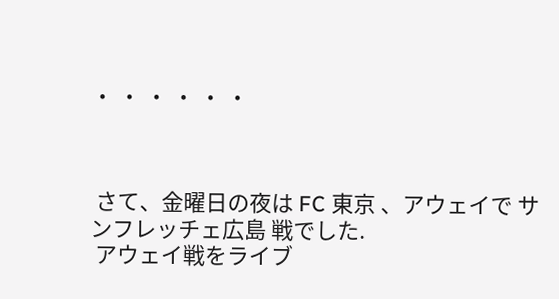・ ・ ・ ・ ・ ・



 さて、金曜日の夜は FC 東京 、アウェイで サンフレッチェ広島 戦でした.
 アウェイ戦をライブ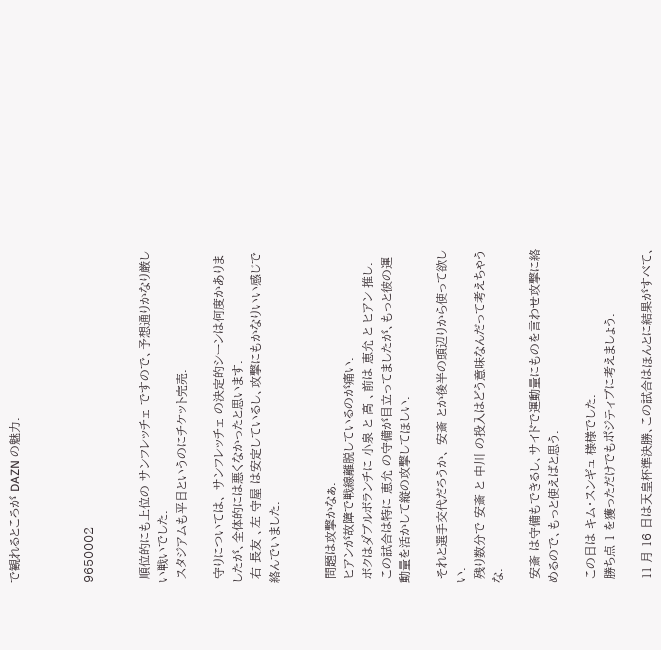で観れるところが DAZN の魅力.



9650002


 順位的にも上位の サンフレッチェ ですので、予想通りかなり厳しい戦いでした.
 スタジアムも平日というのにチケット完売.

 守りについては、 サンフレッチェ の決定的シーンは何度かありましたが、全体的には悪くなかったと思います.
 右 長友 、左 守屋 は安定しているし、攻撃にもかなりいい感じで絡んでいました.


 問題は攻撃かなぁ.
 ヒアンが故障で戦線離脱しているのが痛い.
 ボクはダブルボランチに 小泉 と 高 、前は 恵允 と ヒアン 推し.
 この試合は特に 恵允 の守備が目立ってましたが、もっと彼の運動量を活かして縦の攻撃してほしい.

 それと選手交代だろうか、 安斎 とか後半の頭辺りから使って欲しい.
 残り数分で 安斎 と 中川 の投入はどう意味なんだって考えちゃうな.

 安斎 は守備もできるし、サイドで運動量にものを言わせ攻撃に絡めるので、もっと使えばと思う.

 この日は キム・スンギュ 様様でした.
 勝ち点 1 を獲っただけでもポジティブに考えましょう.

 11 月 16 日は天皇杯準決勝、この試合はほんとに結果がすべて、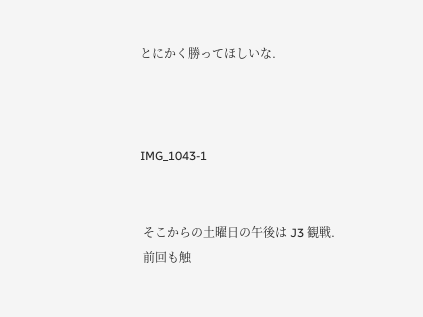とにかく勝ってほしいな.



IMG_1043-1


 そこからの土曜日の午後は J3 観戦.
 前回も触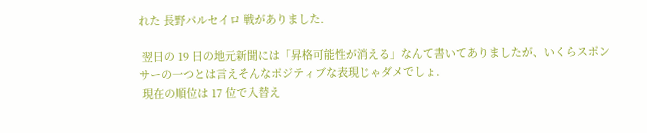れた 長野パルセイロ 戦がありました.

 翌日の 19 日の地元新聞には「昇格可能性が消える」なんて書いてありましたが、いくらスポンサーの一つとは言えそんなポジティブな表現じゃダメでしょ.
 現在の順位は 17 位で入替え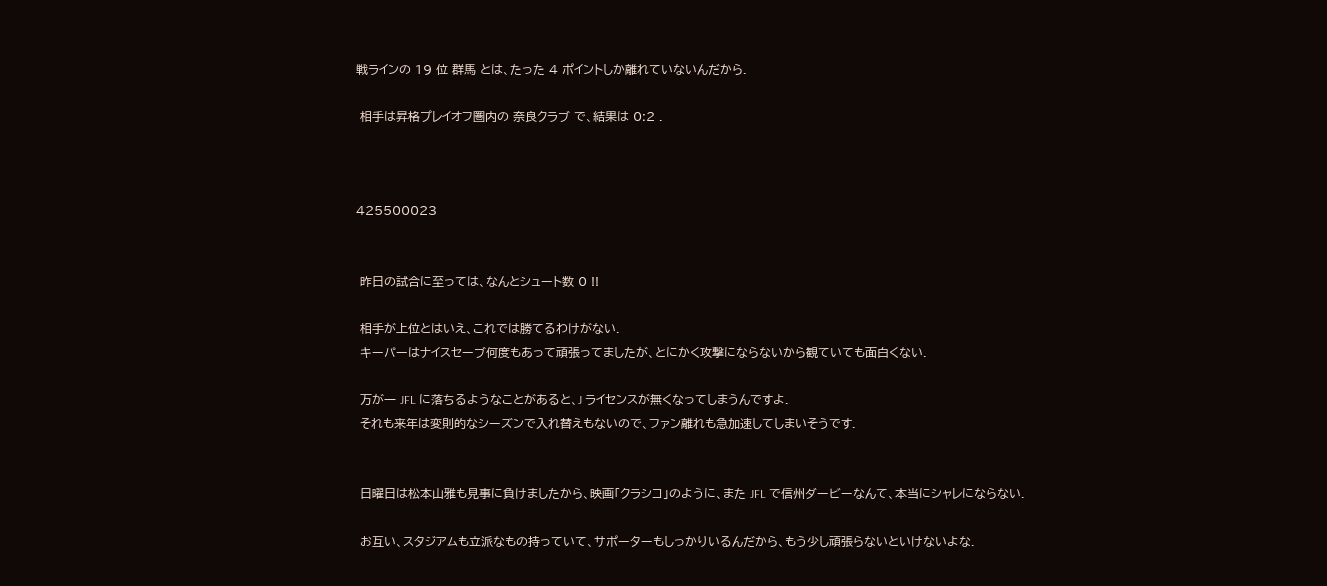戦ラインの 19 位 群馬 とは、たった 4 ポイントしか離れていないんだから.

 相手は昇格プレイオフ圏内の 奈良クラブ で、結果は 0:2 .



425500023


 昨日の試合に至っては、なんとシュート数 0 !!

 相手が上位とはいえ、これでは勝てるわけがない.
 キーパーはナイスセーブ何度もあって頑張ってましたが、とにかく攻撃にならないから観ていても面白くない.

 万が一 JFL に落ちるようなことがあると、J ライセンスが無くなってしまうんですよ.
 それも来年は変則的なシーズンで入れ替えもないので、ファン離れも急加速してしまいそうです.


 日曜日は松本山雅も見事に負けましたから、映画「クラシコ」のように、また JFL で信州ダービーなんて、本当にシャレにならない.

 お互い、スタジアムも立派なもの持っていて、サポーターもしっかりいるんだから、もう少し頑張らないといけないよな.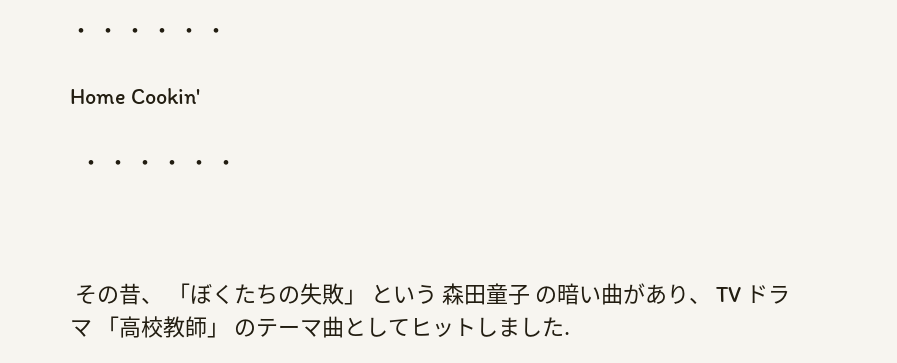・ ・ ・ ・ ・ ・

Home Cookin'

  ・ ・ ・ ・ ・ ・



 その昔、 「ぼくたちの失敗」 という 森田童子 の暗い曲があり、 TV ドラマ 「高校教師」 のテーマ曲としてヒットしました.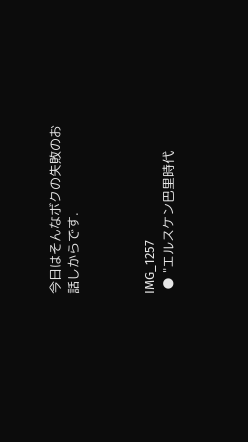今日はそんなボクの失敗のお話しからです.



IMG_1257
 ● "エルスケン巴里時代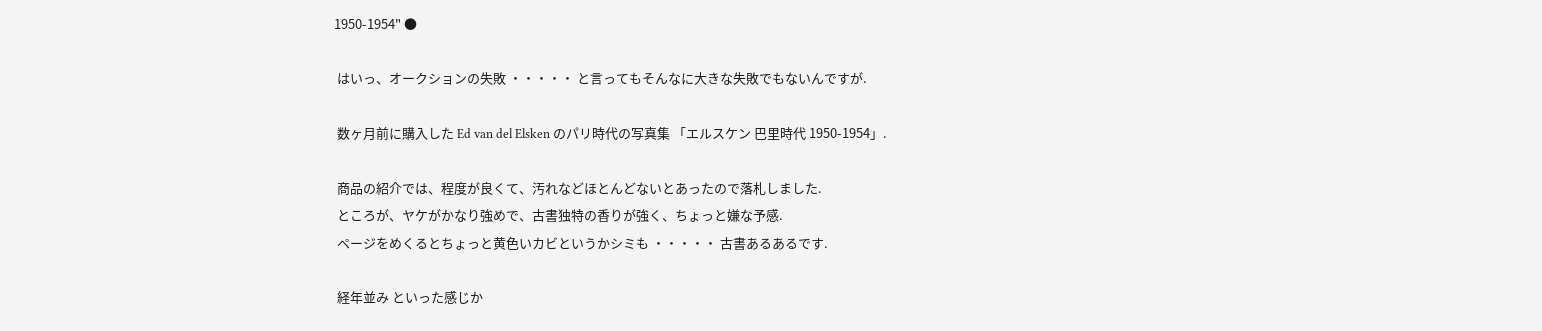1950-1954" ●

 はいっ、オークションの失敗 ・・・・・ と言ってもそんなに大きな失敗でもないんですが.

 数ヶ月前に購入した Ed van del Elsken のパリ時代の写真集 「エルスケン 巴里時代 1950-1954」.

 商品の紹介では、程度が良くて、汚れなどほとんどないとあったので落札しました.
 ところが、ヤケがかなり強めで、古書独特の香りが強く、ちょっと嫌な予感.
 ページをめくるとちょっと黄色いカビというかシミも ・・・・・ 古書あるあるです.

 経年並み といった感じか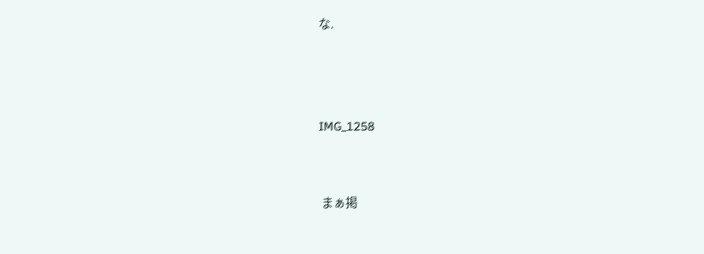な.



IMG_1258


 まぁ掲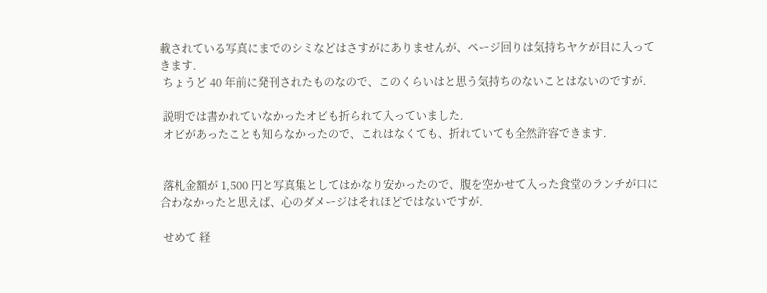載されている写真にまでのシミなどはさすがにありませんが、ページ回りは気持ちヤケが目に入ってきます.
 ちょうど 40 年前に発刊されたものなので、このくらいはと思う気持ちのないことはないのですが.

 説明では書かれていなかったオビも折られて入っていました.
 オビがあったことも知らなかったので、これはなくても、折れていても全然許容できます.


 落札金額が 1,500 円と写真集としてはかなり安かったので、腹を空かせて入った食堂のランチが口に合わなかったと思えば、心のダメージはそれほどではないですが.

 せめて 経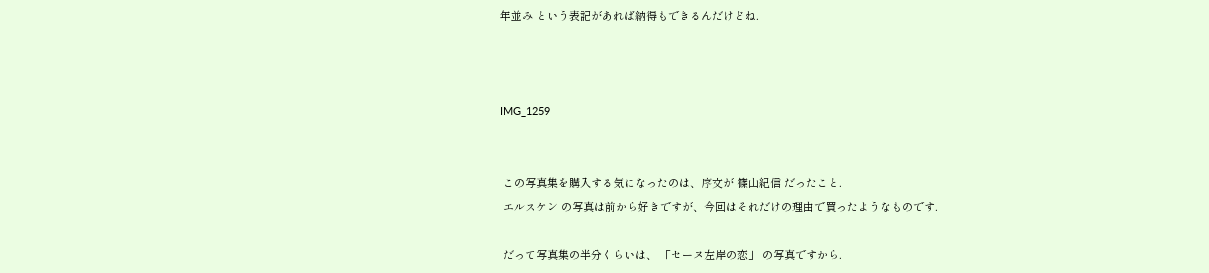年並み という表記があれば納得もできるんだけどね.



IMG_1259


 この写真集を購入する気になったのは、序文が 篠山紀信 だったこと.
 エルスケン の写真は前から好きですが、今回はそれだけの理由で買ったようなものです.

 だって写真集の半分くらいは、 「セーヌ左岸の恋」 の写真ですから.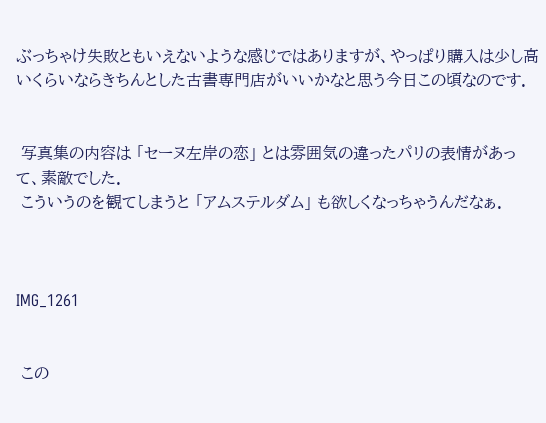ぶっちゃけ失敗ともいえないような感じではありますが、やっぱり購入は少し高いくらいならきちんとした古書専門店がいいかなと思う今日この頃なのです.


 写真集の内容は 「セーヌ左岸の恋」 とは雰囲気の違ったパリの表情があって、素敵でした.
 こういうのを観てしまうと 「アムステルダム」 も欲しくなっちゃうんだなぁ.



IMG_1261


 この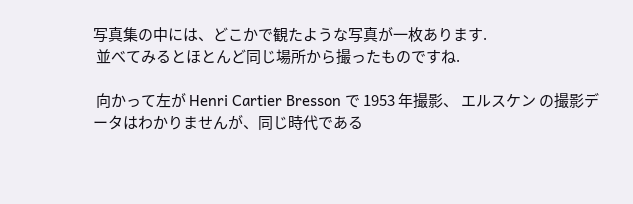写真集の中には、どこかで観たような写真が一枚あります.
 並べてみるとほとんど同じ場所から撮ったものですね.

 向かって左が Henri Cartier Bresson で 1953 年撮影、 エルスケン の撮影データはわかりませんが、同じ時代である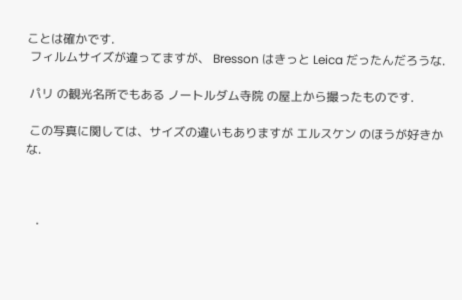ことは確かです.
 フィルムサイズが違ってますが、 Bresson はきっと Leica だったんだろうな.

 パリ の観光名所でもある ノートルダム寺院 の屋上から撮ったものです.

 この写真に関しては、サイズの違いもありますが エルスケン のほうが好きかな.



  ・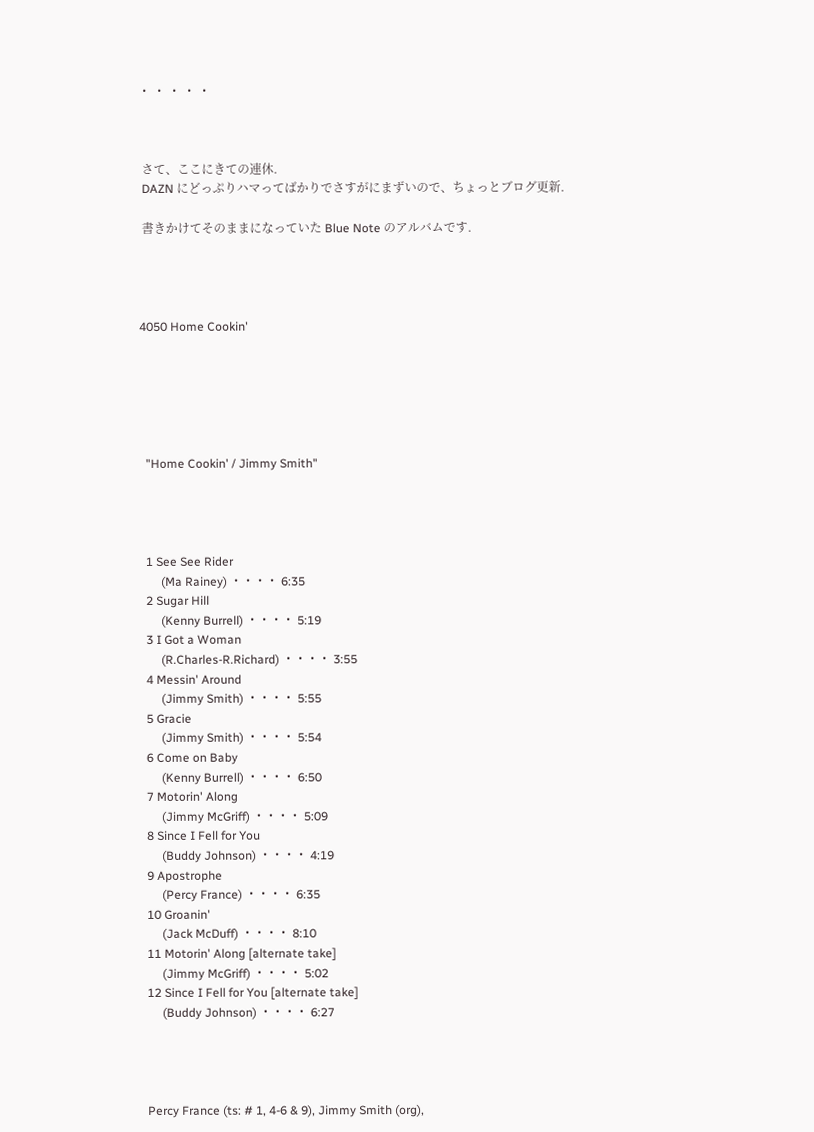・ ・ ・ ・ ・



 さて、ここにきての連休.
 DAZN にどっぷりハマってばかりでさすがにまずいので、ちょっとブログ更新.

 書きかけてそのままになっていた Blue Note のアルバムです.




4050 Home Cookin'






  "Home Cookin' / Jimmy Smith"




  1 See See Rider
       (Ma Rainey) ・・・・ 6:35
  2 Sugar Hill
       (Kenny Burrell) ・・・・ 5:19
  3 I Got a Woman
       (R.Charles-R.Richard) ・・・・ 3:55
  4 Messin' Around
       (Jimmy Smith) ・・・・ 5:55
  5 Gracie
       (Jimmy Smith) ・・・・ 5:54
  6 Come on Baby
       (Kenny Burrell) ・・・・ 6:50
  7 Motorin' Along
       (Jimmy McGriff) ・・・・ 5:09
  8 Since I Fell for You
       (Buddy Johnson) ・・・・ 4:19
  9 Apostrophe
       (Percy France) ・・・・ 6:35
  10 Groanin'
       (Jack McDuff) ・・・・ 8:10
  11 Motorin' Along [alternate take]
       (Jimmy McGriff) ・・・・ 5:02
  12 Since I Fell for You [alternate take]
       (Buddy Johnson) ・・・・ 6:27




  Percy France (ts: # 1, 4-6 & 9), Jimmy Smith (org),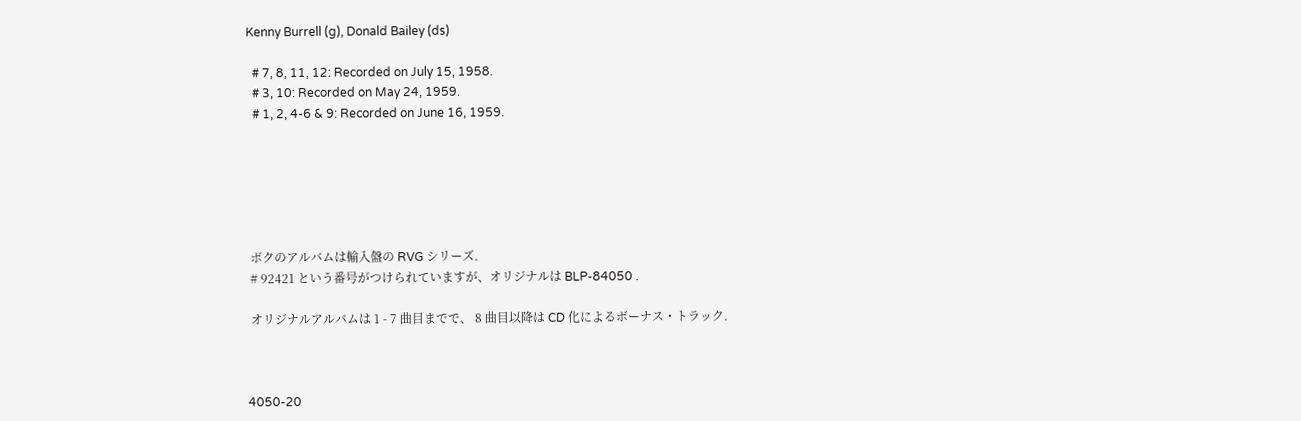Kenny Burrell (g), Donald Bailey (ds)

  # 7, 8, 11, 12: Recorded on July 15, 1958.
  # 3, 10: Recorded on May 24, 1959.
  # 1, 2, 4-6 & 9: Recorded on June 16, 1959.






 ボクのアルバムは輸入盤の RVG シリーズ.
 # 92421 という番号がつけられていますが、オリジナルは BLP-84050 .

 オリジナルアルバムは 1 - 7 曲目までで、 8 曲目以降は CD 化によるボーナス・トラック.



4050-20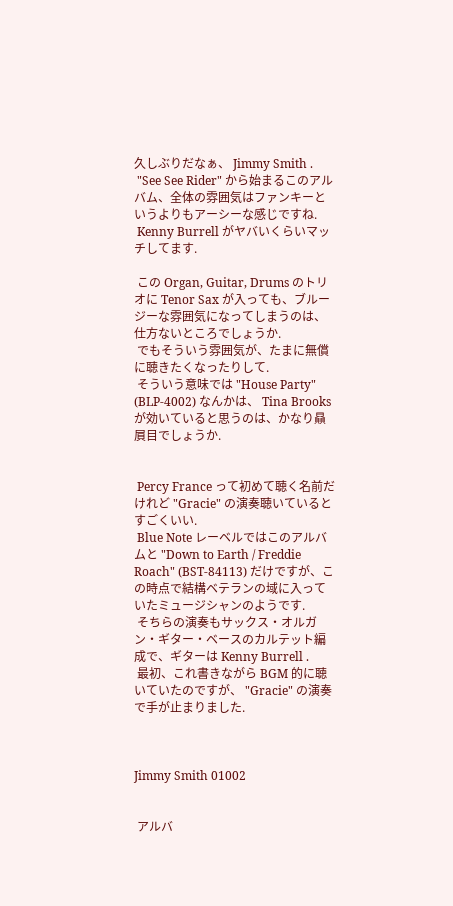久しぶりだなぁ、 Jimmy Smith .
 "See See Rider" から始まるこのアルバム、全体の雰囲気はファンキーというよりもアーシーな感じですね.
 Kenny Burrell がヤバいくらいマッチしてます.

 この Organ, Guitar, Drums のトリオに Tenor Sax が入っても、ブルージーな雰囲気になってしまうのは、仕方ないところでしょうか.
 でもそういう雰囲気が、たまに無償に聴きたくなったりして.
 そういう意味では "House Party" (BLP-4002) なんかは、 Tina Brooks が効いていると思うのは、かなり贔屓目でしょうか.


 Percy France って初めて聴く名前だけれど "Gracie" の演奏聴いているとすごくいい.
 Blue Note レーベルではこのアルバムと "Down to Earth / Freddie Roach" (BST-84113) だけですが、この時点で結構ベテランの域に入っていたミュージシャンのようです.
 そちらの演奏もサックス・オルガン・ギター・ベースのカルテット編成で、ギターは Kenny Burrell .
 最初、これ書きながら BGM 的に聴いていたのですが、 "Gracie" の演奏で手が止まりました.



Jimmy Smith 01002


 アルバ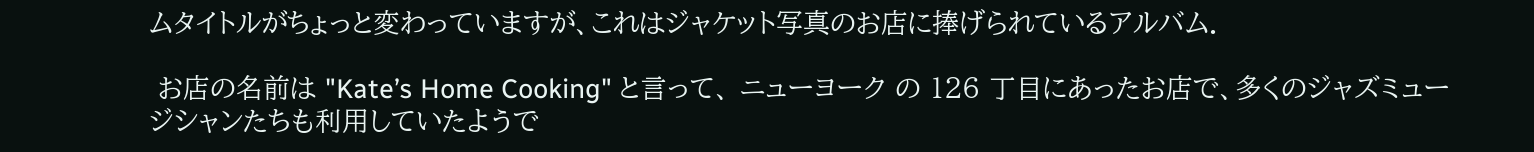ムタイトルがちょっと変わっていますが、これはジャケット写真のお店に捧げられているアルバム.

 お店の名前は "Kate’s Home Cooking" と言って、 ニューヨーク の 126 丁目にあったお店で、多くのジャズミュージシャンたちも利用していたようで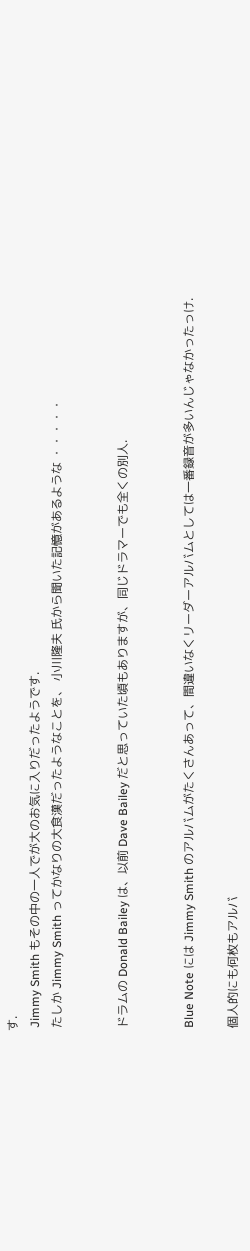す.
 Jimmy Smith もその中の一人でが大のお気に入りだったようです.
 たしか Jimmy Smith ってかなりの大食漢だったようなことを、 小川隆夫 氏から聞いた記憶があるような ・・・・・


 ドラムの Donald Bailey は、以前 Dave Bailey だと思っていた頃もありますが、同じドラマーでも全くの別人.


 Blue Note には Jimmy Smith のアルバムがたくさんあって、間違いなくリーダーアルバムとしては一番録音が多いんじゃなかったっけ.

 個人的にも何枚もアルバ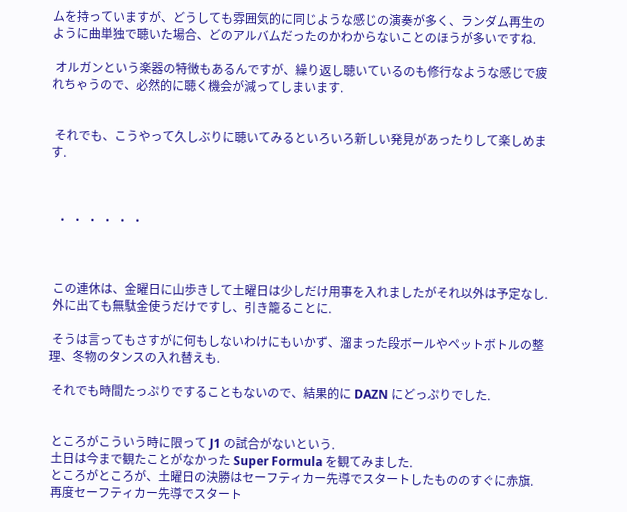ムを持っていますが、どうしても雰囲気的に同じような感じの演奏が多く、ランダム再生のように曲単独で聴いた場合、どのアルバムだったのかわからないことのほうが多いですね.

 オルガンという楽器の特徴もあるんですが、繰り返し聴いているのも修行なような感じで疲れちゃうので、必然的に聴く機会が減ってしまいます.


 それでも、こうやって久しぶりに聴いてみるといろいろ新しい発見があったりして楽しめます.



  ・ ・ ・ ・ ・ ・



 この連休は、金曜日に山歩きして土曜日は少しだけ用事を入れましたがそれ以外は予定なし.
 外に出ても無駄金使うだけですし、引き籠ることに.

 そうは言ってもさすがに何もしないわけにもいかず、溜まった段ボールやペットボトルの整理、冬物のタンスの入れ替えも.

 それでも時間たっぷりですることもないので、結果的に DAZN にどっぷりでした.


 ところがこういう時に限って J1 の試合がないという.
 土日は今まで観たことがなかった Super Formula を観てみました.
 ところがところが、土曜日の決勝はセーフティカー先導でスタートしたもののすぐに赤旗.
 再度セーフティカー先導でスタート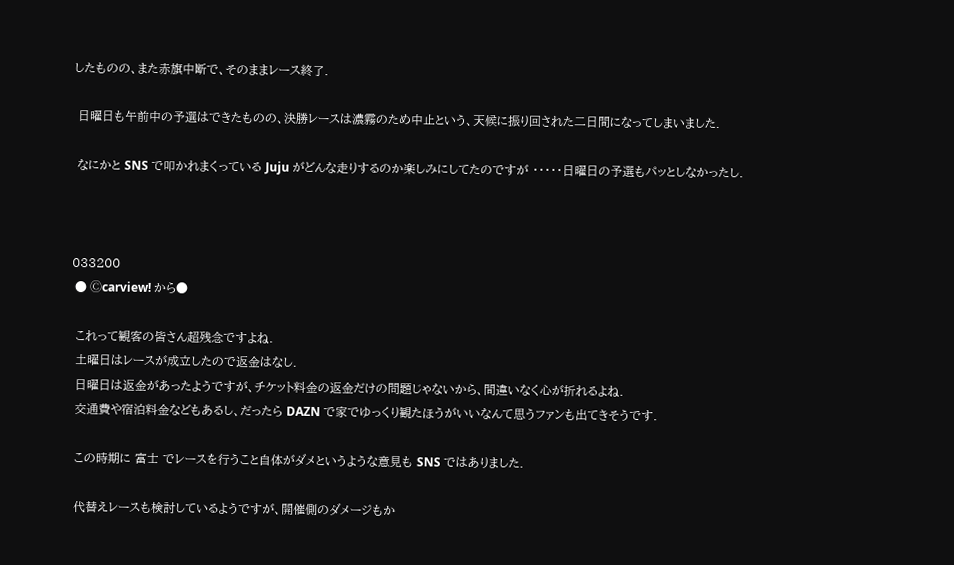したものの、また赤旗中断で、そのままレース終了.

 日曜日も午前中の予選はできたものの、決勝レースは濃霧のため中止という、天候に振り回された二日間になってしまいました.

 なにかと SNS で叩かれまくっている Juju がどんな走りするのか楽しみにしてたのですが ・・・・・日曜日の予選もパッとしなかったし.



033200
 ● Ⓒcarview! から●

 これって観客の皆さん超残念ですよね.
 土曜日はレースが成立したので返金はなし.
 日曜日は返金があったようですが、チケット料金の返金だけの問題じゃないから、間違いなく心が折れるよね.
 交通費や宿泊料金などもあるし、だったら DAZN で家でゆっくり観たほうがいいなんて思うファンも出てきそうです.

 この時期に 富士 でレースを行うこと自体がダメというような意見も SNS ではありました.

 代替えレースも検討しているようですが、開催側のダメージもか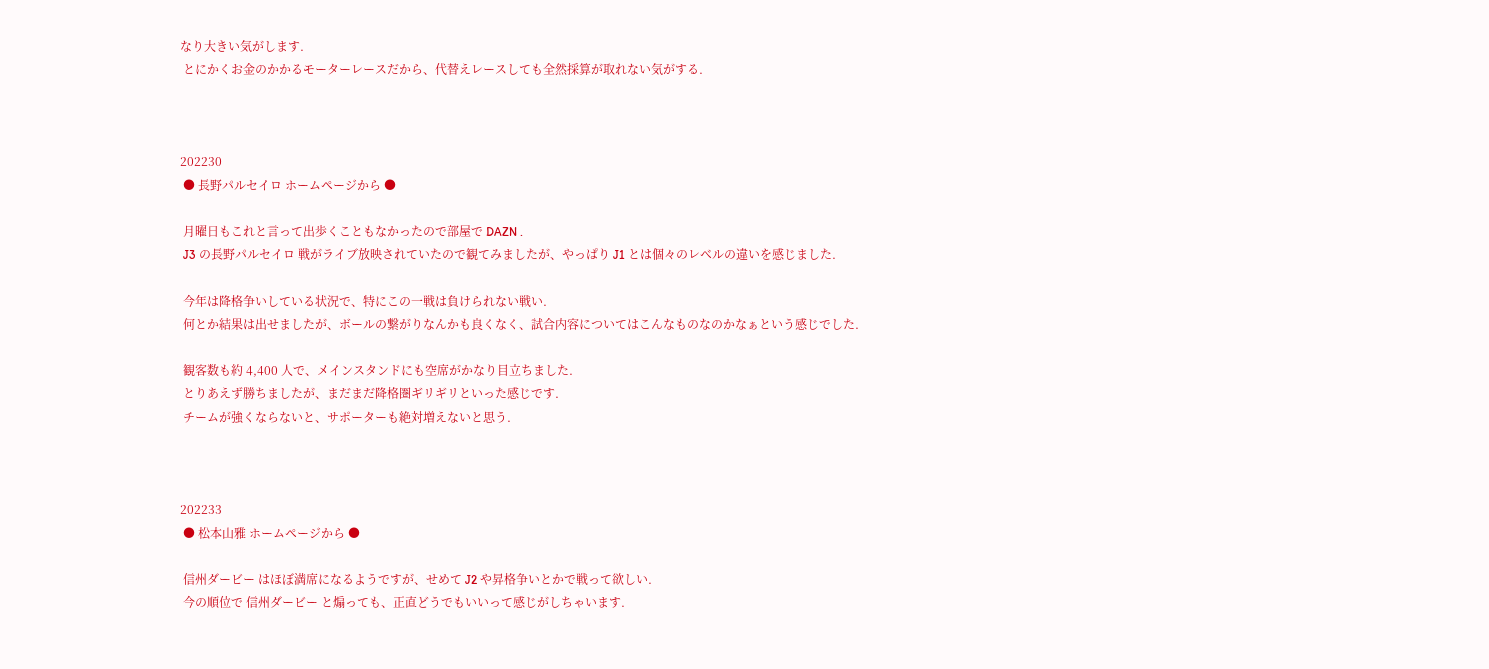なり大きい気がします.
 とにかくお金のかかるモーターレースだから、代替えレースしても全然採算が取れない気がする.



202230
 ● 長野パルセイロ ホームページから ●

 月曜日もこれと言って出歩くこともなかったので部屋で DAZN .
 J3 の長野パルセイロ 戦がライブ放映されていたので観てみましたが、やっぱり J1 とは個々のレベルの違いを感じました.

 今年は降格争いしている状況で、特にこの一戦は負けられない戦い.
 何とか結果は出せましたが、ボールの繋がりなんかも良くなく、試合内容についてはこんなものなのかなぁという感じでした.

 観客数も約 4,400 人で、メインスタンドにも空席がかなり目立ちました.
 とりあえず勝ちましたが、まだまだ降格圏ギリギリといった感じです.
 チームが強くならないと、サポーターも絶対増えないと思う.



202233
 ● 松本山雅 ホームページから ●

 信州ダービー はほぼ満席になるようですが、せめて J2 や昇格争いとかで戦って欲しい.
 今の順位で 信州ダービー と煽っても、正直どうでもいいって感じがしちゃいます.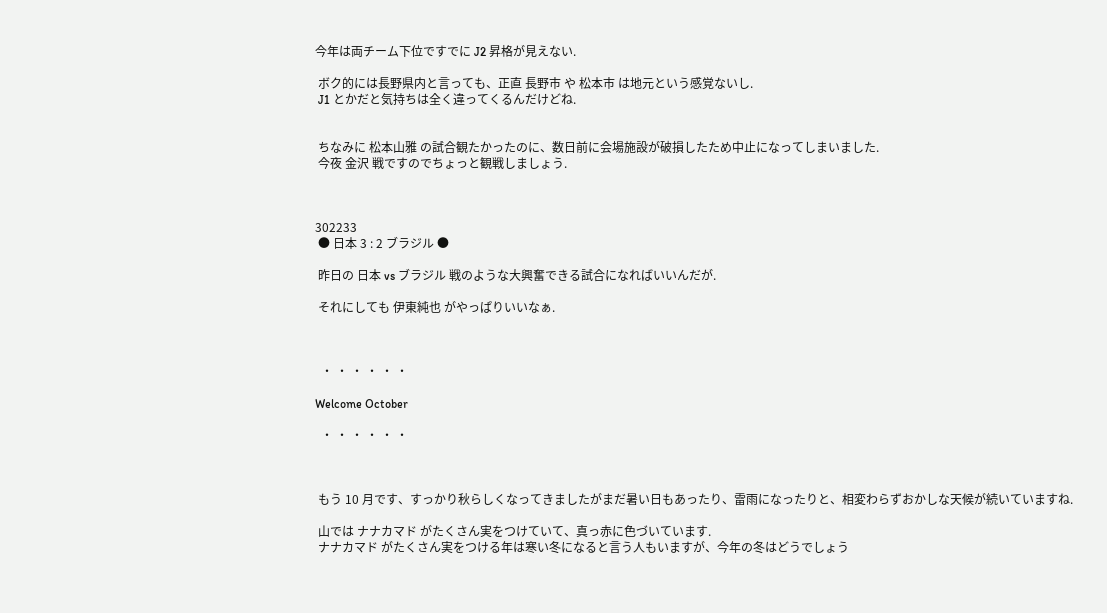今年は両チーム下位ですでに J2 昇格が見えない.

 ボク的には長野県内と言っても、正直 長野市 や 松本市 は地元という感覚ないし.
 J1 とかだと気持ちは全く違ってくるんだけどね.


 ちなみに 松本山雅 の試合観たかったのに、数日前に会場施設が破損したため中止になってしまいました.
 今夜 金沢 戦ですのでちょっと観戦しましょう.



302233
 ● 日本 3 : 2 ブラジル ●

 昨日の 日本 vs ブラジル 戦のような大興奮できる試合になればいいんだが.

 それにしても 伊東純也 がやっぱりいいなぁ.



  ・ ・ ・ ・ ・ ・

Welcome October

  ・ ・ ・ ・ ・ ・



 もう 10 月です、すっかり秋らしくなってきましたがまだ暑い日もあったり、雷雨になったりと、相変わらずおかしな天候が続いていますね.

 山では ナナカマド がたくさん実をつけていて、真っ赤に色づいています.
 ナナカマド がたくさん実をつける年は寒い冬になると言う人もいますが、今年の冬はどうでしょう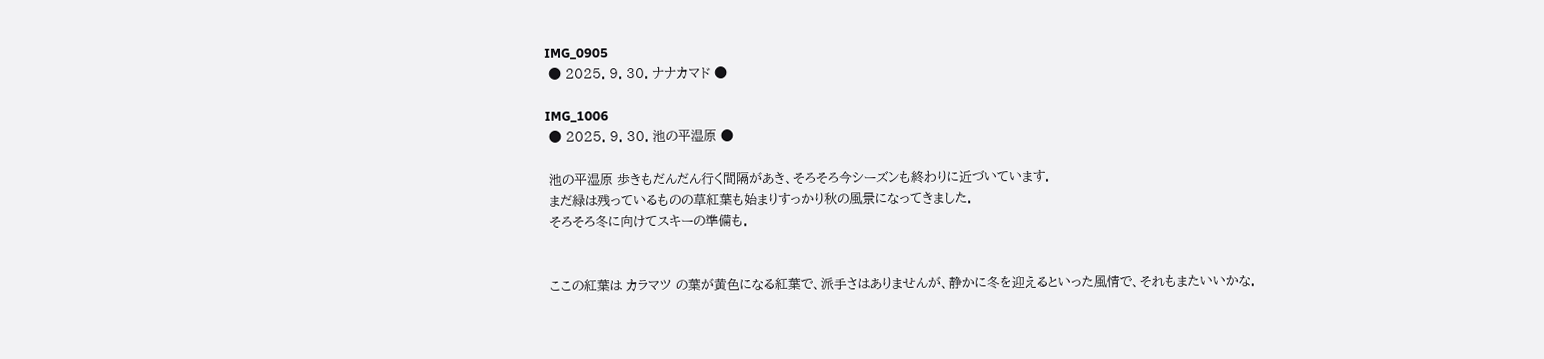IMG_0905
 ● 2025. 9. 30. ナナカマド ●

IMG_1006
 ● 2025. 9. 30. 池の平湿原 ●

 池の平湿原 歩きもだんだん行く間隔があき、そろそろ今シーズンも終わりに近づいています.
 まだ緑は残っているものの草紅葉も始まりすっかり秋の風景になってきました.
 そろそろ冬に向けてスキーの準備も.


 ここの紅葉は カラマツ の葉が黄色になる紅葉で、派手さはありませんが、静かに冬を迎えるといった風情で、それもまたいいかな.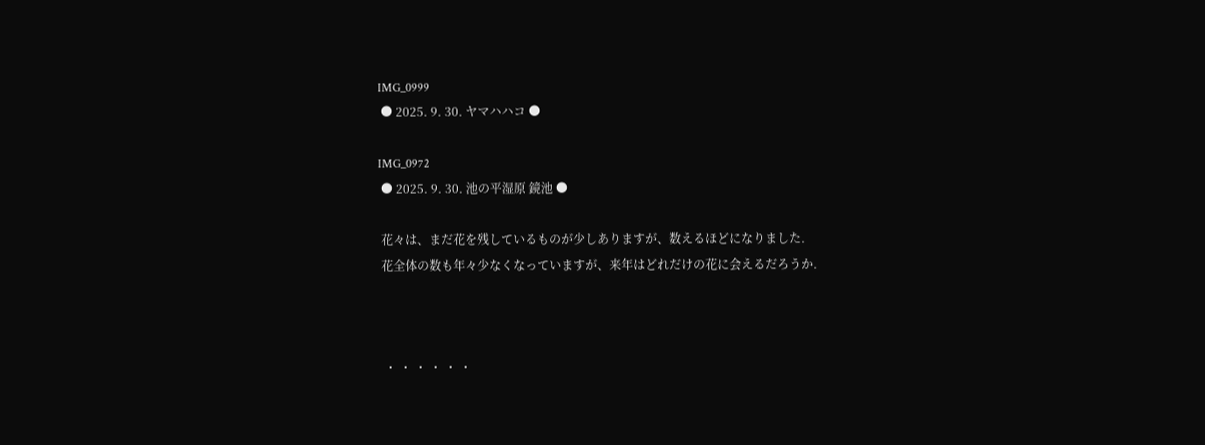IMG_0999
 ● 2025. 9. 30. ヤマハハコ ●

IMG_0972
 ● 2025. 9. 30. 池の平湿原 鏡池 ●

 花々は、まだ花を残しているものが少しありますが、数えるほどになりました.
 花全体の数も年々少なくなっていますが、来年はどれだけの花に会えるだろうか.



  ・ ・ ・ ・ ・ ・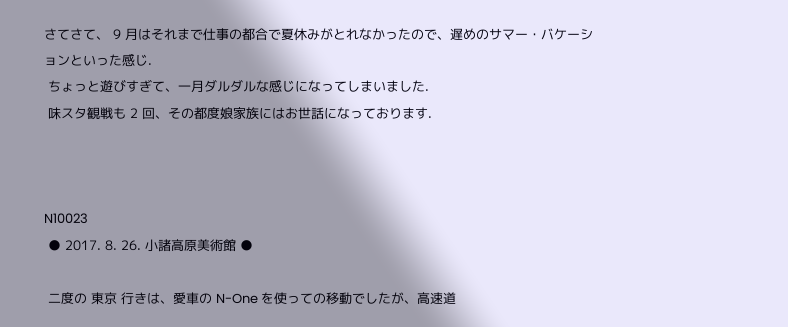さてさて、 9 月はそれまで仕事の都合で夏休みがとれなかったので、遅めのサマー・バケーションといった感じ.
 ちょっと遊びすぎて、一月ダルダルな感じになってしまいました.
 味スタ観戦も 2 回、その都度娘家族にはお世話になっております.



N10023
 ● 2017. 8. 26. 小諸高原美術館 ●

 二度の 東京 行きは、愛車の N-One を使っての移動でしたが、高速道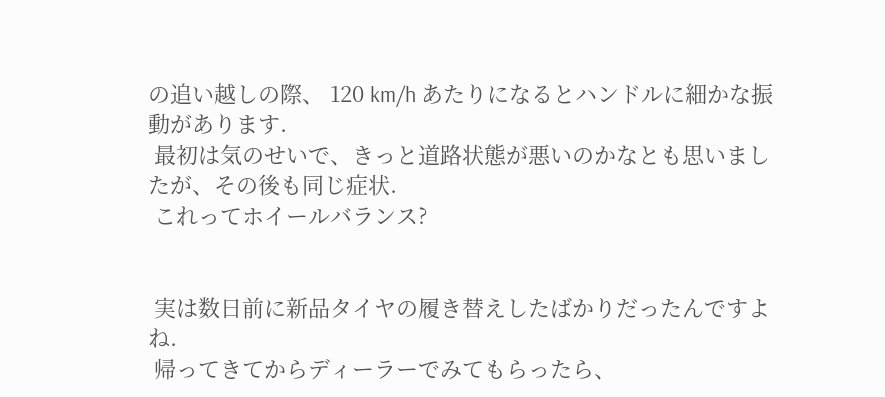の追い越しの際、 120 km/h あたりになるとハンドルに細かな振動があります.
 最初は気のせいで、きっと道路状態が悪いのかなとも思いましたが、その後も同じ症状.
 これってホイールバランス?


 実は数日前に新品タイヤの履き替えしたばかりだったんですよね.
 帰ってきてからディーラーでみてもらったら、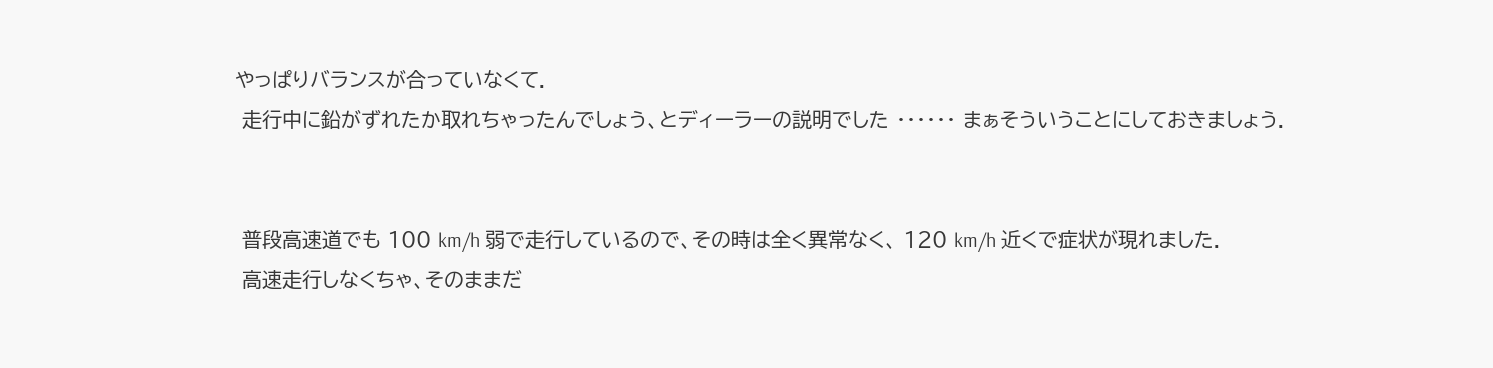やっぱりバランスが合っていなくて.
 走行中に鉛がずれたか取れちゃったんでしょう、とディーラーの説明でした ・・・・・・ まぁそういうことにしておきましょう.


 普段高速道でも 100 km/h 弱で走行しているので、その時は全く異常なく、 120 km/h 近くで症状が現れました.
 高速走行しなくちゃ、そのままだ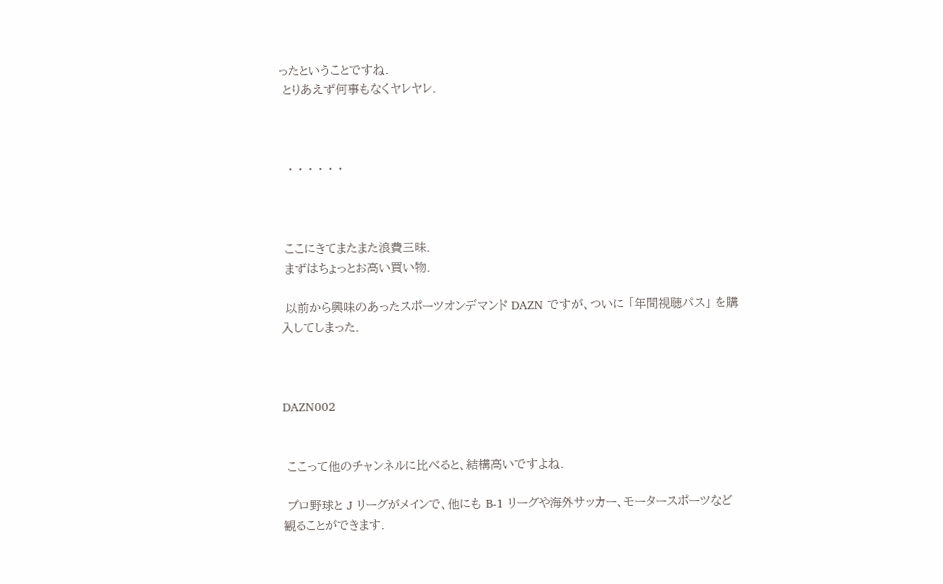ったということですね.
 とりあえず何事もなくヤレヤレ.



  ・ ・ ・ ・ ・ ・



 ここにきてまたまた浪費三昧.
 まずはちょっとお高い買い物.

 以前から興味のあったスポーツオンデマンド DAZN ですが、ついに 「年間視聴パス」 を購入してしまった.



DAZN002


 ここって他のチャンネルに比べると、結構高いですよね.

 プロ野球と J リーグがメインで、他にも B-1 リーグや海外サッカー、モータースポーツなど観ることができます.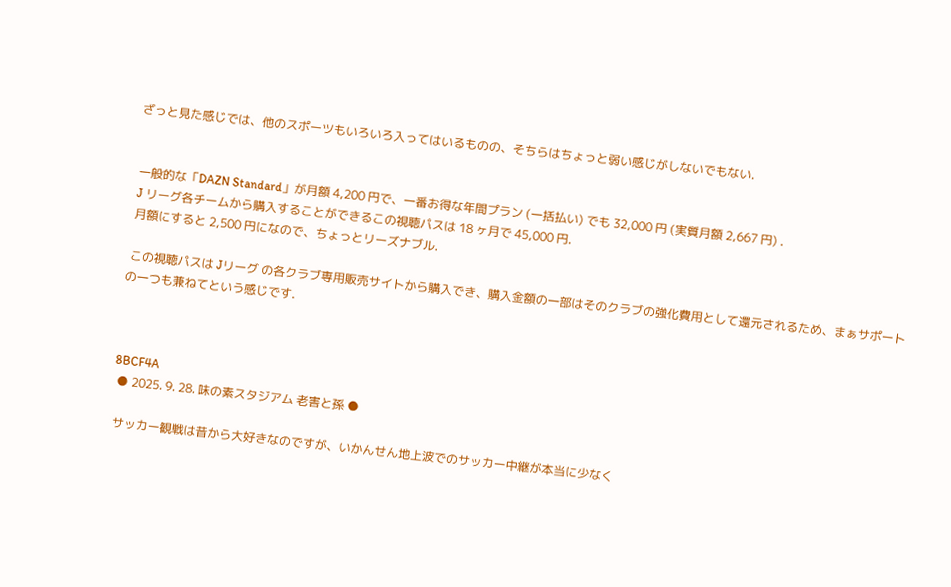ざっと見た感じでは、他のスポーツもいろいろ入ってはいるものの、そちらはちょっと弱い感じがしないでもない.


 一般的な「DAZN Standard」が月額 4,200 円で、一番お得な年間プラン (一括払い) でも 32,000 円 (実質月額 2,667 円) .
 J リーグ各チームから購入することができるこの視聴パスは 18 ヶ月で 45,000 円.
 月額にすると 2,500 円になので、ちょっとリーズナブル.

 この視聴パスは Jリーグ の各クラブ専用販売サイトから購入でき、購入金額の一部はそのクラブの強化費用として還元されるため、まぁサポートの一つも兼ねてという感じです.



8BCF4A
 ● 2025. 9. 28. 味の素スタジアム 老害と孫 ●

 サッカー観戦は昔から大好きなのですが、いかんせん地上波でのサッカー中継が本当に少なく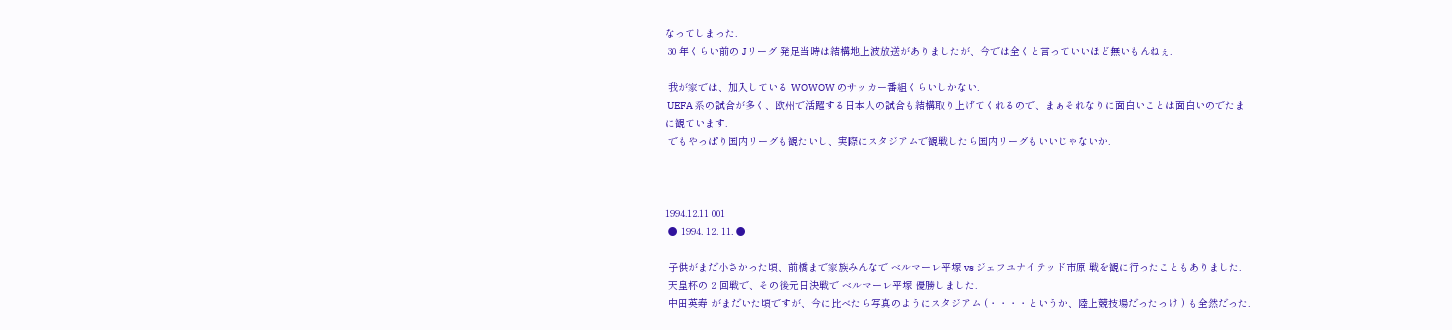なってしまった.
 30 年くらい前の Jリーグ 発足当時は結構地上波放送がありましたが、今では全くと言っていいほど無いもんねぇ.

 我が家では、加入している WOWOW のサッカー番組くらいしかない.
 UEFA 系の試合が多く、欧州で活躍する日本人の試合も結構取り上げてくれるので、まぁそれなりに面白いことは面白いのでたまに観ています.
 でもやっぱり国内リーグも観たいし、実際にスタジアムで観戦したら国内リーグもいいじゃないか.



1994.12.11 001
 ● 1994. 12. 11. ●

 子供がまだ小さかった頃、前橋まで家族みんなで ベルマーレ平塚 vs ジェフユナイテッド市原 戦を観に行ったこともありました.
 天皇杯の 2 回戦で、その後元日決戦で ベルマーレ平塚 優勝しました.
 中田英寿 がまだいた頃ですが、今に比べたら写真のようにスタジアム (・・・・というか、陸上競技場だったっけ ) も全然だった.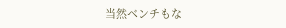当然ベンチもな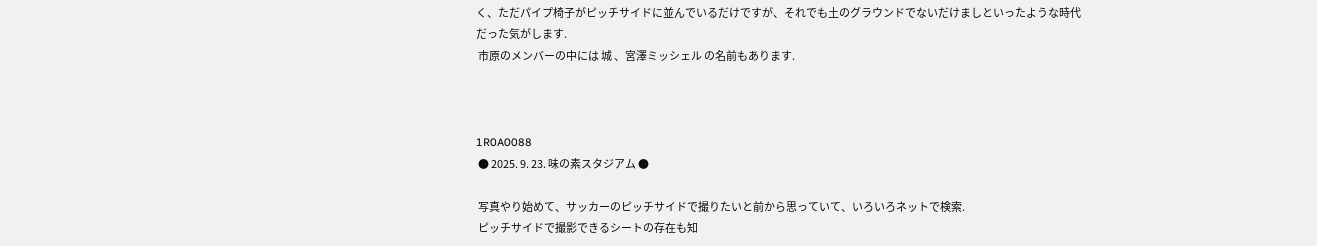く、ただパイプ椅子がピッチサイドに並んでいるだけですが、それでも土のグラウンドでないだけましといったような時代だった気がします.
 市原のメンバーの中には 城 、宮澤ミッシェル の名前もあります.



1R0A0088
 ● 2025. 9. 23. 味の素スタジアム ●

 写真やり始めて、サッカーのピッチサイドで撮りたいと前から思っていて、いろいろネットで検索.
 ピッチサイドで撮影できるシートの存在も知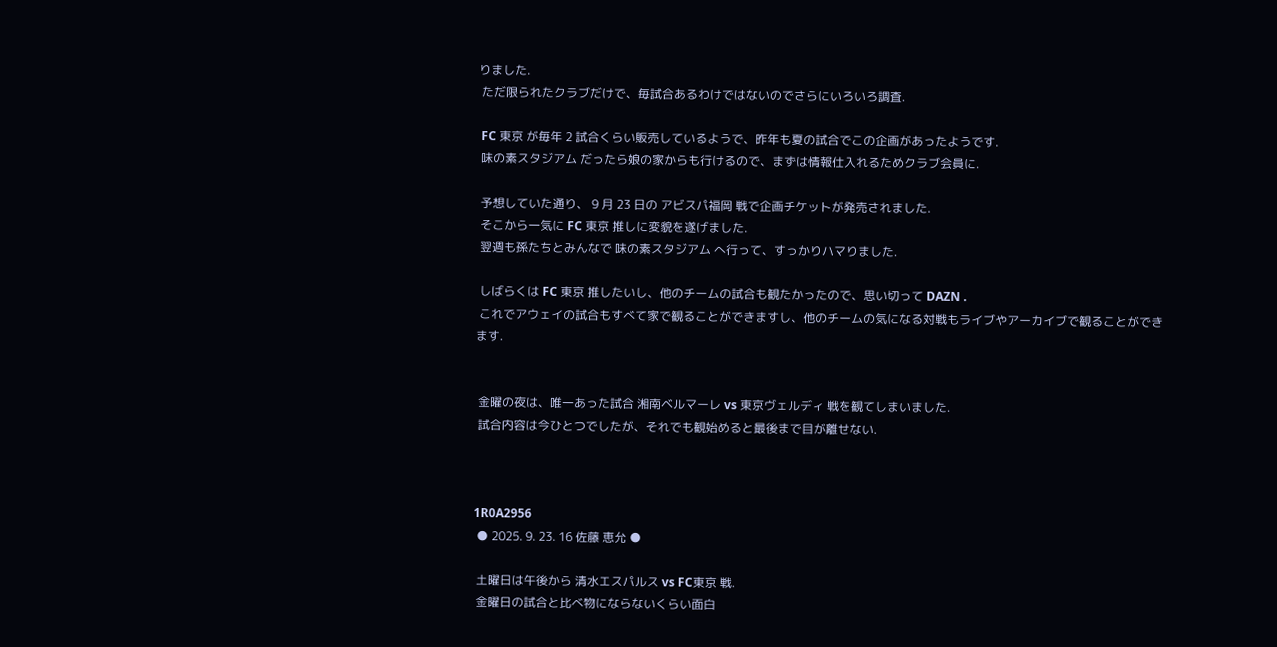りました.
 ただ限られたクラブだけで、毎試合あるわけではないのでさらにいろいろ調査.

 FC 東京 が毎年 2 試合くらい販売しているようで、昨年も夏の試合でこの企画があったようです.
 味の素スタジアム だったら娘の家からも行けるので、まずは情報仕入れるためクラブ会員に.

 予想していた通り、 9 月 23 日の アビスパ福岡 戦で企画チケットが発売されました.
 そこから一気に FC 東京 推しに変貌を遂げました.
 翌週も孫たちとみんなで 味の素スタジアム へ行って、すっかりハマりました.

 しばらくは FC 東京 推したいし、他のチームの試合も観たかったので、思い切って DAZN .
 これでアウェイの試合もすべて家で観ることができますし、他のチームの気になる対戦もライブやアーカイブで観ることができます.


 金曜の夜は、唯一あった試合 湘南ベルマーレ vs 東京ヴェルディ 戦を観てしまいました.
 試合内容は今ひとつでしたが、それでも観始めると最後まで目が離せない.



1R0A2956
 ● 2025. 9. 23. 16 佐藤 恵允 ●

 土曜日は午後から 清水エスパルス vs FC東京 戦.
 金曜日の試合と比べ物にならないくらい面白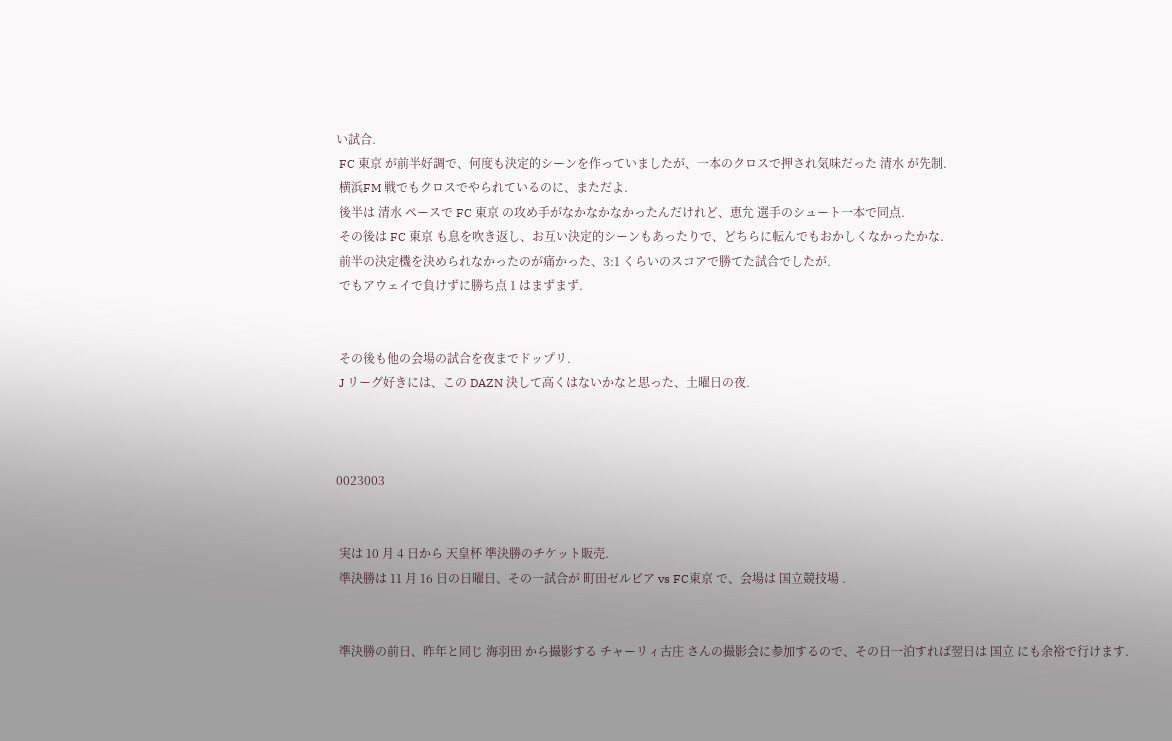い試合.
 FC 東京 が前半好調で、何度も決定的シーンを作っていましたが、一本のクロスで押され気味だった 清水 が先制.
 横浜FM 戦でもクロスでやられているのに、まただよ.
 後半は 清水 ペースで FC 東京 の攻め手がなかなかなかったんだけれど、恵允 選手のシュート一本で同点.
 その後は FC 東京 も息を吹き返し、お互い決定的シーンもあったりで、どちらに転んでもおかしくなかったかな.
 前半の決定機を決められなかったのが痛かった、3:1 くらいのスコアで勝てた試合でしたが.
 でもアウェイで負けずに勝ち点 1 はまずまず.


 その後も他の会場の試合を夜までドップリ.
 J リーグ好きには、この DAZN 決して高くはないかなと思った、土曜日の夜.



0023003


 実は 10 月 4 日から 天皇杯 準決勝のチケット販売.
 準決勝は 11 月 16 日の日曜日、その一試合が 町田ゼルビア vs FC東京 で、会場は 国立競技場 .


 準決勝の前日、昨年と同じ 海羽田 から撮影する チャーリィ古庄 さんの撮影会に参加するので、その日一泊すれば翌日は 国立 にも余裕で行けます.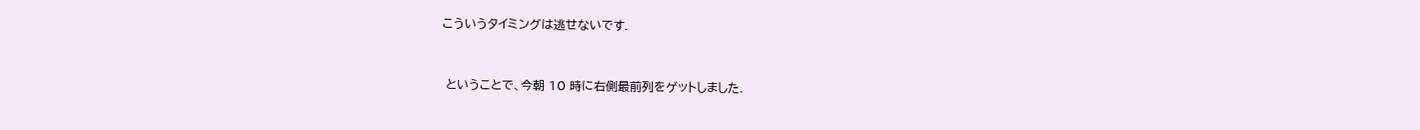こういうタイミングは逃せないです.


 ということで、今朝 10 時に右側最前列をゲットしました.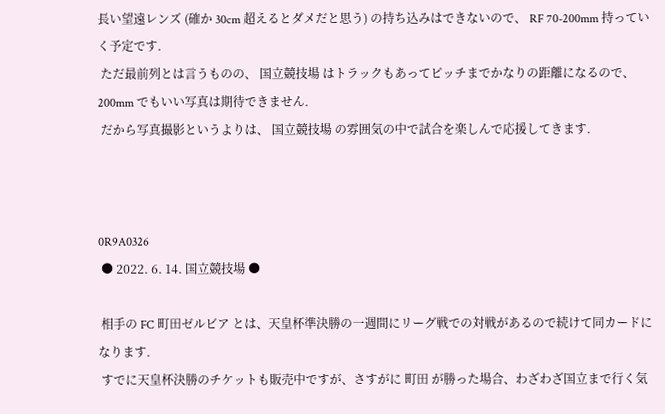長い望遠レンズ (確か 30cm 超えるとダメだと思う) の持ち込みはできないので、 RF 70-200mm 持っていく予定です.
 ただ最前列とは言うものの、 国立競技場 はトラックもあってピッチまでかなりの距離になるので、 200mm でもいい写真は期待できません.
 だから写真撮影というよりは、 国立競技場 の雰囲気の中で試合を楽しんで応援してきます.



0R9A0326
 ● 2022. 6. 14. 国立競技場 ●

 相手の FC 町田ゼルビア とは、天皇杯準決勝の一週間にリーグ戦での対戦があるので続けて同カードになります.
 すでに天皇杯決勝のチケットも販売中ですが、さすがに 町田 が勝った場合、わざわざ国立まで行く気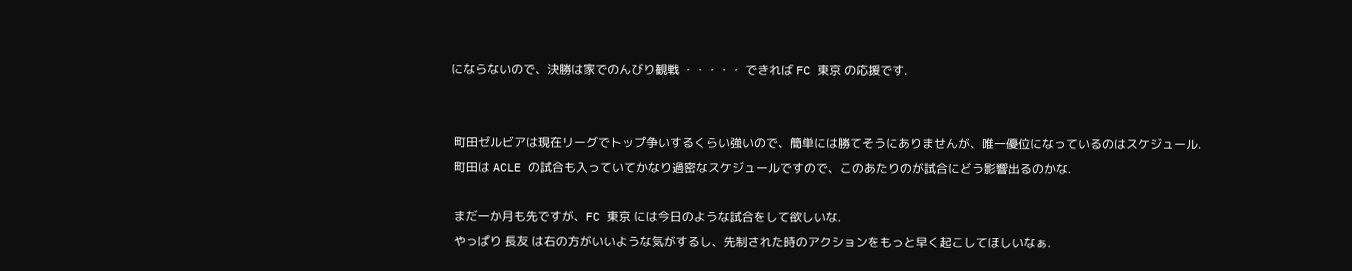にならないので、決勝は家でのんびり観戦 ・・・・・ できれば FC 東京 の応援です.


 町田ゼルビアは現在リーグでトップ争いするくらい強いので、簡単には勝てそうにありませんが、唯一優位になっているのはスケジュール.
 町田は ACLE の試合も入っていてかなり過密なスケジュールですので、このあたりのが試合にどう影響出るのかな.

 まだ一か月も先ですが、FC 東京 には今日のような試合をして欲しいな.
 やっぱり 長友 は右の方がいいような気がするし、先制された時のアクションをもっと早く起こしてほしいなぁ.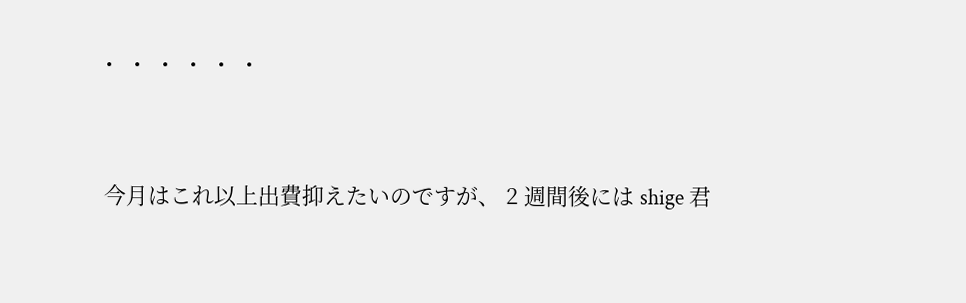・ ・ ・ ・ ・ ・



 今月はこれ以上出費抑えたいのですが、 2 週間後には shige 君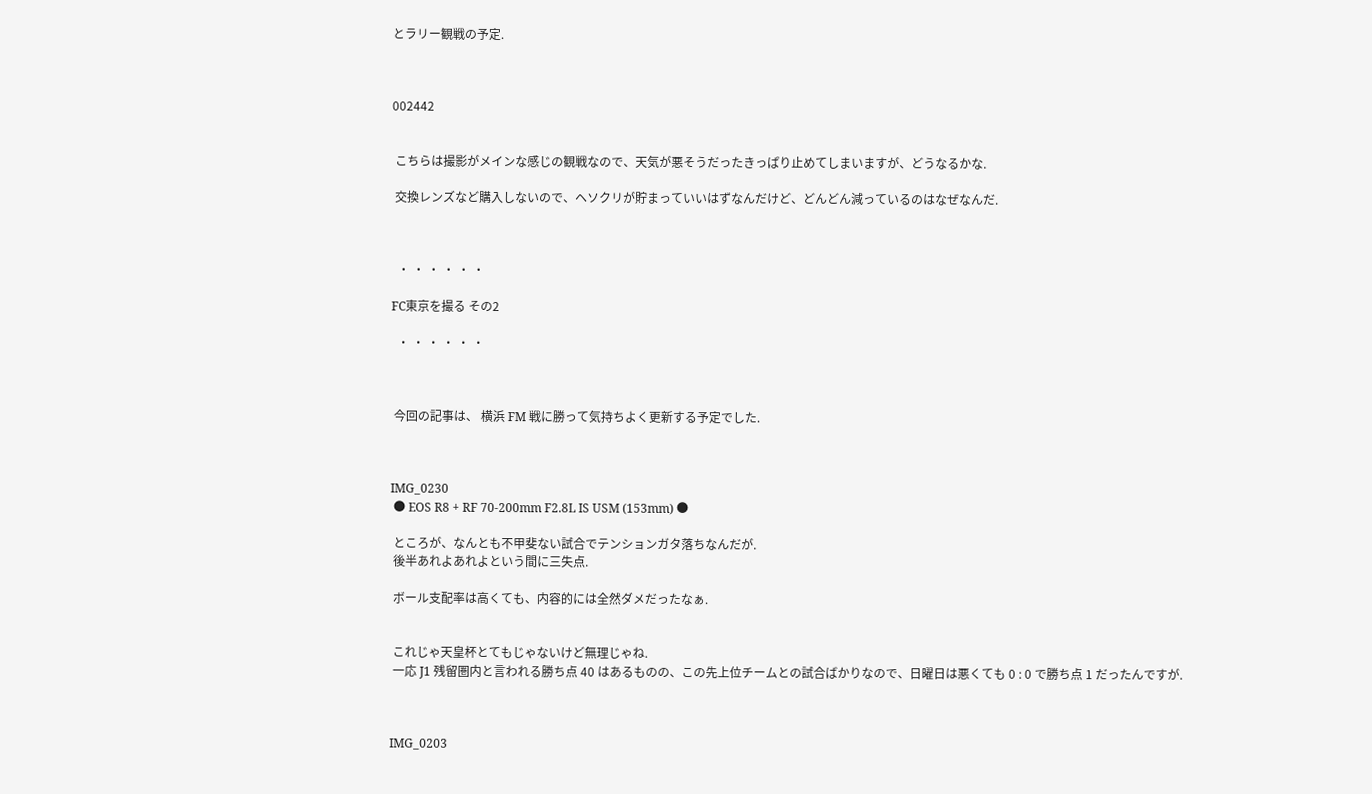とラリー観戦の予定.



002442


 こちらは撮影がメインな感じの観戦なので、天気が悪そうだったきっぱり止めてしまいますが、どうなるかな.

 交換レンズなど購入しないので、ヘソクリが貯まっていいはずなんだけど、どんどん減っているのはなぜなんだ.



  ・ ・ ・ ・ ・ ・

FC東京を撮る その2

  ・ ・ ・ ・ ・ ・



 今回の記事は、 横浜 FM 戦に勝って気持ちよく更新する予定でした.



IMG_0230
 ● EOS R8 + RF 70-200mm F2.8L IS USM (153mm) ●

 ところが、なんとも不甲斐ない試合でテンションガタ落ちなんだが.
 後半あれよあれよという間に三失点.

 ボール支配率は高くても、内容的には全然ダメだったなぁ.


 これじゃ天皇杯とてもじゃないけど無理じゃね.
 一応 J1 残留圏内と言われる勝ち点 40 はあるものの、この先上位チームとの試合ばかりなので、日曜日は悪くても 0 : 0 で勝ち点 1 だったんですが.



IMG_0203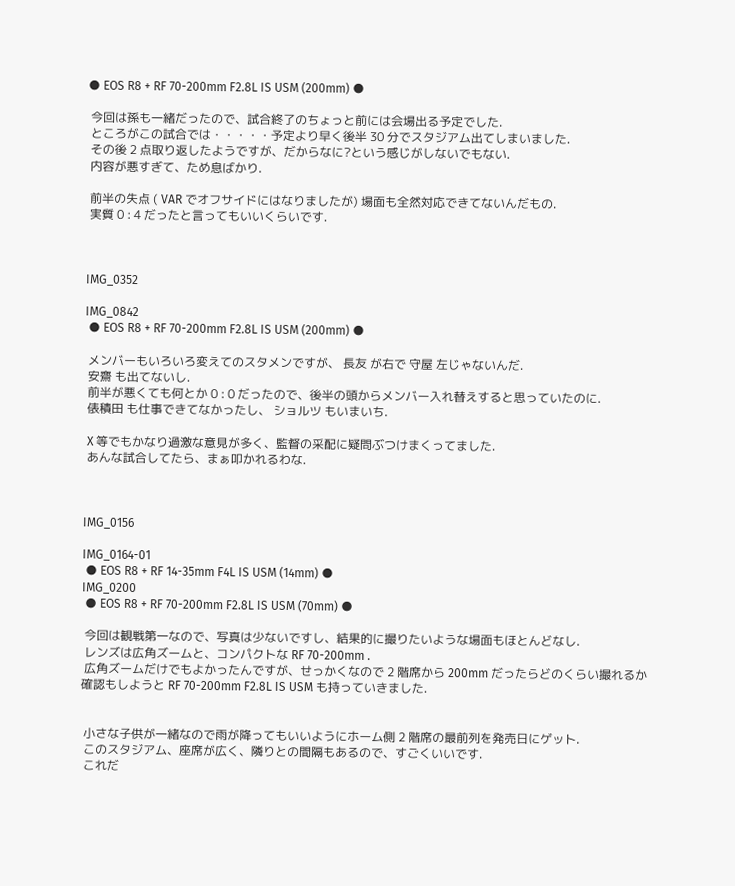● EOS R8 + RF 70-200mm F2.8L IS USM (200mm) ●

 今回は孫も一緒だったので、試合終了のちょっと前には会場出る予定でした.
 ところがこの試合では・・・・・予定より早く後半 30 分でスタジアム出てしまいました.
 その後 2 点取り返したようですが、だからなに?という感じがしないでもない.
 内容が悪すぎて、ため息ばかり.

 前半の失点 ( VAR でオフサイドにはなりましたが) 場面も全然対応できてないんだもの.
 実質 0 : 4 だったと言ってもいいくらいです.



IMG_0352

IMG_0842
 ● EOS R8 + RF 70-200mm F2.8L IS USM (200mm) ●

 メンバーもいろいろ変えてのスタメンですが、 長友 が右で 守屋 左じゃないんだ.
 安齋 も出てないし.
 前半が悪くても何とか 0 : 0 だったので、後半の頭からメンバー入れ替えすると思っていたのに.
 俵積田 も仕事できてなかったし、 ショルツ もいまいち.

 X 等でもかなり過激な意見が多く、監督の采配に疑問ぶつけまくってました.
 あんな試合してたら、まぁ叩かれるわな.



IMG_0156

IMG_0164-01
 ● EOS R8 + RF 14-35mm F4L IS USM (14mm) ●
IMG_0200
 ● EOS R8 + RF 70-200mm F2.8L IS USM (70mm) ●

 今回は観戦第一なので、写真は少ないですし、結果的に撮りたいような場面もほとんどなし.
 レンズは広角ズームと、コンパクトな RF 70-200mm .
 広角ズームだけでもよかったんですが、せっかくなので 2 階席から 200mm だったらどのくらい撮れるか確認もしようと RF 70-200mm F2.8L IS USM も持っていきました.


 小さな子供が一緒なので雨が降ってもいいようにホーム側 2 階席の最前列を発売日にゲット.
 このスタジアム、座席が広く、隣りとの間隔もあるので、すごくいいです.
 これだ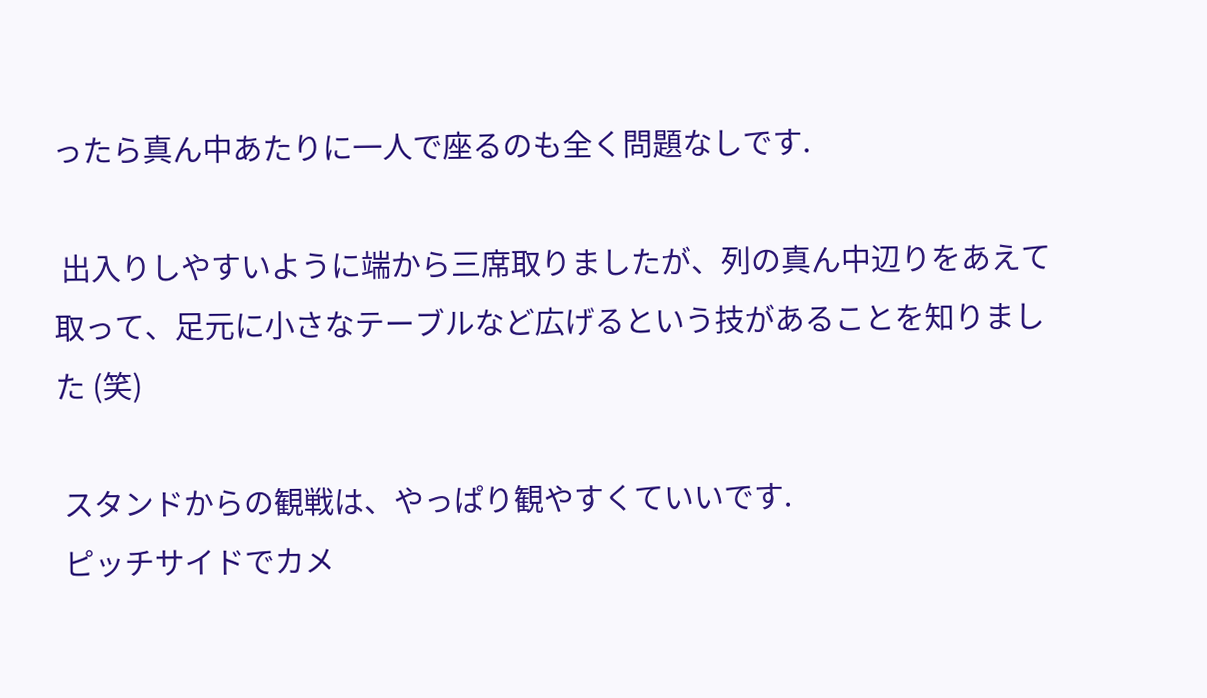ったら真ん中あたりに一人で座るのも全く問題なしです.

 出入りしやすいように端から三席取りましたが、列の真ん中辺りをあえて取って、足元に小さなテーブルなど広げるという技があることを知りました (笑)

 スタンドからの観戦は、やっぱり観やすくていいです.
 ピッチサイドでカメ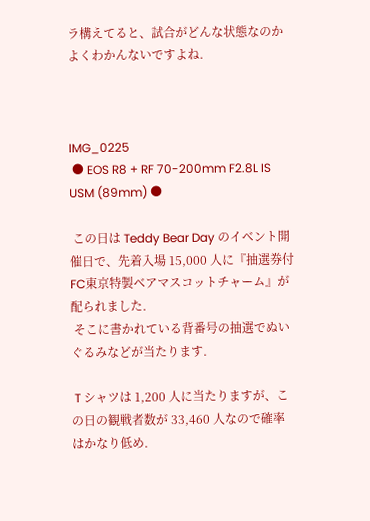ラ構えてると、試合がどんな状態なのかよくわかんないですよね.



IMG_0225
 ● EOS R8 + RF 70-200mm F2.8L IS USM (89mm) ●

 この日は Teddy Bear Day のイベント開催日で、先着入場 15,000 人に『抽選券付FC東京特製ベアマスコットチャーム』が配られました.
 そこに書かれている背番号の抽選でぬいぐるみなどが当たります.

 T シャツは 1,200 人に当たりますが、この日の観戦者数が 33,460 人なので確率はかなり低め.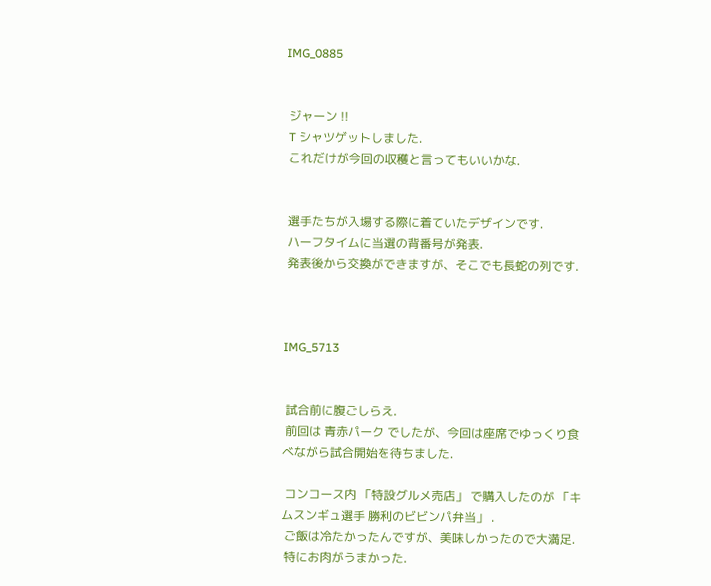IMG_0885


 ジャーン !!
 T シャツゲットしました.
 これだけが今回の収穫と言ってもいいかな.


 選手たちが入場する際に着ていたデザインです.
 ハーフタイムに当選の背番号が発表.
 発表後から交換ができますが、そこでも長蛇の列です.



IMG_5713


 試合前に腹ごしらえ.
 前回は 青赤パーク でしたが、今回は座席でゆっくり食べながら試合開始を待ちました.

 コンコース内 「特設グルメ売店」 で購入したのが 「キムスンギュ選手 勝利のビビンパ弁当」 .
 ご飯は冷たかったんですが、美味しかったので大満足.
 特にお肉がうまかった.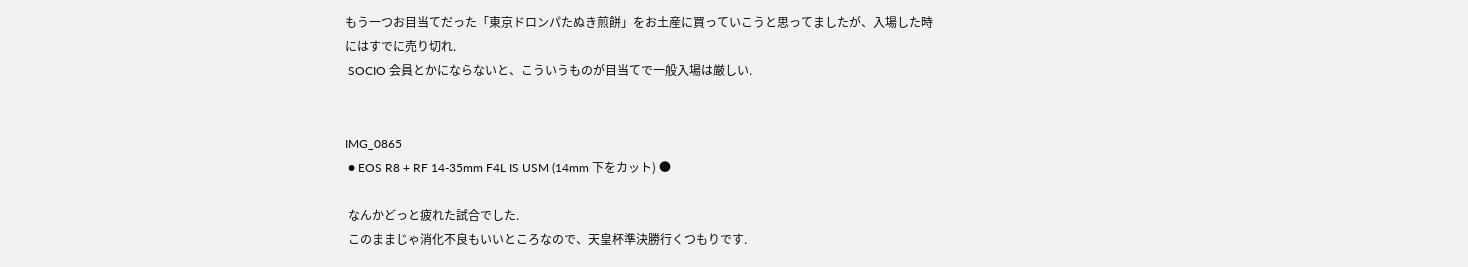もう一つお目当てだった「東京ドロンパたぬき煎餅」をお土産に買っていこうと思ってましたが、入場した時にはすでに売り切れ.
 SOCIO 会員とかにならないと、こういうものが目当てで一般入場は厳しい.


IMG_0865
 ● EOS R8 + RF 14-35mm F4L IS USM (14mm 下をカット) ●

 なんかどっと疲れた試合でした.
 このままじゃ消化不良もいいところなので、天皇杯準決勝行くつもりです.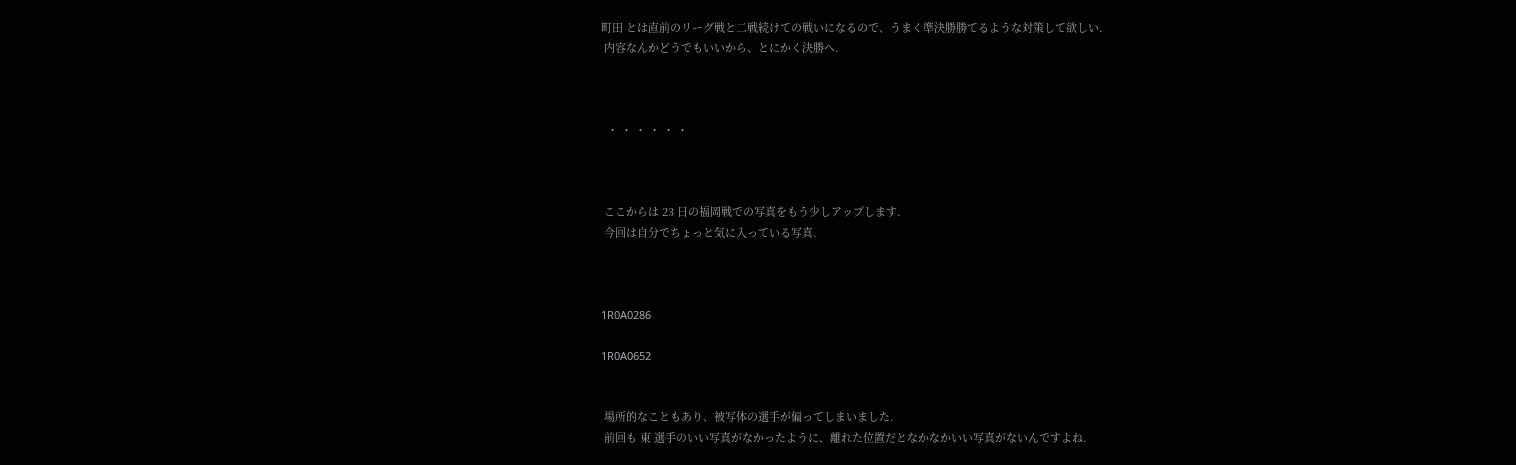町田 とは直前のリーグ戦と二戦続けての戦いになるので、うまく準決勝勝てるような対策して欲しい.
 内容なんかどうでもいいから、とにかく決勝へ.



  ・ ・ ・ ・ ・ ・



 ここからは 23 日の福岡戦での写真をもう少しアップします.
 今回は自分でちょっと気に入っている写真.



1R0A0286

1R0A0652


 場所的なこともあり、被写体の選手が偏ってしまいました.
 前回も 東 選手のいい写真がなかったように、離れた位置だとなかなかいい写真がないんですよね.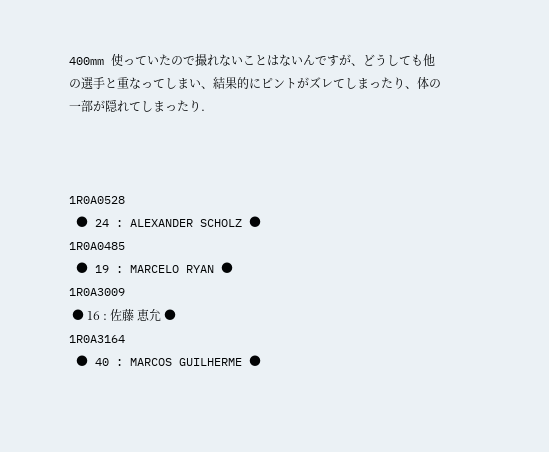400mm 使っていたので撮れないことはないんですが、どうしても他の選手と重なってしまい、結果的にピントがズレてしまったり、体の一部が隠れてしまったり.



1R0A0528
 ● 24 : ALEXANDER SCHOLZ ●
1R0A0485
 ● 19 : MARCELO RYAN ●
1R0A3009
 ● 16 : 佐藤 恵允 ●
1R0A3164
 ● 40 : MARCOS GUILHERME ●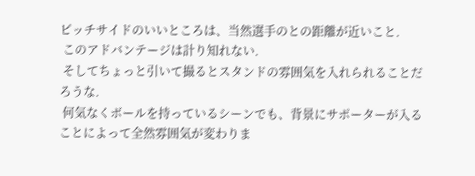ピッチサイドのいいところは、当然選手のとの距離が近いこと.
 このアドバンテージは計り知れない.
 そしてちょっと引いて撮るとスタンドの雰囲気を入れられることだろうな.
 何気なくボールを持っているシーンでも、背景にサポーターが入ることによって全然雰囲気が変わりま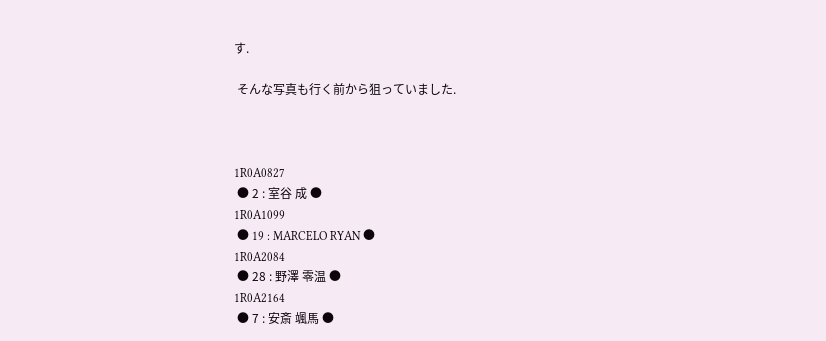す.

 そんな写真も行く前から狙っていました.



1R0A0827
 ● 2 : 室谷 成 ●
1R0A1099
 ● 19 : MARCELO RYAN ●
1R0A2084
 ● 28 : 野澤 零温 ●
1R0A2164
 ● 7 : 安斎 颯馬 ●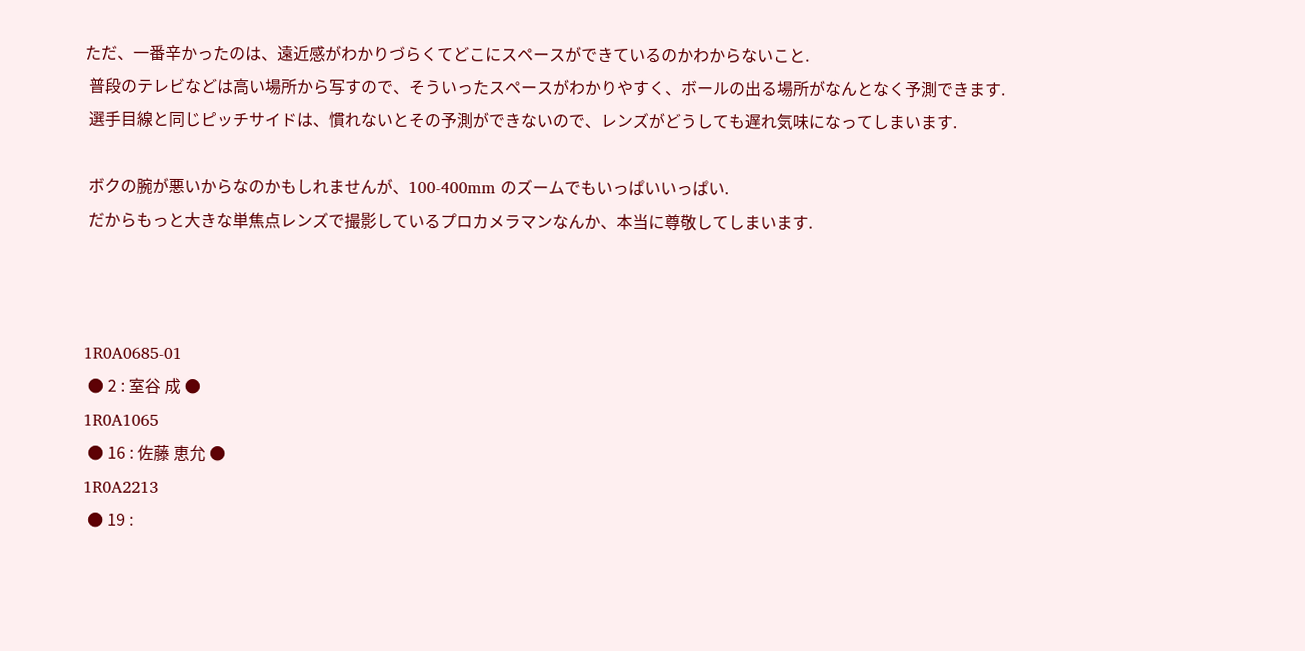ただ、一番辛かったのは、遠近感がわかりづらくてどこにスペースができているのかわからないこと.
 普段のテレビなどは高い場所から写すので、そういったスペースがわかりやすく、ボールの出る場所がなんとなく予測できます.
 選手目線と同じピッチサイドは、慣れないとその予測ができないので、レンズがどうしても遅れ気味になってしまいます.

 ボクの腕が悪いからなのかもしれませんが、100-400mm のズームでもいっぱいいっぱい.
 だからもっと大きな単焦点レンズで撮影しているプロカメラマンなんか、本当に尊敬してしまいます.



1R0A0685-01
 ● 2 : 室谷 成 ●
1R0A1065
 ● 16 : 佐藤 恵允 ●
1R0A2213
 ● 19 :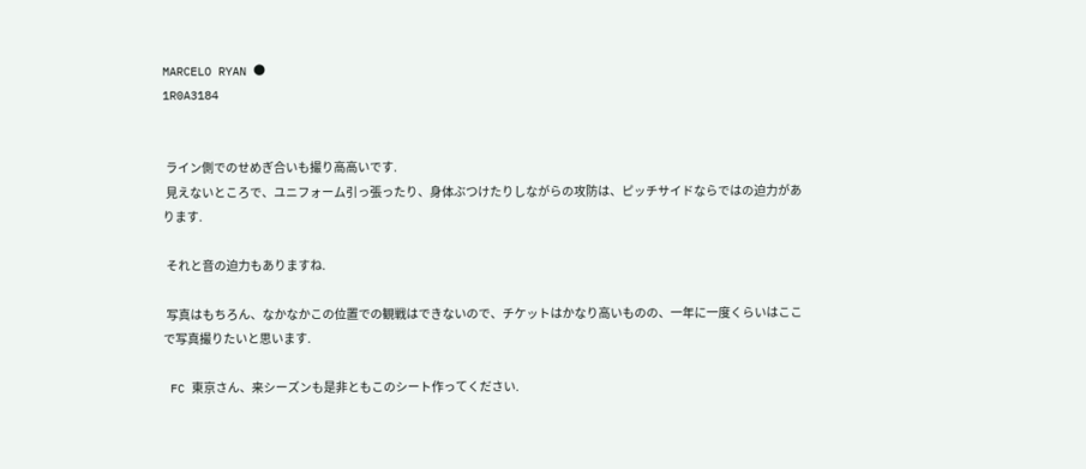MARCELO RYAN ●
1R0A3184


 ライン側でのせめぎ合いも撮り高高いです.
 見えないところで、ユニフォーム引っ張ったり、身体ぶつけたりしながらの攻防は、ピッチサイドならではの迫力があります.

 それと音の迫力もありますね.

 写真はもちろん、なかなかこの位置での観戦はできないので、チケットはかなり高いものの、一年に一度くらいはここで写真撮りたいと思います.

 FC 東京さん、来シーズンも是非ともこのシート作ってください.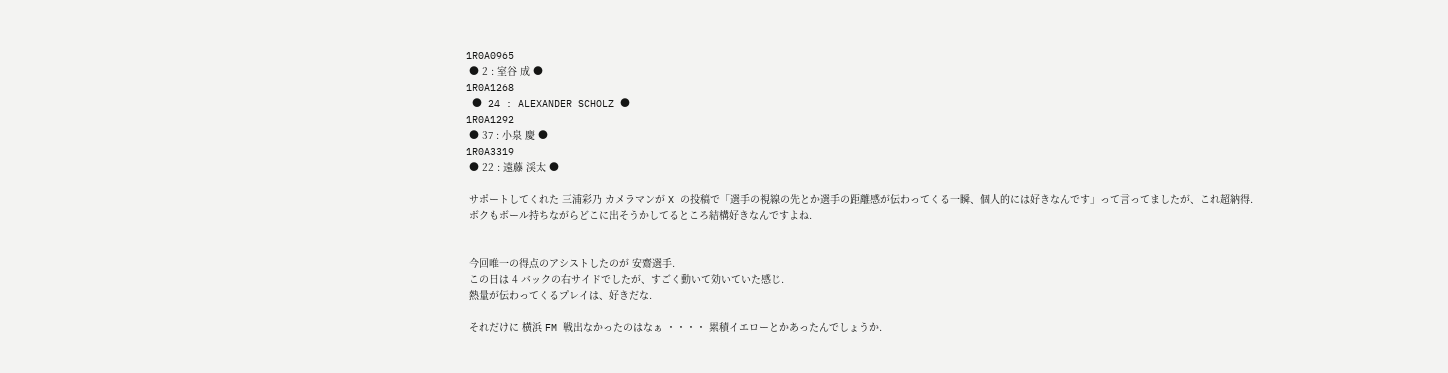1R0A0965
 ● 2 : 室谷 成 ●
1R0A1268
 ● 24 : ALEXANDER SCHOLZ ●
1R0A1292
 ● 37 : 小泉 慶 ●
1R0A3319
 ● 22 : 遠藤 渓太 ●

 サポートしてくれた 三浦彩乃 カメラマンが X の投稿で「選手の視線の先とか選手の距離感が伝わってくる一瞬、個人的には好きなんです」って言ってましたが、これ超納得.
 ボクもボール持ちながらどこに出そうかしてるところ結構好きなんですよね.


 今回唯一の得点のアシストしたのが 安齋選手.
 この日は 4 バックの右サイドでしたが、すごく動いて効いていた感じ.
 熱量が伝わってくるプレイは、好きだな.

 それだけに 横浜 FM 戦出なかったのはなぁ ・・・・ 累積イエローとかあったんでしょうか.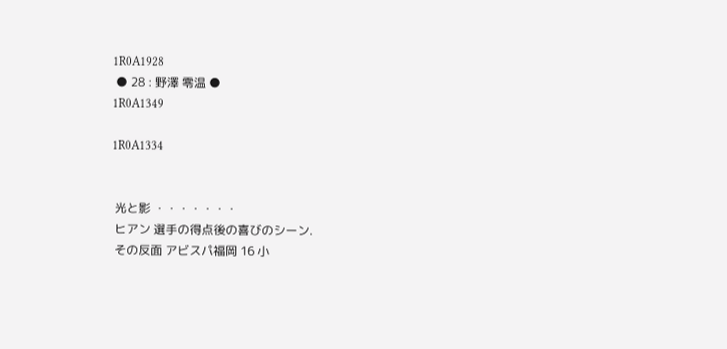1R0A1928
 ● 28 : 野澤 零温 ●
1R0A1349

1R0A1334


 光と影 ・・・・・・・
 ヒアン 選手の得点後の喜びのシーン.
 その反面 アビスパ福岡 16 小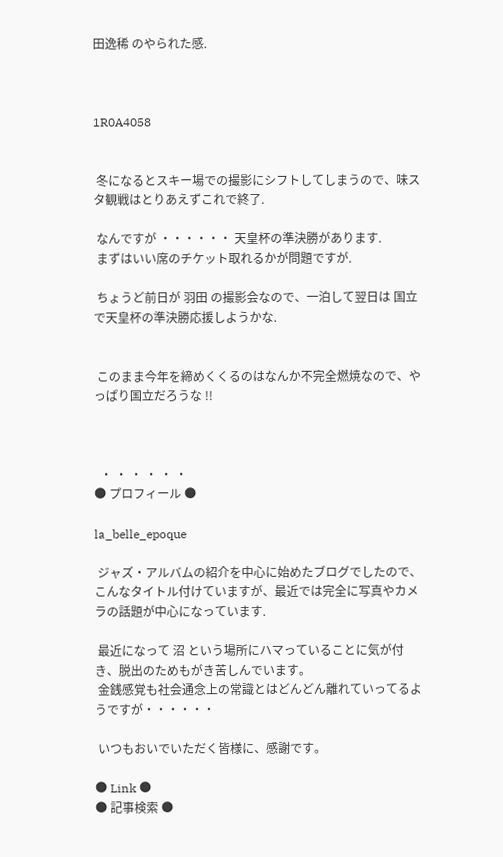田逸稀 のやられた感.



1R0A4058


 冬になるとスキー場での撮影にシフトしてしまうので、味スタ観戦はとりあえずこれで終了.

 なんですが ・・・・・・ 天皇杯の準決勝があります.
 まずはいい席のチケット取れるかが問題ですが.

 ちょうど前日が 羽田 の撮影会なので、一泊して翌日は 国立 で天皇杯の準決勝応援しようかな.


 このまま今年を締めくくるのはなんか不完全燃焼なので、やっぱり国立だろうな !!



  ・ ・ ・ ・ ・ ・
● プロフィール ●

la_belle_epoque

 ジャズ・アルバムの紹介を中心に始めたブログでしたので、こんなタイトル付けていますが、最近では完全に写真やカメラの話題が中心になっています.

 最近になって 沼 という場所にハマっていることに気が付き、脱出のためもがき苦しんでいます。
 金銭感覚も社会通念上の常識とはどんどん離れていってるようですが・・・・・・

 いつもおいでいただく皆様に、感謝です。

● Link ●
● 記事検索 ●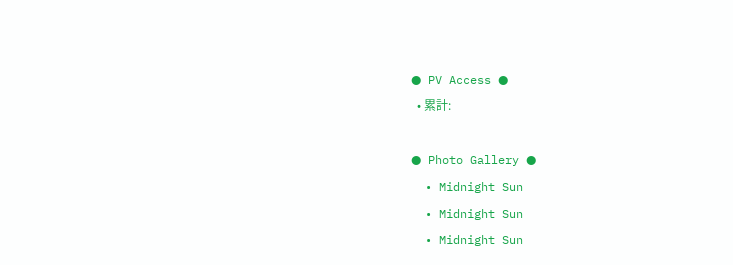● PV Access ●
  • 累計:

● Photo Gallery ●
  • Midnight Sun
  • Midnight Sun
  • Midnight Sun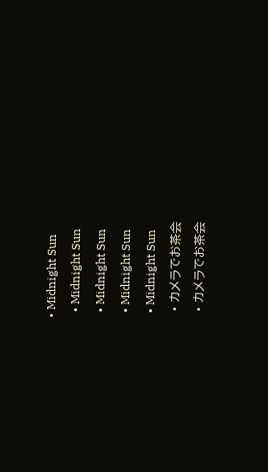• Midnight Sun
  • Midnight Sun
  • Midnight Sun
  • Midnight Sun
  • Midnight Sun
  • カメラでお茶会
  • カメラでお茶会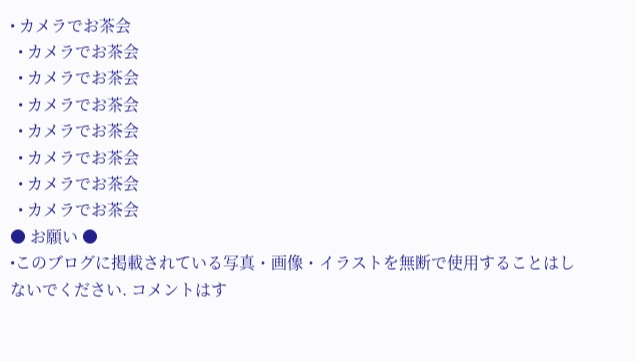• カメラでお茶会
  • カメラでお茶会
  • カメラでお茶会
  • カメラでお茶会
  • カメラでお茶会
  • カメラでお茶会
  • カメラでお茶会
  • カメラでお茶会
● お願い ●
•このブログに掲載されている写真・画像・イラストを無断で使用することはしないでください. コメントはす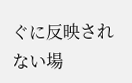ぐに反映されない場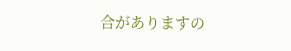合がありますの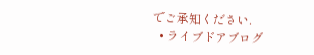でご承知ください.
  • ライブドアブログ